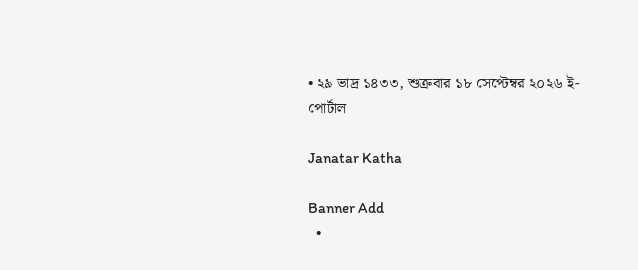• ২৯ ভাদ্র ১৪৩৩, শুক্রবার ১৮ সেপ্টেম্বর ২০২৬ ই-পোর্টাল

Janatar Katha

Banner Add
  •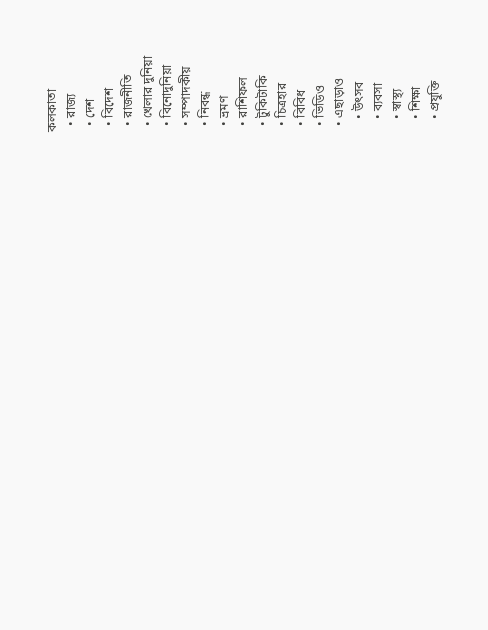কলকাতা
  • রাজ্য
  • দেশ
  • বিদেশ
  • রাজনীতি
  • খেলার দুনিয়া
  • বিনোদুনিয়া
  • সম্পাদকীয়
  • নিবন্ধ
  • ভ্রমণ
  • রাশিফল
  • টুকিটাকি
  • চিত্রহার
  • বিবিধ
  • ভিডিও
  • এছাড়াও
    • উৎসব
    • ব্যবসা
    • স্বাস্থ্য
    • শিক্ষা
    • প্রযুক্তি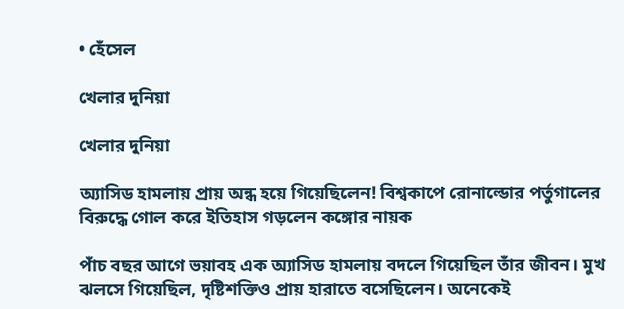• হেঁসেল

খেলার দুনিয়া

খেলার দুনিয়া

অ্যাসিড হামলায় প্রায় অন্ধ হয়ে গিয়েছিলেন! বিশ্বকাপে রোনাল্ডোর পর্তুগালের বিরুদ্ধে গোল করে ইতিহাস গড়লেন কঙ্গোর নায়ক

পাঁচ বছর আগে ভয়াবহ এক অ্যাসিড হামলায় বদলে গিয়েছিল তাঁর জীবন। মুখ ঝলসে গিয়েছিল, দৃষ্টিশক্তিও প্রায় হারাতে বসেছিলেন। অনেকেই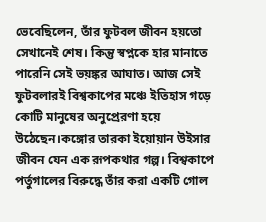ভেবেছিলেন, তাঁর ফুটবল জীবন হয়তো সেখানেই শেষ। কিন্তু স্বপ্নকে হার মানাতে পারেনি সেই ভয়ঙ্কর আঘাত। আজ সেই ফুটবলারই বিশ্বকাপের মঞ্চে ইতিহাস গড়ে কোটি মানুষের অনুপ্রেরণা হয়ে উঠেছেন।কঙ্গোর তারকা ইয়োয়ান উইসার জীবন যেন এক রূপকথার গল্প। বিশ্বকাপে পর্তুগালের বিরুদ্ধে তাঁর করা একটি গোল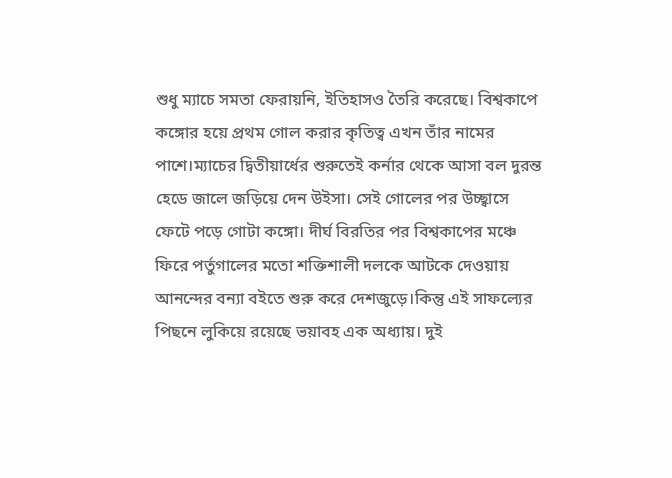শুধু ম্যাচে সমতা ফেরায়নি, ইতিহাসও তৈরি করেছে। বিশ্বকাপে কঙ্গোর হয়ে প্রথম গোল করার কৃতিত্ব এখন তাঁর নামের পাশে।ম্যাচের দ্বিতীয়ার্ধের শুরুতেই কর্নার থেকে আসা বল দুরন্ত হেডে জালে জড়িয়ে দেন উইসা। সেই গোলের পর উচ্ছ্বাসে ফেটে পড়ে গোটা কঙ্গো। দীর্ঘ বিরতির পর বিশ্বকাপের মঞ্চে ফিরে পর্তুগালের মতো শক্তিশালী দলকে আটকে দেওয়ায় আনন্দের বন্যা বইতে শুরু করে দেশজুড়ে।কিন্তু এই সাফল্যের পিছনে লুকিয়ে রয়েছে ভয়াবহ এক অধ্যায়। দুই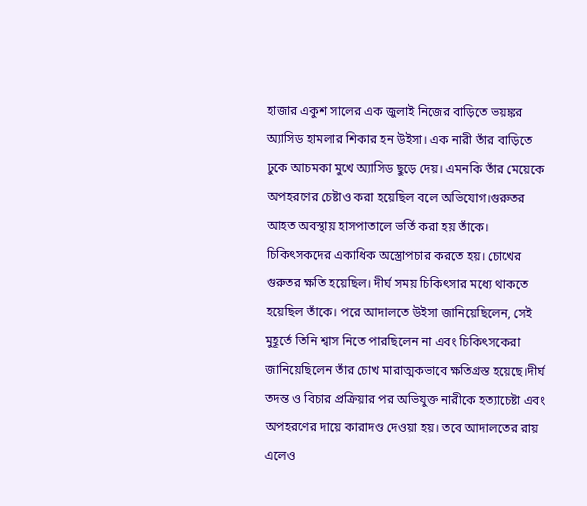হাজার একুশ সালের এক জুলাই নিজের বাড়িতে ভয়ঙ্কর অ্যাসিড হামলার শিকার হন উইসা। এক নারী তাঁর বাড়িতে ঢুকে আচমকা মুখে অ্যাসিড ছুড়ে দেয়। এমনকি তাঁর মেয়েকে অপহরণের চেষ্টাও করা হয়েছিল বলে অভিযোগ।গুরুতর আহত অবস্থায় হাসপাতালে ভর্তি করা হয় তাঁকে। চিকিৎসকদের একাধিক অস্ত্রোপচার করতে হয়। চোখের গুরুতর ক্ষতি হয়েছিল। দীর্ঘ সময় চিকিৎসার মধ্যে থাকতে হয়েছিল তাঁকে। পরে আদালতে উইসা জানিয়েছিলেন, সেই মুহূর্তে তিনি শ্বাস নিতে পারছিলেন না এবং চিকিৎসকেরা জানিয়েছিলেন তাঁর চোখ মারাত্মকভাবে ক্ষতিগ্রস্ত হয়েছে।দীর্ঘ তদন্ত ও বিচার প্রক্রিয়ার পর অভিযুক্ত নারীকে হত্যাচেষ্টা এবং অপহরণের দায়ে কারাদণ্ড দেওয়া হয়। তবে আদালতের রায় এলেও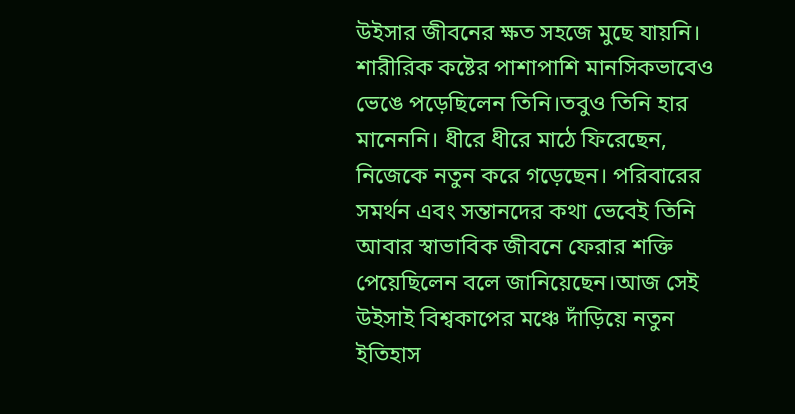উইসার জীবনের ক্ষত সহজে মুছে যায়নি। শারীরিক কষ্টের পাশাপাশি মানসিকভাবেও ভেঙে পড়েছিলেন তিনি।তবুও তিনি হার মানেননি। ধীরে ধীরে মাঠে ফিরেছেন, নিজেকে নতুন করে গড়েছেন। পরিবারের সমর্থন এবং সন্তানদের কথা ভেবেই তিনি আবার স্বাভাবিক জীবনে ফেরার শক্তি পেয়েছিলেন বলে জানিয়েছেন।আজ সেই উইসাই বিশ্বকাপের মঞ্চে দাঁড়িয়ে নতুন ইতিহাস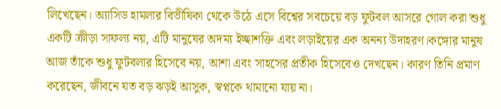লিখেছেন। অ্যাসিড হামলার বিভীষিকা থেকে উঠে এসে বিশ্বের সবচেয়ে বড় ফুটবল আসরে গোল করা শুধু একটি ক্রীড়া সাফল্য নয়, এটি মানুষের অদম্য ইচ্ছাশক্তি এবং লড়াইয়ের এক অনন্য উদাহরণ।কঙ্গোর মানুষ আজ তাঁকে শুধু ফুটবলার হিসেবে নয়, আশা এবং সাহসের প্রতীক হিসেবেও দেখছেন। কারণ তিনি প্রমাণ করেছেন, জীবনে যত বড় ঝড়ই আসুক, স্বপ্নকে থামানো যায় না।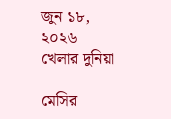জুন ১৮, ২০২৬
খেলার দুনিয়া

মেসির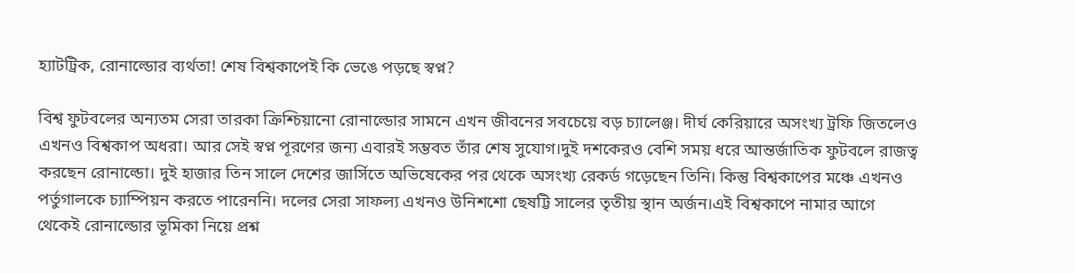হ্যাটট্রিক, রোনাল্ডোর ব্যর্থতা! শেষ বিশ্বকাপেই কি ভেঙে পড়ছে স্বপ্ন?

বিশ্ব ফুটবলের অন্যতম সেরা তারকা ক্রিশ্চিয়ানো রোনাল্ডোর সামনে এখন জীবনের সবচেয়ে বড় চ্যালেঞ্জ। দীর্ঘ কেরিয়ারে অসংখ্য ট্রফি জিতলেও এখনও বিশ্বকাপ অধরা। আর সেই স্বপ্ন পূরণের জন্য এবারই সম্ভবত তাঁর শেষ সুযোগ।দুই দশকেরও বেশি সময় ধরে আন্তর্জাতিক ফুটবলে রাজত্ব করছেন রোনাল্ডো। দুই হাজার তিন সালে দেশের জার্সিতে অভিষেকের পর থেকে অসংখ্য রেকর্ড গড়েছেন তিনি। কিন্তু বিশ্বকাপের মঞ্চে এখনও পর্তুগালকে চ্যাম্পিয়ন করতে পারেননি। দলের সেরা সাফল্য এখনও উনিশশো ছেষট্টি সালের তৃতীয় স্থান অর্জন।এই বিশ্বকাপে নামার আগে থেকেই রোনাল্ডোর ভূমিকা নিয়ে প্রশ্ন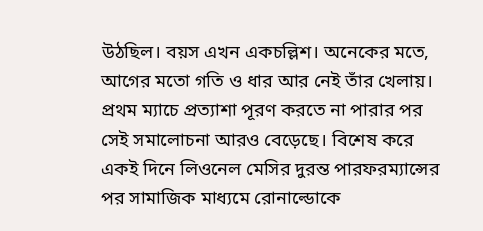উঠছিল। বয়স এখন একচল্লিশ। অনেকের মতে, আগের মতো গতি ও ধার আর নেই তাঁর খেলায়। প্রথম ম্যাচে প্রত্যাশা পূরণ করতে না পারার পর সেই সমালোচনা আরও বেড়েছে। বিশেষ করে একই দিনে লিওনেল মেসির দুরন্ত পারফরম্যান্সের পর সামাজিক মাধ্যমে রোনাল্ডোকে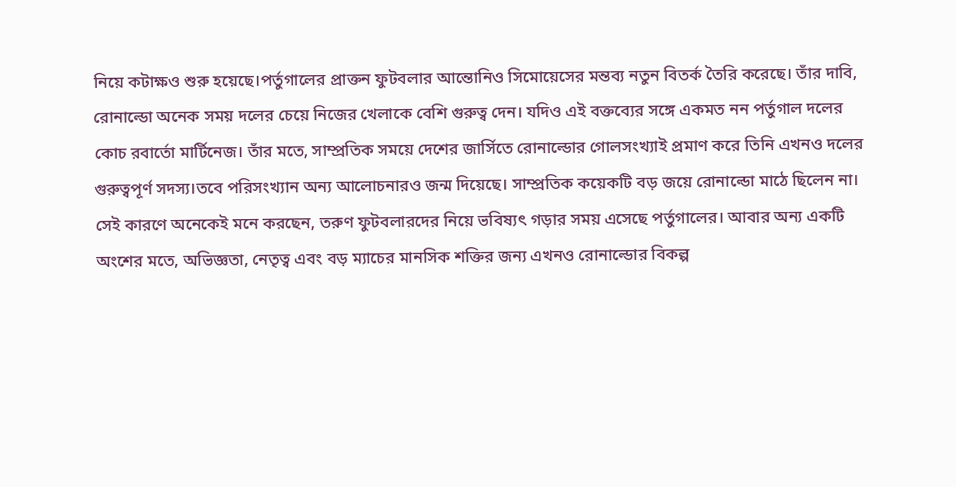নিয়ে কটাক্ষও শুরু হয়েছে।পর্তুগালের প্রাক্তন ফুটবলার আন্তোনিও সিমোয়েসের মন্তব্য নতুন বিতর্ক তৈরি করেছে। তাঁর দাবি, রোনাল্ডো অনেক সময় দলের চেয়ে নিজের খেলাকে বেশি গুরুত্ব দেন। যদিও এই বক্তব্যের সঙ্গে একমত নন পর্তুগাল দলের কোচ রবার্তো মার্টিনেজ। তাঁর মতে, সাম্প্রতিক সময়ে দেশের জার্সিতে রোনাল্ডোর গোলসংখ্যাই প্রমাণ করে তিনি এখনও দলের গুরুত্বপূর্ণ সদস্য।তবে পরিসংখ্যান অন্য আলোচনারও জন্ম দিয়েছে। সাম্প্রতিক কয়েকটি বড় জয়ে রোনাল্ডো মাঠে ছিলেন না। সেই কারণে অনেকেই মনে করছেন, তরুণ ফুটবলারদের নিয়ে ভবিষ্যৎ গড়ার সময় এসেছে পর্তুগালের। আবার অন্য একটি অংশের মতে, অভিজ্ঞতা, নেতৃত্ব এবং বড় ম্যাচের মানসিক শক্তির জন্য এখনও রোনাল্ডোর বিকল্প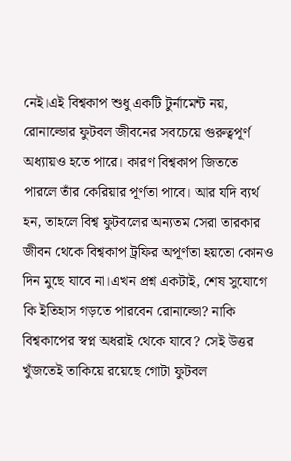নেই।এই বিশ্বকাপ শুধু একটি টুর্নামেন্ট নয়, রোনাল্ডোর ফুটবল জীবনের সবচেয়ে গুরুত্বপূর্ণ অধ্যায়ও হতে পারে। কারণ বিশ্বকাপ জিততে পারলে তাঁর কেরিয়ার পূর্ণতা পাবে। আর যদি ব্যর্থ হন, তাহলে বিশ্ব ফুটবলের অন্যতম সেরা তারকার জীবন থেকে বিশ্বকাপ ট্রফির অপূর্ণতা হয়তো কোনও দিন মুছে যাবে না।এখন প্রশ্ন একটাই, শেষ সুযোগে কি ইতিহাস গড়তে পারবেন রোনাল্ডো? নাকি বিশ্বকাপের স্বপ্ন অধরাই থেকে যাবে? সেই উত্তর খুঁজতেই তাকিয়ে রয়েছে গোটা ফুটবল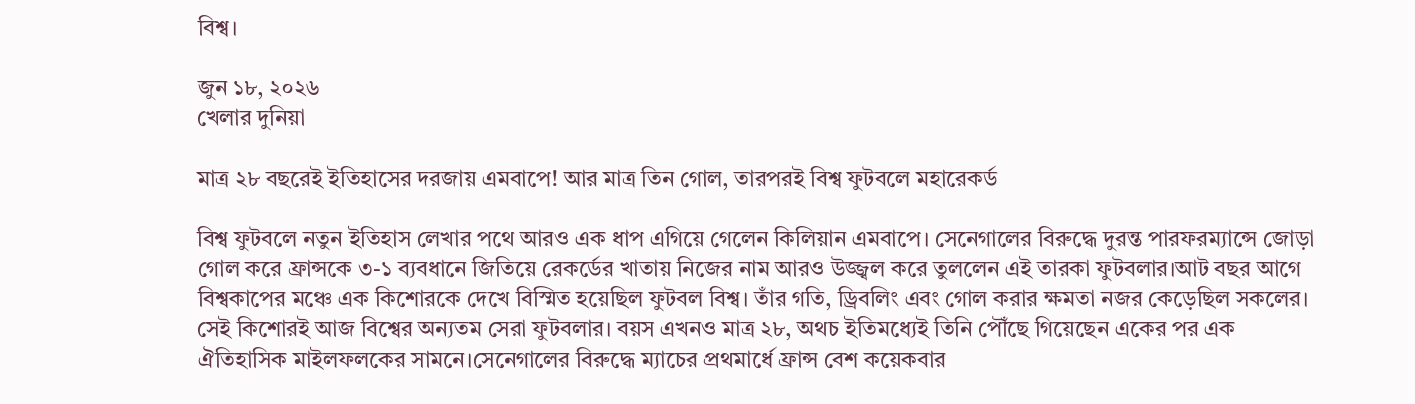বিশ্ব।

জুন ১৮, ২০২৬
খেলার দুনিয়া

মাত্র ২৮ বছরেই ইতিহাসের দরজায় এমবাপে! আর মাত্র তিন গোল, তারপরই বিশ্ব ফুটবলে মহারেকর্ড

বিশ্ব ফুটবলে নতুন ইতিহাস লেখার পথে আরও এক ধাপ এগিয়ে গেলেন কিলিয়ান এমবাপে। সেনেগালের বিরুদ্ধে দুরন্ত পারফরম্যান্সে জোড়া গোল করে ফ্রান্সকে ৩-১ ব্যবধানে জিতিয়ে রেকর্ডের খাতায় নিজের নাম আরও উজ্জ্বল করে তুললেন এই তারকা ফুটবলার।আট বছর আগে বিশ্বকাপের মঞ্চে এক কিশোরকে দেখে বিস্মিত হয়েছিল ফুটবল বিশ্ব। তাঁর গতি, ড্রিবলিং এবং গোল করার ক্ষমতা নজর কেড়েছিল সকলের। সেই কিশোরই আজ বিশ্বের অন্যতম সেরা ফুটবলার। বয়স এখনও মাত্র ২৮, অথচ ইতিমধ্যেই তিনি পৌঁছে গিয়েছেন একের পর এক ঐতিহাসিক মাইলফলকের সামনে।সেনেগালের বিরুদ্ধে ম্যাচের প্রথমার্ধে ফ্রান্স বেশ কয়েকবার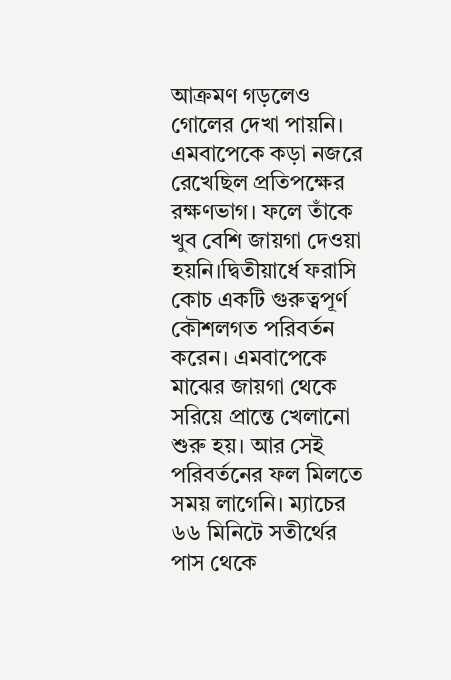আক্রমণ গড়লেও গোলের দেখা পায়নি। এমবাপেকে কড়া নজরে রেখেছিল প্রতিপক্ষের রক্ষণভাগ। ফলে তাঁকে খুব বেশি জায়গা দেওয়া হয়নি।দ্বিতীয়ার্ধে ফরাসি কোচ একটি গুরুত্বপূর্ণ কৌশলগত পরিবর্তন করেন। এমবাপেকে মাঝের জায়গা থেকে সরিয়ে প্রান্তে খেলানো শুরু হয়। আর সেই পরিবর্তনের ফল মিলতে সময় লাগেনি। ম্যাচের ৬৬ মিনিটে সতীর্থের পাস থেকে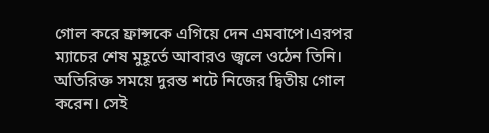গোল করে ফ্রান্সকে এগিয়ে দেন এমবাপে।এরপর ম্যাচের শেষ মুহূর্তে আবারও জ্বলে ওঠেন তিনি। অতিরিক্ত সময়ে দুরন্ত শটে নিজের দ্বিতীয় গোল করেন। সেই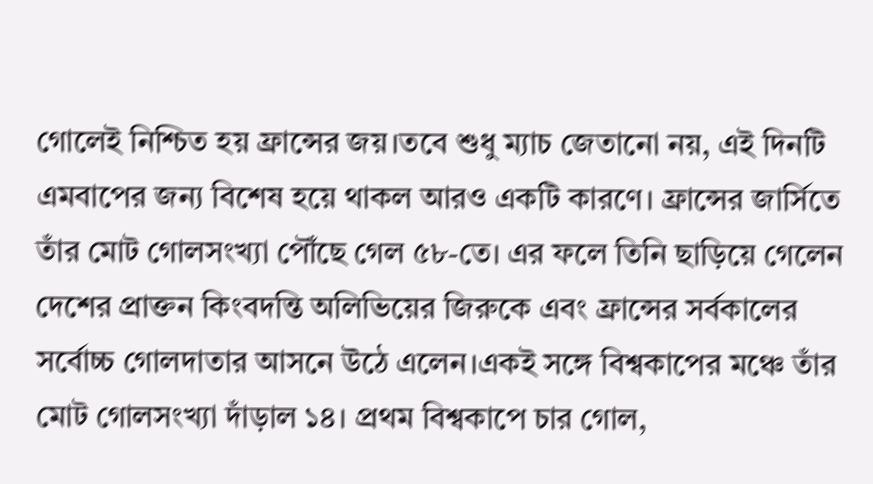গোলেই নিশ্চিত হয় ফ্রান্সের জয়।তবে শুধু ম্যাচ জেতানো নয়, এই দিনটি এমবাপের জন্য বিশেষ হয়ে থাকল আরও একটি কারণে। ফ্রান্সের জার্সিতে তাঁর মোট গোলসংখ্যা পৌঁছে গেল ৫৮-তে। এর ফলে তিনি ছাড়িয়ে গেলেন দেশের প্রাক্তন কিংবদন্তি অলিভিয়ের জিরুকে এবং ফ্রান্সের সর্বকালের সর্বোচ্চ গোলদাতার আসনে উঠে এলেন।একই সঙ্গে বিশ্বকাপের মঞ্চে তাঁর মোট গোলসংখ্যা দাঁড়াল ১৪। প্রথম বিশ্বকাপে চার গোল,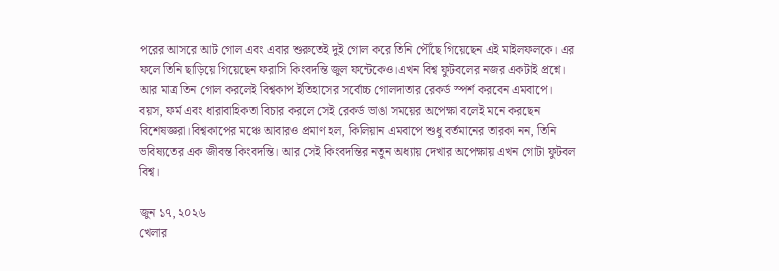পরের আসরে আট গোল এবং এবার শুরুতেই দুই গোল করে তিনি পৌঁছে গিয়েছেন এই মাইলফলকে। এর ফলে তিনি ছাড়িয়ে গিয়েছেন ফরাসি কিংবদন্তি জুল ফন্টেকেও।এখন বিশ্ব ফুটবলের নজর একটাই প্রশ্নে। আর মাত্র তিন গোল করলেই বিশ্বকাপ ইতিহাসের সর্বোচ্চ গোলদাতার রেকর্ড স্পর্শ করবেন এমবাপে। বয়স, ফর্ম এবং ধারাবাহিকতা বিচার করলে সেই রেকর্ড ভাঙা সময়ের অপেক্ষা বলেই মনে করছেন বিশেষজ্ঞরা।বিশ্বকাপের মঞ্চে আবারও প্রমাণ হল, কিলিয়ান এমবাপে শুধু বর্তমানের তারকা নন, তিনি ভবিষ্যতের এক জীবন্ত কিংবদন্তি। আর সেই কিংবদন্তির নতুন অধ্যায় দেখার অপেক্ষায় এখন গোটা ফুটবল বিশ্ব।

জুন ১৭, ২০২৬
খেলার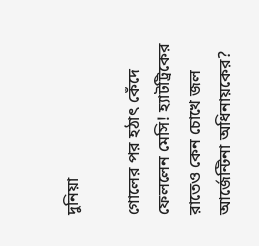দুনিয়া

গোলের পর হঠাৎ কেঁদে ফেললেন মেসি! হ্যাটট্রিকের রাতেও কেন চোখে জল আর্জেন্টিনা অধিনায়কের?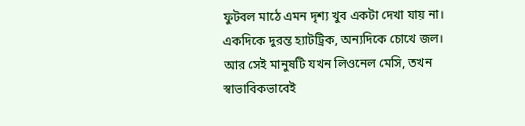ফুটবল মাঠে এমন দৃশ্য খুব একটা দেখা যায় না। একদিকে দুরন্ত হ্যাটট্রিক, অন্যদিকে চোখে জল। আর সেই মানুষটি যখন লিওনেল মেসি, তখন স্বাভাবিকভাবেই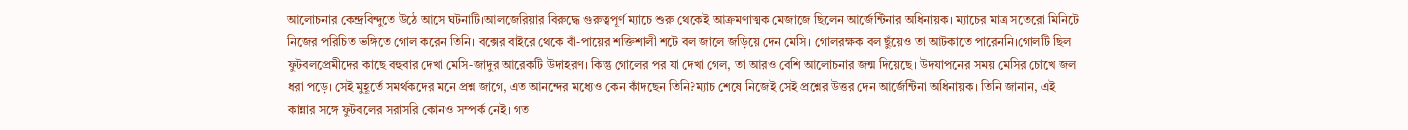আলোচনার কেন্দ্রবিন্দুতে উঠে আসে ঘটনাটি।আলজেরিয়ার বিরুদ্ধে গুরুত্বপূর্ণ ম্যাচে শুরু থেকেই আক্রমণাত্মক মেজাজে ছিলেন আর্জেন্টিনার অধিনায়ক। ম্যাচের মাত্র সতেরো মিনিটে নিজের পরিচিত ভঙ্গিতে গোল করেন তিনি। বক্সের বাইরে থেকে বাঁ-পায়ের শক্তিশালী শটে বল জালে জড়িয়ে দেন মেসি। গোলরক্ষক বল ছুঁয়েও তা আটকাতে পারেননি।গোলটি ছিল ফুটবলপ্রেমীদের কাছে বহুবার দেখা মেসি-জাদুর আরেকটি উদাহরণ। কিন্তু গোলের পর যা দেখা গেল, তা আরও বেশি আলোচনার জন্ম দিয়েছে। উদযাপনের সময় মেসির চোখে জল ধরা পড়ে। সেই মুহূর্তে সমর্থকদের মনে প্রশ্ন জাগে, এত আনন্দের মধ্যেও কেন কাঁদছেন তিনি?ম্যাচ শেষে নিজেই সেই প্রশ্নের উত্তর দেন আর্জেন্টিনা অধিনায়ক। তিনি জানান, এই কান্নার সঙ্গে ফুটবলের সরাসরি কোনও সম্পর্ক নেই। গত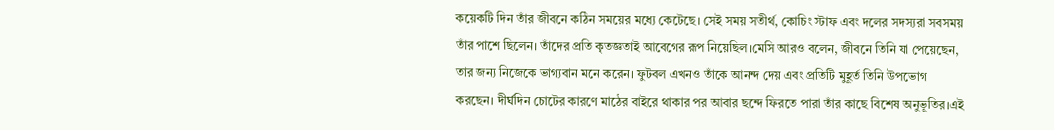কয়েকটি দিন তাঁর জীবনে কঠিন সময়ের মধ্যে কেটেছে। সেই সময় সতীর্থ, কোচিং স্টাফ এবং দলের সদস্যরা সবসময় তাঁর পাশে ছিলেন। তাঁদের প্রতি কৃতজ্ঞতাই আবেগের রূপ নিয়েছিল।মেসি আরও বলেন, জীবনে তিনি যা পেয়েছেন, তার জন্য নিজেকে ভাগ্যবান মনে করেন। ফুটবল এখনও তাঁকে আনন্দ দেয় এবং প্রতিটি মুহূর্ত তিনি উপভোগ করছেন। দীর্ঘদিন চোটের কারণে মাঠের বাইরে থাকার পর আবার ছন্দে ফিরতে পারা তাঁর কাছে বিশেষ অনুভূতির।এই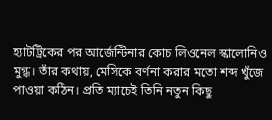হ্যাটট্রিকের পর আর্জেন্টিনার কোচ লিওনেল স্কালোনিও মুগ্ধ। তাঁর কথায়, মেসিকে বর্ণনা করার মতো শব্দ খুঁজে পাওয়া কঠিন। প্রতি ম্যাচেই তিনি নতুন কিছু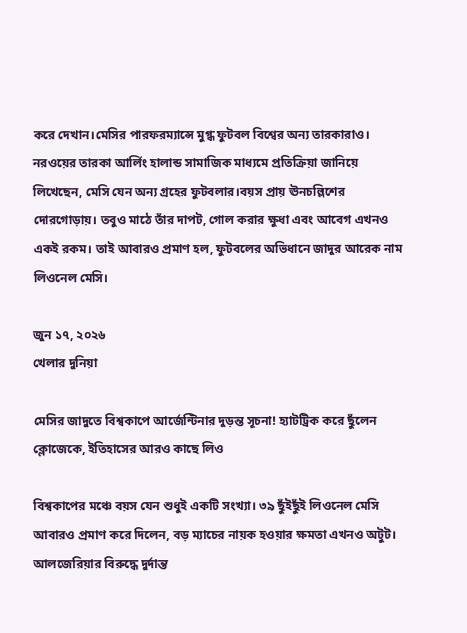করে দেখান।মেসির পারফরম্যান্সে মুগ্ধ ফুটবল বিশ্বের অন্য তারকারাও। নরওয়ের তারকা আর্লিং হালান্ড সামাজিক মাধ্যমে প্রতিক্রিয়া জানিয়ে লিখেছেন, মেসি যেন অন্য গ্রহের ফুটবলার।বয়স প্রায় ঊনচল্লিশের দোরগোড়ায়। তবুও মাঠে তাঁর দাপট, গোল করার ক্ষুধা এবং আবেগ এখনও একই রকম। তাই আবারও প্রমাণ হল, ফুটবলের অভিধানে জাদুর আরেক নাম লিওনেল মেসি।

জুন ১৭, ২০২৬
খেলার দুনিয়া

মেসির জাদুতে বিশ্বকাপে আর্জেন্টিনার দুড়ন্ত সূচনা! হ্যাটট্রিক করে ছুঁলেন ক্লোজেকে, ইতিহাসের আরও কাছে লিও

বিশ্বকাপের মঞ্চে বয়স যেন শুধুই একটি সংখ্যা। ৩৯ ছুঁইছুঁই লিওনেল মেসি আবারও প্রমাণ করে দিলেন, বড় ম্যাচের নায়ক হওয়ার ক্ষমতা এখনও অটুট। আলজেরিয়ার বিরুদ্ধে দুর্দান্ত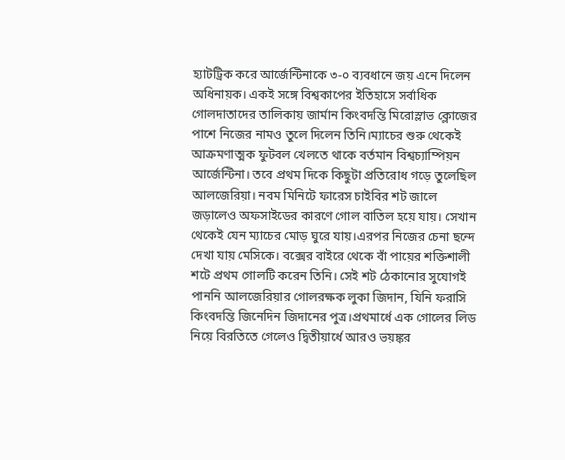হ্যাটট্রিক করে আর্জেন্টিনাকে ৩-০ ব্যবধানে জয় এনে দিলেন অধিনায়ক। একই সঙ্গে বিশ্বকাপের ইতিহাসে সর্বাধিক গোলদাতাদের তালিকায় জার্মান কিংবদন্তি মিরোস্লাভ ক্লোজের পাশে নিজের নামও তুলে দিলেন তিনি।ম্যাচের শুরু থেকেই আক্রমণাত্মক ফুটবল খেলতে থাকে বর্তমান বিশ্বচ্যাম্পিয়ন আর্জেন্টিনা। তবে প্রথম দিকে কিছুটা প্রতিরোধ গড়ে তুলেছিল আলজেরিয়া। নবম মিনিটে ফারেস চাইবির শট জালে জড়ালেও অফসাইডের কারণে গোল বাতিল হয়ে যায়। সেখান থেকেই যেন ম্যাচের মোড় ঘুরে যায়।এরপর নিজের চেনা ছন্দে দেখা যায় মেসিকে। বক্সের বাইরে থেকে বাঁ পায়ের শক্তিশালী শটে প্রথম গোলটি করেন তিনি। সেই শট ঠেকানোর সুযোগই পাননি আলজেরিয়ার গোলরক্ষক লুকা জিদান, যিনি ফরাসি কিংবদন্তি জিনেদিন জিদানের পুত্র।প্রথমার্ধে এক গোলের লিড নিয়ে বিরতিতে গেলেও দ্বিতীয়ার্ধে আরও ভয়ঙ্কর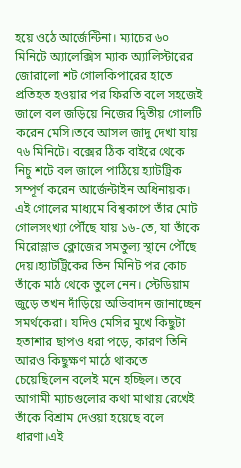হয়ে ওঠে আর্জেন্টিনা। ম্যাচের ৬০ মিনিটে অ্যালেক্সিস ম্যাক অ্যালিস্টারের জোরালো শট গোলকিপারের হাতে প্রতিহত হওয়ার পর ফিরতি বলে সহজেই জালে বল জড়িয়ে নিজের দ্বিতীয় গোলটি করেন মেসি।তবে আসল জাদু দেখা যায় ৭৬ মিনিটে। বক্সের ঠিক বাইরে থেকে নিচু শটে বল জালে পাঠিয়ে হ্যাটট্রিক সম্পূর্ণ করেন আর্জেন্টাইন অধিনায়ক। এই গোলের মাধ্যমে বিশ্বকাপে তাঁর মোট গোলসংখ্যা পৌঁছে যায় ১৬-তে, যা তাঁকে মিরোস্লাভ ক্লোজের সমতুল্য স্থানে পৌঁছে দেয়।হ্যাটট্রিকের তিন মিনিট পর কোচ তাঁকে মাঠ থেকে তুলে নেন। স্টেডিয়াম জুড়ে তখন দাঁড়িয়ে অভিবাদন জানাচ্ছেন সমর্থকেরা। যদিও মেসির মুখে কিছুটা হতাশার ছাপও ধরা পড়ে, কারণ তিনি আরও কিছুক্ষণ মাঠে থাকতে চেয়েছিলেন বলেই মনে হচ্ছিল। তবে আগামী ম্যাচগুলোর কথা মাথায় রেখেই তাঁকে বিশ্রাম দেওয়া হয়েছে বলে ধারণা।এই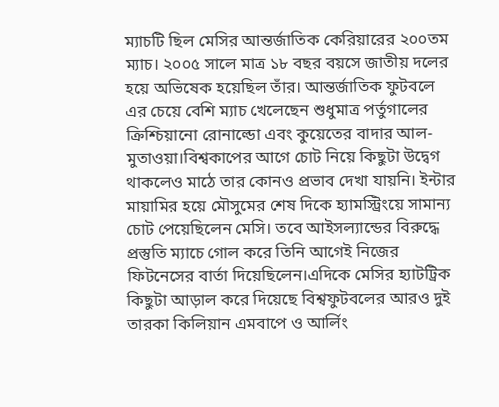ম্যাচটি ছিল মেসির আন্তর্জাতিক কেরিয়ারের ২০০তম ম্যাচ। ২০০৫ সালে মাত্র ১৮ বছর বয়সে জাতীয় দলের হয়ে অভিষেক হয়েছিল তাঁর। আন্তর্জাতিক ফুটবলে এর চেয়ে বেশি ম্যাচ খেলেছেন শুধুমাত্র পর্তুগালের ক্রিশ্চিয়ানো রোনাল্ডো এবং কুয়েতের বাদার আল-মুতাওয়া।বিশ্বকাপের আগে চোট নিয়ে কিছুটা উদ্বেগ থাকলেও মাঠে তার কোনও প্রভাব দেখা যায়নি। ইন্টার মায়ামির হয়ে মৌসুমের শেষ দিকে হ্যামস্ট্রিংয়ে সামান্য চোট পেয়েছিলেন মেসি। তবে আইসল্যান্ডের বিরুদ্ধে প্রস্তুতি ম্যাচে গোল করে তিনি আগেই নিজের ফিটনেসের বার্তা দিয়েছিলেন।এদিকে মেসির হ্যাটট্রিক কিছুটা আড়াল করে দিয়েছে বিশ্বফুটবলের আরও দুই তারকা কিলিয়ান এমবাপে ও আর্লিং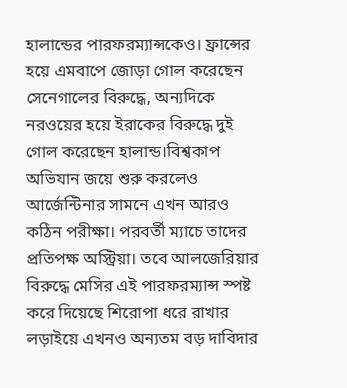হালান্ডের পারফরম্যান্সকেও। ফ্রান্সের হয়ে এমবাপে জোড়া গোল করেছেন সেনেগালের বিরুদ্ধে, অন্যদিকে নরওয়ের হয়ে ইরাকের বিরুদ্ধে দুই গোল করেছেন হালান্ড।বিশ্বকাপ অভিযান জয়ে শুরু করলেও আর্জেন্টিনার সামনে এখন আরও কঠিন পরীক্ষা। পরবর্তী ম্যাচে তাদের প্রতিপক্ষ অস্ট্রিয়া। তবে আলজেরিয়ার বিরুদ্ধে মেসির এই পারফরম্যান্স স্পষ্ট করে দিয়েছে শিরোপা ধরে রাখার লড়াইয়ে এখনও অন্যতম বড় দাবিদার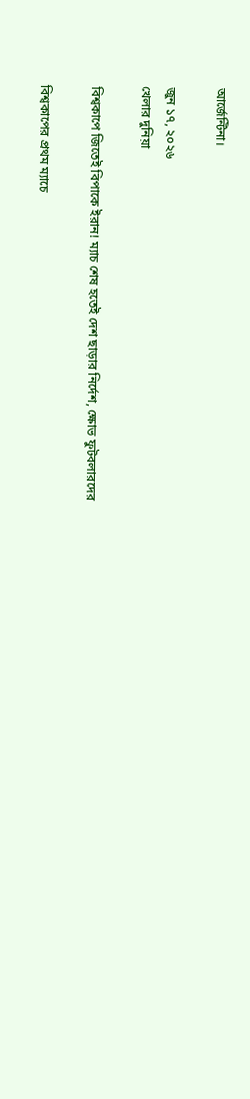আর্জেন্টিনা।

জুন ১৭, ২০২৬
খেলার দুনিয়া

বিশ্বকাপে জিতেই বিপাকে ইরান! ম্যাচ শেষ হতেই দেশ ছাড়ার নির্দেশ, ক্ষোভ ফুটবলারদের

বিশ্বকাপের প্রথম ম্যাচে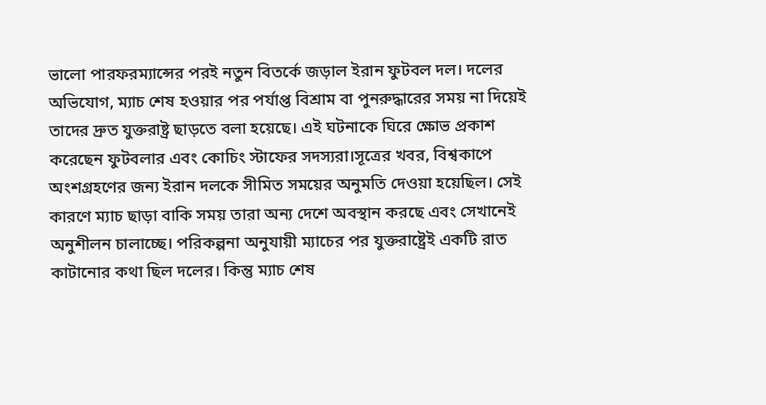ভালো পারফরম্যান্সের পরই নতুন বিতর্কে জড়াল ইরান ফুটবল দল। দলের অভিযোগ, ম্যাচ শেষ হওয়ার পর পর্যাপ্ত বিশ্রাম বা পুনরুদ্ধারের সময় না দিয়েই তাদের দ্রুত যুক্তরাষ্ট্র ছাড়তে বলা হয়েছে। এই ঘটনাকে ঘিরে ক্ষোভ প্রকাশ করেছেন ফুটবলার এবং কোচিং স্টাফের সদস্যরা।সূত্রের খবর, বিশ্বকাপে অংশগ্রহণের জন্য ইরান দলকে সীমিত সময়ের অনুমতি দেওয়া হয়েছিল। সেই কারণে ম্যাচ ছাড়া বাকি সময় তারা অন্য দেশে অবস্থান করছে এবং সেখানেই অনুশীলন চালাচ্ছে। পরিকল্পনা অনুযায়ী ম্যাচের পর যুক্তরাষ্ট্রেই একটি রাত কাটানোর কথা ছিল দলের। কিন্তু ম্যাচ শেষ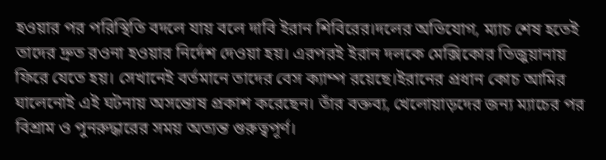হওয়ার পর পরিস্থিতি বদলে যায় বলে দাবি ইরান শিবিরের।দলের অভিযোগ, ম্যাচ শেষ হতেই তাদের দ্রুত রওনা হওয়ার নির্দেশ দেওয়া হয়। এরপরই ইরান দলকে মেক্সিকোর তিজুয়ানায় ফিরে যেতে হয়। সেখানেই বর্তমানে তাদের বেস ক্যাম্প রয়েছে।ইরানের প্রধান কোচ আমির ঘালেনোই এই ঘটনায় অসন্তোষ প্রকাশ করেছেন। তাঁর বক্তব্য, খেলোয়াড়দের জন্য ম্যাচের পর বিশ্রাম ও পুনরুদ্ধারের সময় অত্যন্ত গুরুত্বপূর্ণ।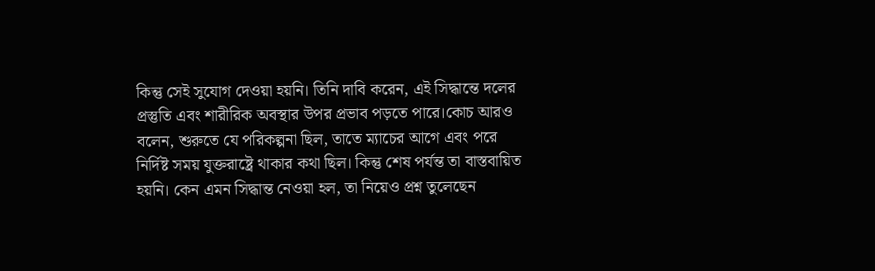কিন্তু সেই সুযোগ দেওয়া হয়নি। তিনি দাবি করেন, এই সিদ্ধান্তে দলের প্রস্তুতি এবং শারীরিক অবস্থার উপর প্রভাব পড়তে পারে।কোচ আরও বলেন, শুরুতে যে পরিকল্পনা ছিল, তাতে ম্যাচের আগে এবং পরে নির্দিষ্ট সময় যুক্তরাষ্ট্রে থাকার কথা ছিল। কিন্তু শেষ পর্যন্ত তা বাস্তবায়িত হয়নি। কেন এমন সিদ্ধান্ত নেওয়া হল, তা নিয়েও প্রশ্ন তুলেছেন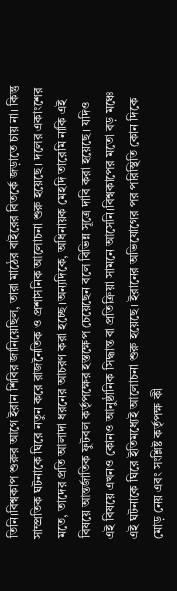তিনি।বিশ্বকাপ শুরুর আগে ইরান শিবির জানিয়েছিল, তারা মাঠের বাইরের বিতর্কে জড়াতে চায় না। কিন্তু সাম্প্রতিক ঘটনাকে ঘিরে নতুন করে রাজনৈতিক ও প্রশাসনিক আলোচনা শুরু হয়েছে। দলের একাংশের মতে, তাদের প্রতি আলাদা ধরনের আচরণ করা হচ্ছে।অন্যদিকে, অধিনায়ক মেহদি তারেমি নাকি এই বিষয়ে আন্তর্জাতিক ফুটবল কর্তৃপক্ষের হস্তক্ষেপ চেয়েছেন বলে বিভিন্ন সূত্রে দাবি করা হয়েছে। যদিও এই বিষয়ে এখনও কোনও আনুষ্ঠানিক সিদ্ধান্ত বা প্রতিক্রিয়া সামনে আসেনি।বিশ্বকাপের মতো বড় মঞ্চে এই ঘটনাকে ঘিরে ইতিমধ্যেই আলোচনা শুরু হয়েছে। ইরানের অভিযোগের পর পরিস্থিতি কোন দিকে মোড় নেয় এবং সংশ্লিষ্ট কর্তৃপক্ষ কী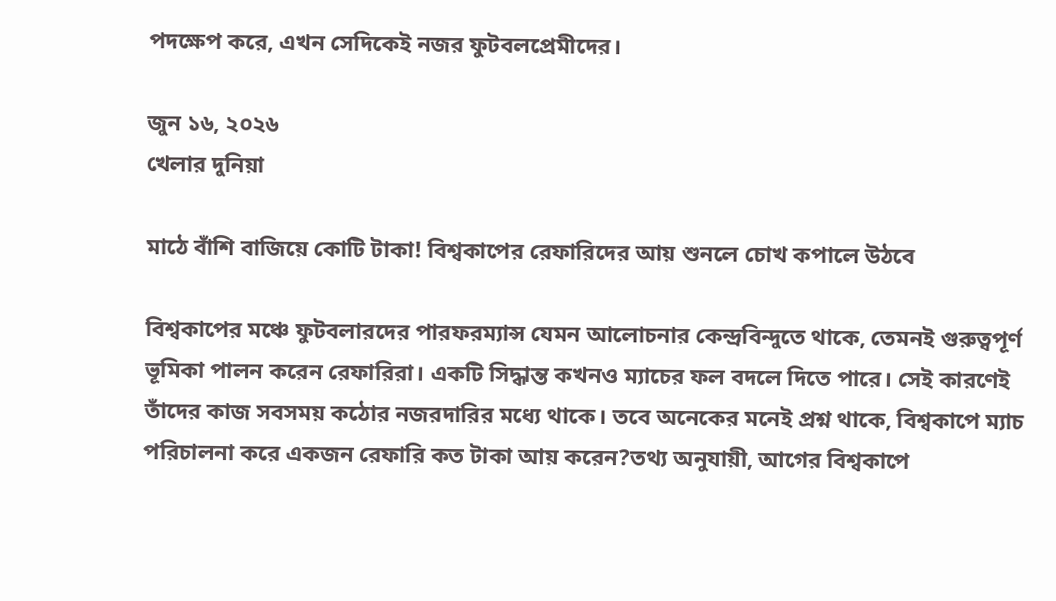পদক্ষেপ করে, এখন সেদিকেই নজর ফুটবলপ্রেমীদের।

জুন ১৬, ২০২৬
খেলার দুনিয়া

মাঠে বাঁশি বাজিয়ে কোটি টাকা! বিশ্বকাপের রেফারিদের আয় শুনলে চোখ কপালে উঠবে

বিশ্বকাপের মঞ্চে ফুটবলারদের পারফরম্যান্স যেমন আলোচনার কেন্দ্রবিন্দুতে থাকে, তেমনই গুরুত্বপূর্ণ ভূমিকা পালন করেন রেফারিরা। একটি সিদ্ধান্ত কখনও ম্যাচের ফল বদলে দিতে পারে। সেই কারণেই তাঁদের কাজ সবসময় কঠোর নজরদারির মধ্যে থাকে। তবে অনেকের মনেই প্রশ্ন থাকে, বিশ্বকাপে ম্যাচ পরিচালনা করে একজন রেফারি কত টাকা আয় করেন?তথ্য অনুযায়ী, আগের বিশ্বকাপে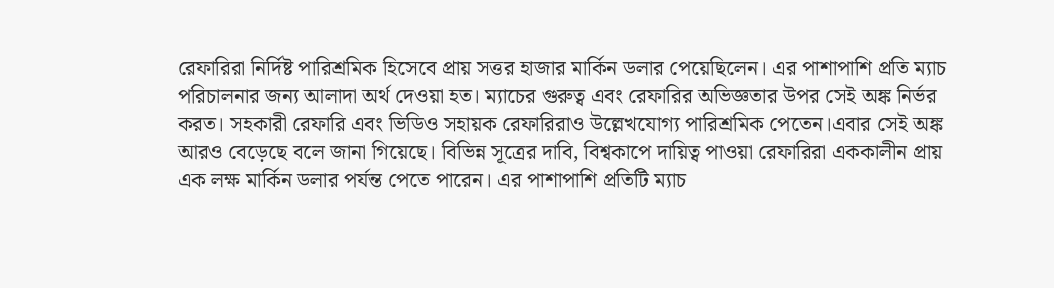রেফারিরা নির্দিষ্ট পারিশ্রমিক হিসেবে প্রায় সত্তর হাজার মার্কিন ডলার পেয়েছিলেন। এর পাশাপাশি প্রতি ম্যাচ পরিচালনার জন্য আলাদা অর্থ দেওয়া হত। ম্যাচের গুরুত্ব এবং রেফারির অভিজ্ঞতার উপর সেই অঙ্ক নির্ভর করত। সহকারী রেফারি এবং ভিডিও সহায়ক রেফারিরাও উল্লেখযোগ্য পারিশ্রমিক পেতেন।এবার সেই অঙ্ক আরও বেড়েছে বলে জানা গিয়েছে। বিভিন্ন সূত্রের দাবি, বিশ্বকাপে দায়িত্ব পাওয়া রেফারিরা এককালীন প্রায় এক লক্ষ মার্কিন ডলার পর্যন্ত পেতে পারেন। এর পাশাপাশি প্রতিটি ম্যাচ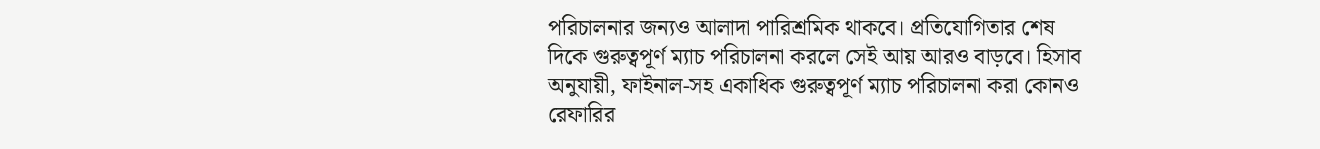পরিচালনার জন্যও আলাদা পারিশ্রমিক থাকবে। প্রতিযোগিতার শেষ দিকে গুরুত্বপূর্ণ ম্যাচ পরিচালনা করলে সেই আয় আরও বাড়বে। হিসাব অনুযায়ী, ফাইনাল-সহ একাধিক গুরুত্বপূর্ণ ম্যাচ পরিচালনা করা কোনও রেফারির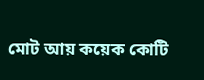মোট আয় কয়েক কোটি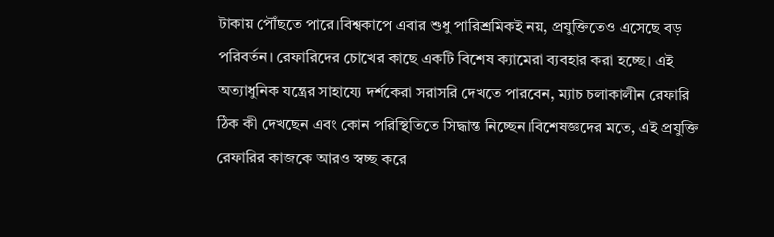টাকায় পৌঁছতে পারে।বিশ্বকাপে এবার শুধু পারিশ্রমিকই নয়, প্রযুক্তিতেও এসেছে বড় পরিবর্তন। রেফারিদের চোখের কাছে একটি বিশেষ ক্যামেরা ব্যবহার করা হচ্ছে। এই অত্যাধুনিক যন্ত্রের সাহায্যে দর্শকেরা সরাসরি দেখতে পারবেন, ম্যাচ চলাকালীন রেফারি ঠিক কী দেখছেন এবং কোন পরিস্থিতিতে সিদ্ধান্ত নিচ্ছেন।বিশেষজ্ঞদের মতে, এই প্রযুক্তি রেফারির কাজকে আরও স্বচ্ছ করে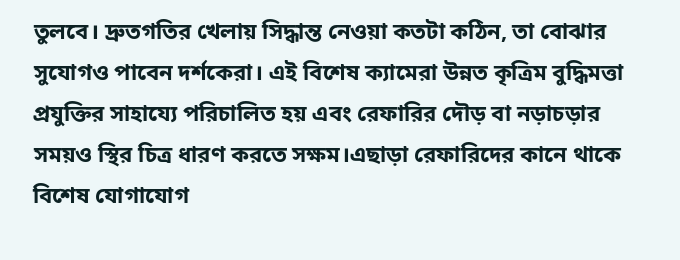তুলবে। দ্রুতগতির খেলায় সিদ্ধান্ত নেওয়া কতটা কঠিন, তা বোঝার সুযোগও পাবেন দর্শকেরা। এই বিশেষ ক্যামেরা উন্নত কৃত্রিম বুদ্ধিমত্তা প্রযুক্তির সাহায্যে পরিচালিত হয় এবং রেফারির দৌড় বা নড়াচড়ার সময়ও স্থির চিত্র ধারণ করতে সক্ষম।এছাড়া রেফারিদের কানে থাকে বিশেষ যোগাযোগ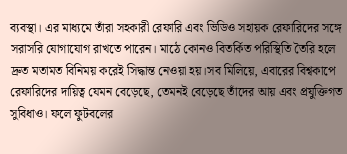ব্যবস্থা। এর মাধ্যমে তাঁরা সহকারী রেফারি এবং ভিডিও সহায়ক রেফারিদের সঙ্গে সরাসরি যোগাযোগ রাখতে পারেন। মাঠে কোনও বিতর্কিত পরিস্থিতি তৈরি হলে দ্রুত মতামত বিনিময় করেই সিদ্ধান্ত নেওয়া হয়।সব মিলিয়ে, এবারের বিশ্বকাপে রেফারিদের দায়িত্ব যেমন বেড়েছে, তেমনই বেড়েছে তাঁদের আয় এবং প্রযুক্তিগত সুবিধাও। ফলে ফুটবলের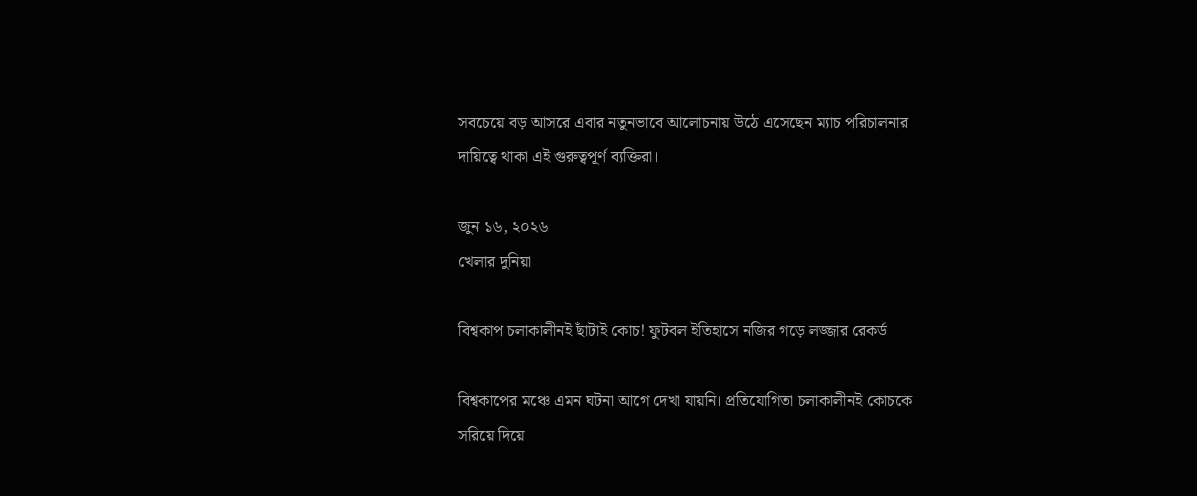সবচেয়ে বড় আসরে এবার নতুনভাবে আলোচনায় উঠে এসেছেন ম্যাচ পরিচালনার দায়িত্বে থাকা এই গুরুত্বপূর্ণ ব্যক্তিরা।

জুন ১৬, ২০২৬
খেলার দুনিয়া

বিশ্বকাপ চলাকালীনই ছাঁটাই কোচ! ফুটবল ইতিহাসে নজির গড়ে লজ্জার রেকর্ড

বিশ্বকাপের মঞ্চে এমন ঘটনা আগে দেখা যায়নি। প্রতিযোগিতা চলাকালীনই কোচকে সরিয়ে দিয়ে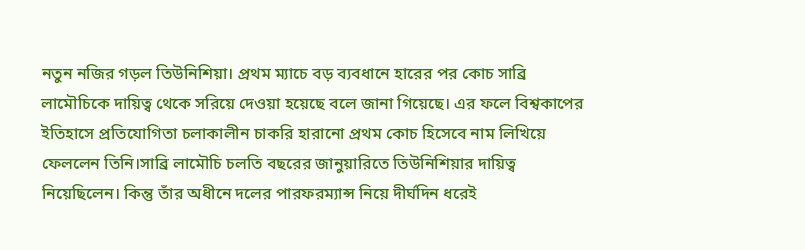নতুন নজির গড়ল তিউনিশিয়া। প্রথম ম্যাচে বড় ব্যবধানে হারের পর কোচ সাব্রি লামৌচিকে দায়িত্ব থেকে সরিয়ে দেওয়া হয়েছে বলে জানা গিয়েছে। এর ফলে বিশ্বকাপের ইতিহাসে প্রতিযোগিতা চলাকালীন চাকরি হারানো প্রথম কোচ হিসেবে নাম লিখিয়ে ফেললেন তিনি।সাব্রি লামৌচি চলতি বছরের জানুয়ারিতে তিউনিশিয়ার দায়িত্ব নিয়েছিলেন। কিন্তু তাঁর অধীনে দলের পারফরম্যান্স নিয়ে দীর্ঘদিন ধরেই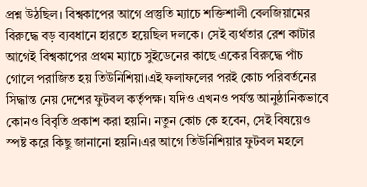প্রশ্ন উঠছিল। বিশ্বকাপের আগে প্রস্তুতি ম্যাচে শক্তিশালী বেলজিয়ামের বিরুদ্ধে বড় ব্যবধানে হারতে হয়েছিল দলকে। সেই ব্যর্থতার রেশ কাটার আগেই বিশ্বকাপের প্রথম ম্যাচে সুইডেনের কাছে একের বিরুদ্ধে পাঁচ গোলে পরাজিত হয় তিউনিশিয়া।এই ফলাফলের পরই কোচ পরিবর্তনের সিদ্ধান্ত নেয় দেশের ফুটবল কর্তৃপক্ষ। যদিও এখনও পর্যন্ত আনুষ্ঠানিকভাবে কোনও বিবৃতি প্রকাশ করা হয়নি। নতুন কোচ কে হবেন, সেই বিষয়েও স্পষ্ট করে কিছু জানানো হয়নি।এর আগে তিউনিশিয়ার ফুটবল মহলে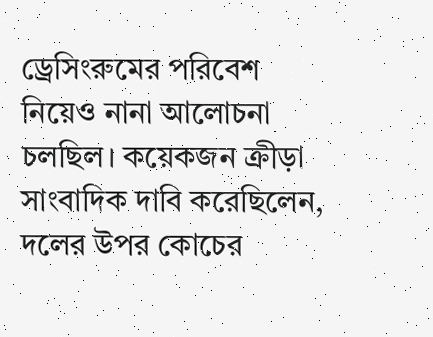ড্রেসিংরুমের পরিবেশ নিয়েও নানা আলোচনা চলছিল। কয়েকজন ক্রীড়া সাংবাদিক দাবি করেছিলেন, দলের উপর কোচের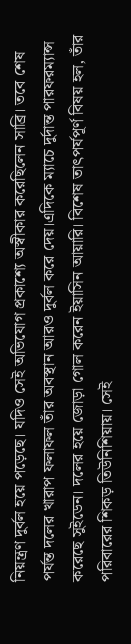নিয়ন্ত্রণ দুর্বল হয়ে পড়েছে। যদিও সেই অভিযোগ প্রকাশ্যে অস্বীকার করেছিলেন সাব্রি। তবে শেষ পর্যন্ত দলের খারাপ ফলাফল তাঁর অবস্থান আরও দুর্বল করে দেয়।এদিকে ম্যাচে দুর্দান্ত পারফরম্যান্স করেছে সুইডেন। দলের হয়ে জোড়া গোল করেন ইয়াসিন আয়ারি। বিশেষ তাৎপর্যপূর্ণ বিষয় হল, তাঁর পরিবারের শিকড় তিউনিশিয়ায়। সেই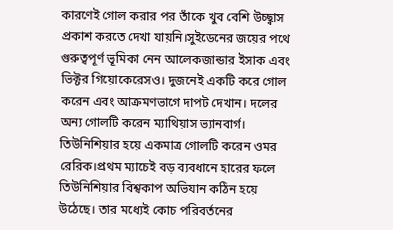কারণেই গোল করার পর তাঁকে খুব বেশি উচ্ছ্বাস প্রকাশ করতে দেখা যায়নি।সুইডেনের জয়ের পথে গুরুত্বপূর্ণ ভূমিকা নেন আলেকজান্ডার ইসাক এবং ভিক্টর গিয়োকেরেসও। দুজনেই একটি করে গোল করেন এবং আক্রমণভাগে দাপট দেখান। দলের অন্য গোলটি করেন ম্যাথিয়াস ভ্যানবার্গ। তিউনিশিয়ার হয়ে একমাত্র গোলটি করেন ওমর রেরিক।প্রথম ম্যাচেই বড় ব্যবধানে হারের ফলে তিউনিশিয়ার বিশ্বকাপ অভিযান কঠিন হয়ে উঠেছে। তার মধ্যেই কোচ পরিবর্তনের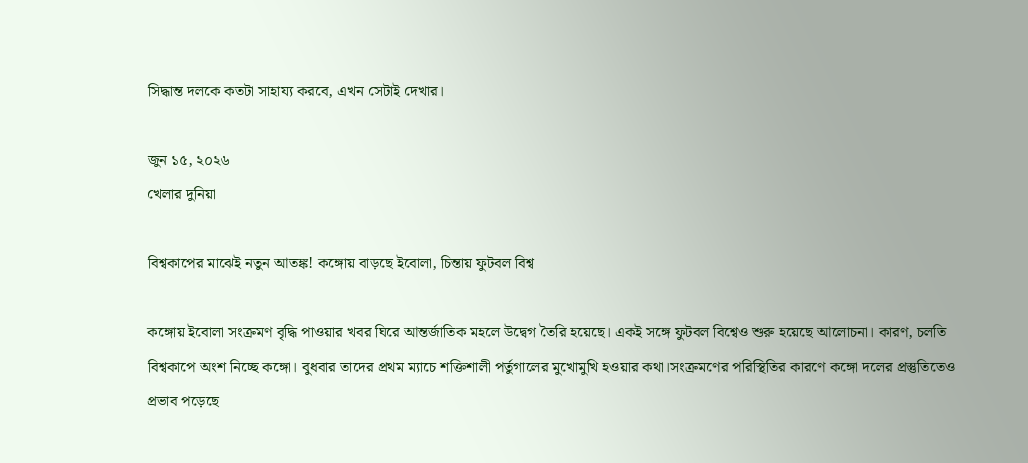সিদ্ধান্ত দলকে কতটা সাহায্য করবে, এখন সেটাই দেখার।

জুন ১৫, ২০২৬
খেলার দুনিয়া

বিশ্বকাপের মাঝেই নতুন আতঙ্ক! কঙ্গোয় বাড়ছে ইবোলা, চিন্তায় ফুটবল বিশ্ব

কঙ্গোয় ইবোলা সংক্রমণ বৃদ্ধি পাওয়ার খবর ঘিরে আন্তর্জাতিক মহলে উদ্বেগ তৈরি হয়েছে। একই সঙ্গে ফুটবল বিশ্বেও শুরু হয়েছে আলোচনা। কারণ, চলতি বিশ্বকাপে অংশ নিচ্ছে কঙ্গো। বুধবার তাদের প্রথম ম্যাচে শক্তিশালী পর্তুগালের মুখোমুখি হওয়ার কথা।সংক্রমণের পরিস্থিতির কারণে কঙ্গো দলের প্রস্তুতিতেও প্রভাব পড়েছে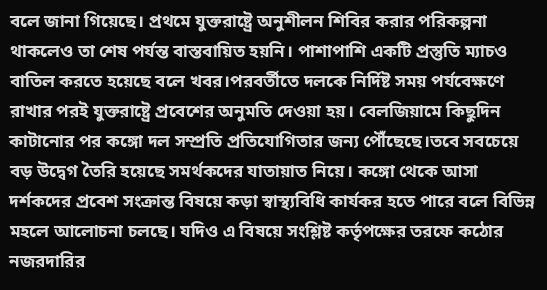বলে জানা গিয়েছে। প্রথমে যুক্তরাষ্ট্রে অনুশীলন শিবির করার পরিকল্পনা থাকলেও তা শেষ পর্যন্ত বাস্তবায়িত হয়নি। পাশাপাশি একটি প্রস্তুতি ম্যাচও বাতিল করতে হয়েছে বলে খবর।পরবর্তীতে দলকে নির্দিষ্ট সময় পর্যবেক্ষণে রাখার পরই যুক্তরাষ্ট্রে প্রবেশের অনুমতি দেওয়া হয়। বেলজিয়ামে কিছুদিন কাটানোর পর কঙ্গো দল সম্প্রতি প্রতিযোগিতার জন্য পৌঁছেছে।তবে সবচেয়ে বড় উদ্বেগ তৈরি হয়েছে সমর্থকদের যাতায়াত নিয়ে। কঙ্গো থেকে আসা দর্শকদের প্রবেশ সংক্রান্ত বিষয়ে কড়া স্বাস্থ্যবিধি কার্যকর হতে পারে বলে বিভিন্ন মহলে আলোচনা চলছে। যদিও এ বিষয়ে সংশ্লিষ্ট কর্তৃপক্ষের তরফে কঠোর নজরদারির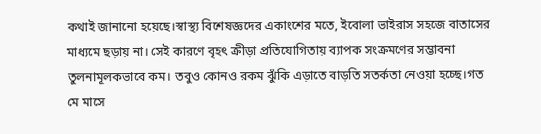কথাই জানানো হয়েছে।স্বাস্থ্য বিশেষজ্ঞদের একাংশের মতে, ইবোলা ভাইরাস সহজে বাতাসের মাধ্যমে ছড়ায় না। সেই কারণে বৃহৎ ক্রীড়া প্রতিযোগিতায় ব্যাপক সংক্রমণের সম্ভাবনা তুলনামূলকভাবে কম। তবুও কোনও রকম ঝুঁকি এড়াতে বাড়তি সতর্কতা নেওয়া হচ্ছে।গত মে মাসে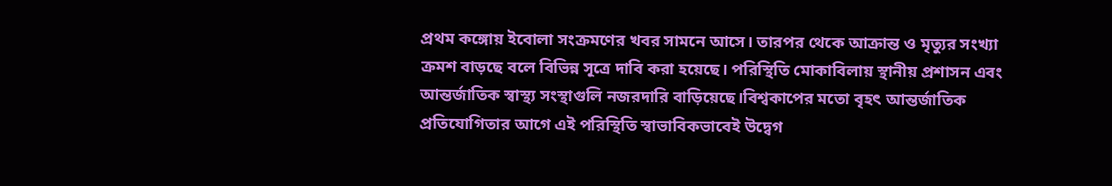প্রথম কঙ্গোয় ইবোলা সংক্রমণের খবর সামনে আসে। তারপর থেকে আক্রান্ত ও মৃত্যুর সংখ্যা ক্রমশ বাড়ছে বলে বিভিন্ন সূত্রে দাবি করা হয়েছে। পরিস্থিতি মোকাবিলায় স্থানীয় প্রশাসন এবং আন্তর্জাতিক স্বাস্থ্য সংস্থাগুলি নজরদারি বাড়িয়েছে।বিশ্বকাপের মতো বৃহৎ আন্তর্জাতিক প্রতিযোগিতার আগে এই পরিস্থিতি স্বাভাবিকভাবেই উদ্বেগ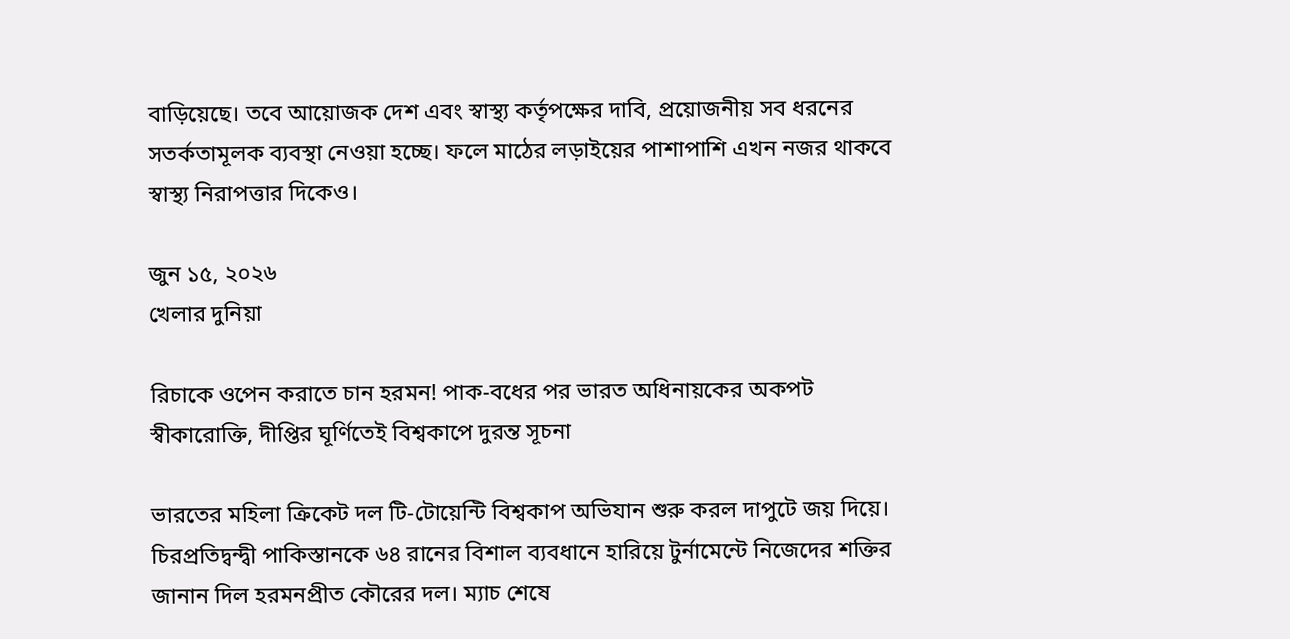বাড়িয়েছে। তবে আয়োজক দেশ এবং স্বাস্থ্য কর্তৃপক্ষের দাবি, প্রয়োজনীয় সব ধরনের সতর্কতামূলক ব্যবস্থা নেওয়া হচ্ছে। ফলে মাঠের লড়াইয়ের পাশাপাশি এখন নজর থাকবে স্বাস্থ্য নিরাপত্তার দিকেও।

জুন ১৫, ২০২৬
খেলার দুনিয়া

রিচাকে ওপেন করাতে চান হরমন! পাক-বধের পর ভারত অধিনায়কের অকপট স্বীকারোক্তি, দীপ্তির ঘূর্ণিতেই বিশ্বকাপে দুরন্ত সূচনা

ভারতের মহিলা ক্রিকেট দল টি-টোয়েন্টি বিশ্বকাপ অভিযান শুরু করল দাপুটে জয় দিয়ে। চিরপ্রতিদ্বন্দ্বী পাকিস্তানকে ৬৪ রানের বিশাল ব্যবধানে হারিয়ে টুর্নামেন্টে নিজেদের শক্তির জানান দিল হরমনপ্রীত কৌরের দল। ম্যাচ শেষে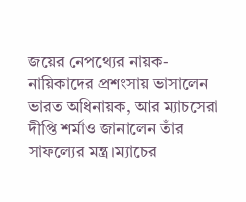জয়ের নেপথ্যের নায়ক-নায়িকাদের প্রশংসায় ভাসালেন ভারত অধিনায়ক, আর ম্যাচসেরা দীপ্তি শর্মাও জানালেন তাঁর সাফল্যের মন্ত্র।ম্যাচের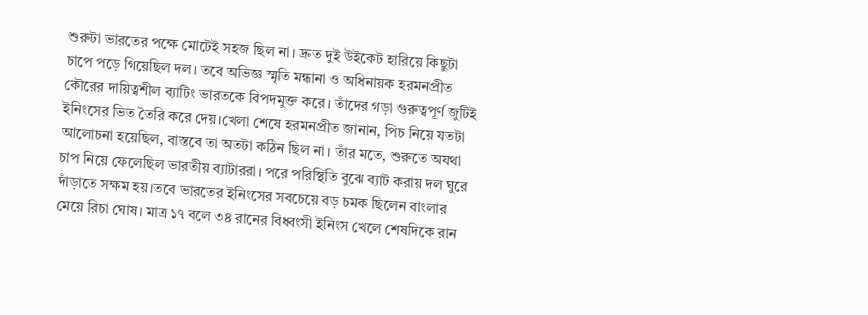শুরুটা ভারতের পক্ষে মোটেই সহজ ছিল না। দ্রুত দুই উইকেট হারিয়ে কিছুটা চাপে পড়ে গিয়েছিল দল। তবে অভিজ্ঞ স্মৃতি মন্ধানা ও অধিনায়ক হরমনপ্রীত কৌরের দায়িত্বশীল ব্যাটিং ভারতকে বিপদমুক্ত করে। তাঁদের গড়া গুরুত্বপূর্ণ জুটিই ইনিংসের ভিত তৈরি করে দেয়।খেলা শেষে হরমনপ্রীত জানান, পিচ নিয়ে যতটা আলোচনা হয়েছিল, বাস্তবে তা অতটা কঠিন ছিল না। তাঁর মতে, শুরুতে অযথা চাপ নিয়ে ফেলেছিল ভারতীয় ব্যাটাররা। পরে পরিস্থিতি বুঝে ব্যাট করায় দল ঘুরে দাঁড়াতে সক্ষম হয়।তবে ভারতের ইনিংসের সবচেয়ে বড় চমক ছিলেন বাংলার মেয়ে রিচা ঘোষ। মাত্র ১৭ বলে ৩৪ রানের বিধ্বংসী ইনিংস খেলে শেষদিকে রান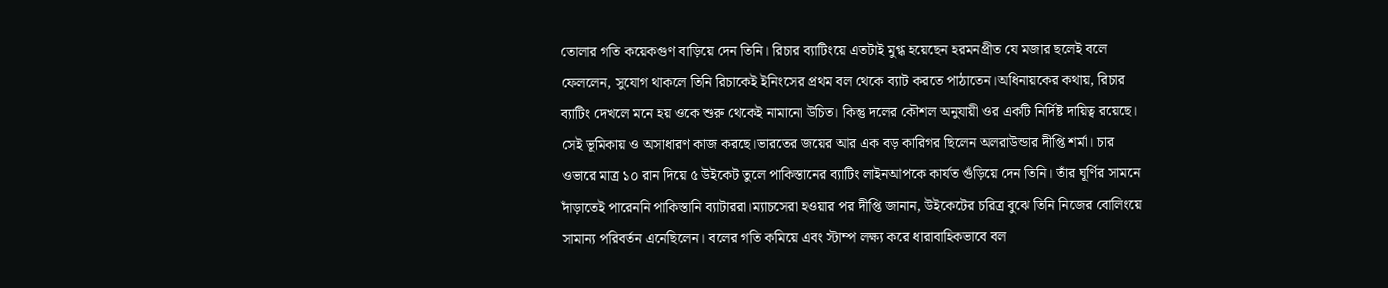তোলার গতি কয়েকগুণ বাড়িয়ে দেন তিনি। রিচার ব্যাটিংয়ে এতটাই মুগ্ধ হয়েছেন হরমনপ্রীত যে মজার ছলেই বলে ফেললেন, সুযোগ থাকলে তিনি রিচাকেই ইনিংসের প্রথম বল থেকে ব্যাট করতে পাঠাতেন।অধিনায়কের কথায়, রিচার ব্যাটিং দেখলে মনে হয় ওকে শুরু থেকেই নামানো উচিত। কিন্তু দলের কৌশল অনুযায়ী ওর একটি নির্দিষ্ট দায়িত্ব রয়েছে। সেই ভূমিকায় ও অসাধারণ কাজ করছে।ভারতের জয়ের আর এক বড় কারিগর ছিলেন অলরাউন্ডার দীপ্তি শর্মা। চার ওভারে মাত্র ১০ রান দিয়ে ৫ উইকেট তুলে পাকিস্তানের ব্যাটিং লাইনআপকে কার্যত গুঁড়িয়ে দেন তিনি। তাঁর ঘূর্ণির সামনে দাঁড়াতেই পারেননি পাকিস্তানি ব্যাটাররা।ম্যাচসেরা হওয়ার পর দীপ্তি জানান, উইকেটের চরিত্র বুঝে তিনি নিজের বোলিংয়ে সামান্য পরিবর্তন এনেছিলেন। বলের গতি কমিয়ে এবং স্টাম্প লক্ষ্য করে ধারাবাহিকভাবে বল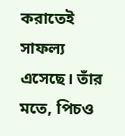করাতেই সাফল্য এসেছে। তাঁর মতে, পিচও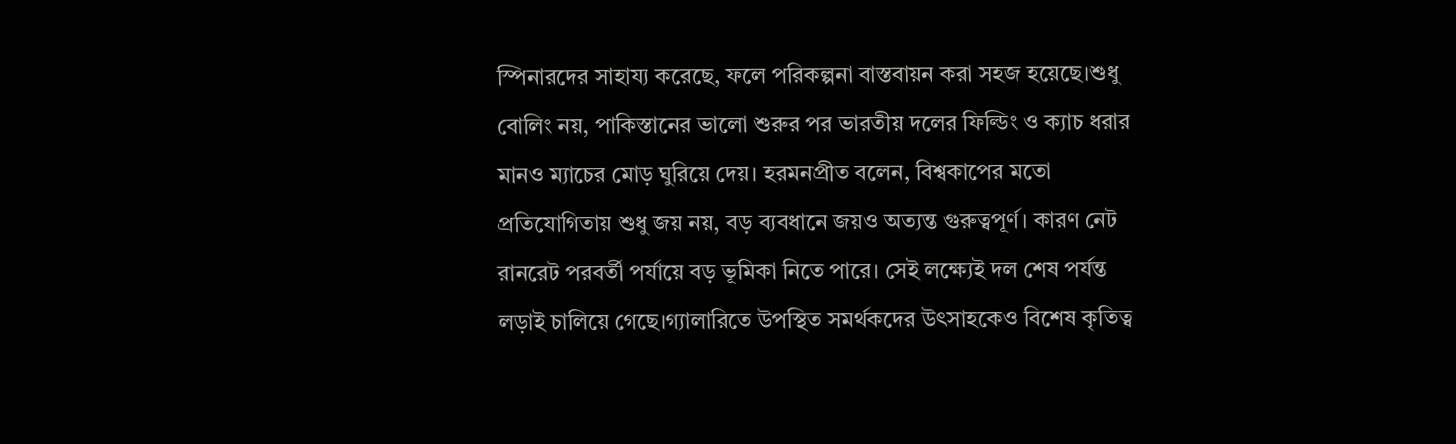স্পিনারদের সাহায্য করেছে, ফলে পরিকল্পনা বাস্তবায়ন করা সহজ হয়েছে।শুধু বোলিং নয়, পাকিস্তানের ভালো শুরুর পর ভারতীয় দলের ফিল্ডিং ও ক্যাচ ধরার মানও ম্যাচের মোড় ঘুরিয়ে দেয়। হরমনপ্রীত বলেন, বিশ্বকাপের মতো প্রতিযোগিতায় শুধু জয় নয়, বড় ব্যবধানে জয়ও অত্যন্ত গুরুত্বপূর্ণ। কারণ নেট রানরেট পরবর্তী পর্যায়ে বড় ভূমিকা নিতে পারে। সেই লক্ষ্যেই দল শেষ পর্যন্ত লড়াই চালিয়ে গেছে।গ্যালারিতে উপস্থিত সমর্থকদের উৎসাহকেও বিশেষ কৃতিত্ব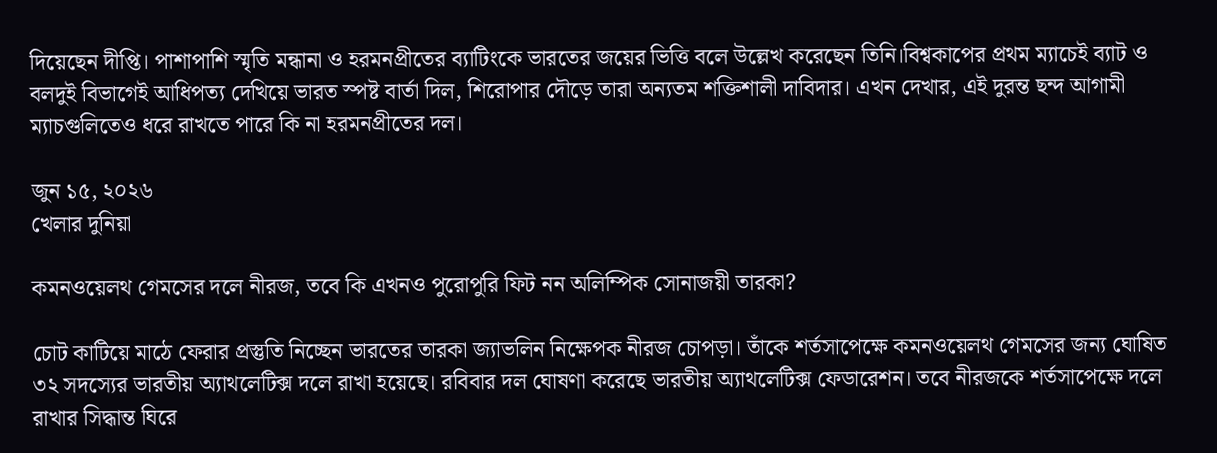দিয়েছেন দীপ্তি। পাশাপাশি স্মৃতি মন্ধানা ও হরমনপ্রীতের ব্যাটিংকে ভারতের জয়ের ভিত্তি বলে উল্লেখ করেছেন তিনি।বিশ্বকাপের প্রথম ম্যাচেই ব্যাট ও বলদুই বিভাগেই আধিপত্য দেখিয়ে ভারত স্পষ্ট বার্তা দিল, শিরোপার দৌড়ে তারা অন্যতম শক্তিশালী দাবিদার। এখন দেখার, এই দুরন্ত ছন্দ আগামী ম্যাচগুলিতেও ধরে রাখতে পারে কি না হরমনপ্রীতের দল।

জুন ১৫, ২০২৬
খেলার দুনিয়া

কমনওয়েলথ গেমসের দলে নীরজ, তবে কি এখনও পুরোপুরি ফিট নন অলিম্পিক সোনাজয়ী তারকা?

চোট কাটিয়ে মাঠে ফেরার প্রস্তুতি নিচ্ছেন ভারতের তারকা জ্যাভলিন নিক্ষেপক নীরজ চোপড়া। তাঁকে শর্তসাপেক্ষে কমনওয়েলথ গেমসের জন্য ঘোষিত ৩২ সদস্যের ভারতীয় অ্যাথলেটিক্স দলে রাখা হয়েছে। রবিবার দল ঘোষণা করেছে ভারতীয় অ্যাথলেটিক্স ফেডারেশন। তবে নীরজকে শর্তসাপেক্ষে দলে রাখার সিদ্ধান্ত ঘিরে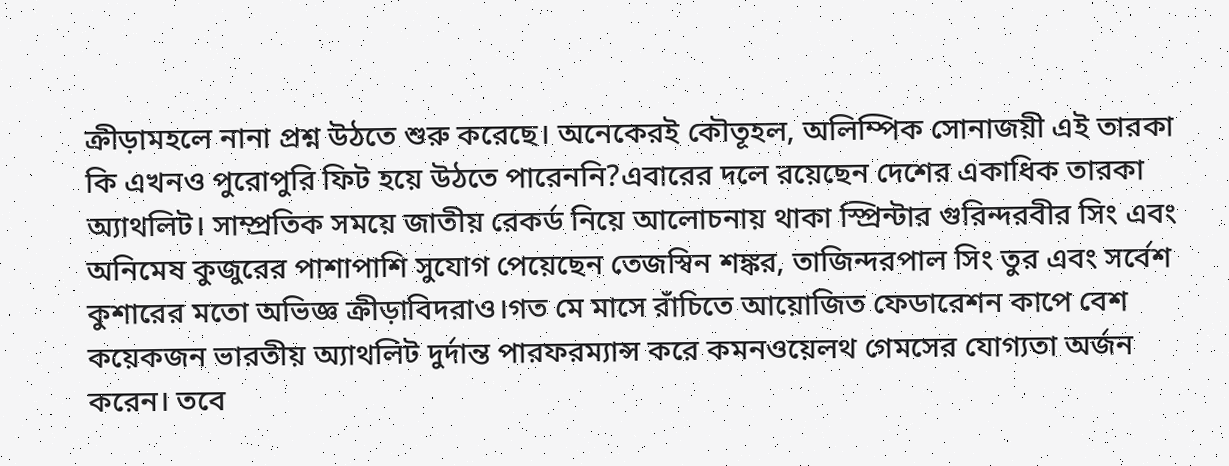ক্রীড়ামহলে নানা প্রশ্ন উঠতে শুরু করেছে। অনেকেরই কৌতূহল, অলিম্পিক সোনাজয়ী এই তারকা কি এখনও পুরোপুরি ফিট হয়ে উঠতে পারেননি?এবারের দলে রয়েছেন দেশের একাধিক তারকা অ্যাথলিট। সাম্প্রতিক সময়ে জাতীয় রেকর্ড নিয়ে আলোচনায় থাকা স্প্রিন্টার গুরিন্দরবীর সিং এবং অনিমেষ কুজুরের পাশাপাশি সুযোগ পেয়েছেন তেজস্বিন শঙ্কর, তাজিন্দরপাল সিং তুর এবং সর্বেশ কুশারের মতো অভিজ্ঞ ক্রীড়াবিদরাও।গত মে মাসে রাঁচিতে আয়োজিত ফেডারেশন কাপে বেশ কয়েকজন ভারতীয় অ্যাথলিট দুর্দান্ত পারফরম্যান্স করে কমনওয়েলথ গেমসের যোগ্যতা অর্জন করেন। তবে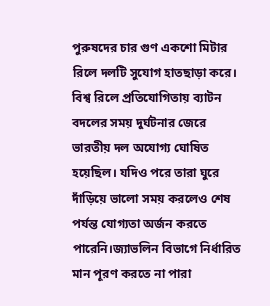পুরুষদের চার গুণ একশো মিটার রিলে দলটি সুযোগ হাতছাড়া করে। বিশ্ব রিলে প্রতিযোগিতায় ব্যাটন বদলের সময় দুর্ঘটনার জেরে ভারতীয় দল অযোগ্য ঘোষিত হয়েছিল। যদিও পরে তারা ঘুরে দাঁড়িয়ে ভালো সময় করলেও শেষ পর্যন্ত যোগ্যতা অর্জন করতে পারেনি।জ্যাভলিন বিভাগে নির্ধারিত মান পূরণ করতে না পারা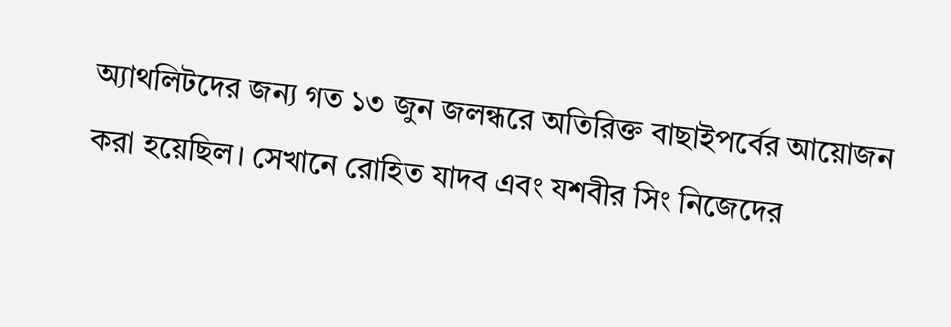অ্যাথলিটদের জন্য গত ১৩ জুন জলন্ধরে অতিরিক্ত বাছাইপর্বের আয়োজন করা হয়েছিল। সেখানে রোহিত যাদব এবং যশবীর সিং নিজেদের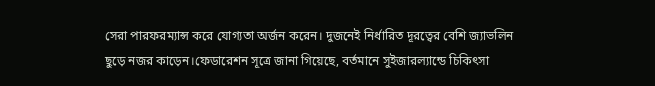সেরা পারফরম্যান্স করে যোগ্যতা অর্জন করেন। দুজনেই নির্ধারিত দূরত্বের বেশি জ্যাভলিন ছুড়ে নজর কাড়েন।ফেডারেশন সূত্রে জানা গিয়েছে, বর্তমানে সুইজারল্যান্ডে চিকিৎসা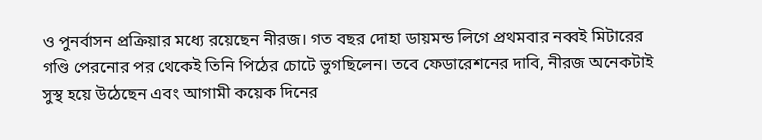ও পুনর্বাসন প্রক্রিয়ার মধ্যে রয়েছেন নীরজ। গত বছর দোহা ডায়মন্ড লিগে প্রথমবার নব্বই মিটারের গণ্ডি পেরনোর পর থেকেই তিনি পিঠের চোটে ভুগছিলেন। তবে ফেডারেশনের দাবি, নীরজ অনেকটাই সুস্থ হয়ে উঠেছেন এবং আগামী কয়েক দিনের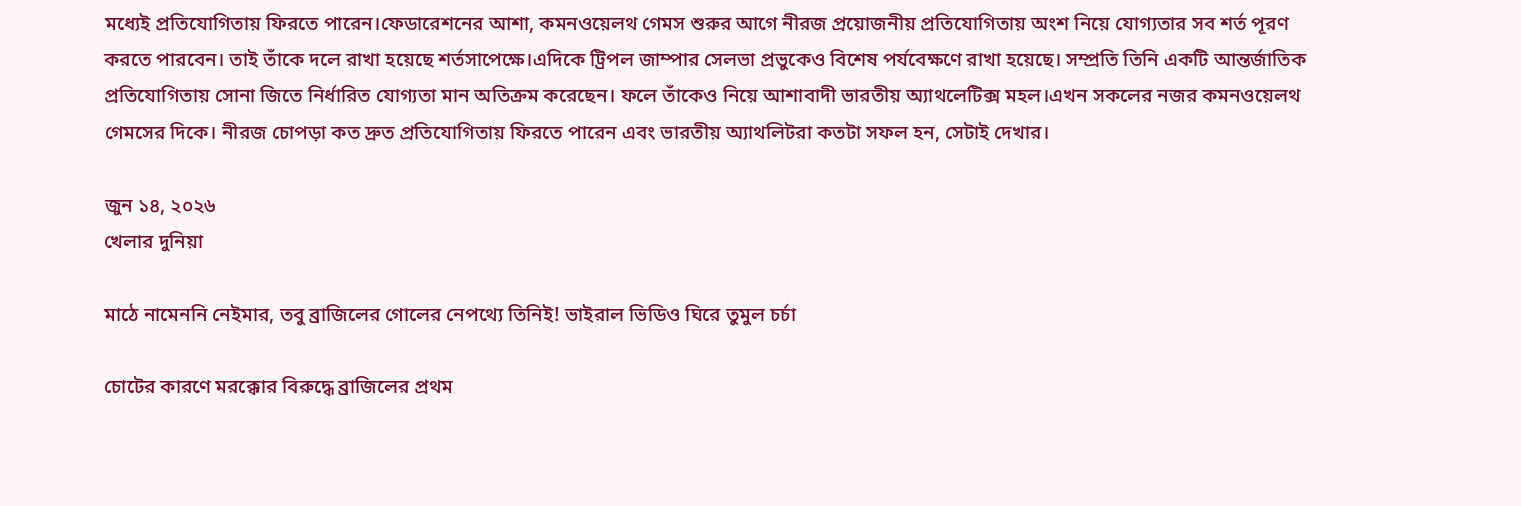মধ্যেই প্রতিযোগিতায় ফিরতে পারেন।ফেডারেশনের আশা, কমনওয়েলথ গেমস শুরুর আগে নীরজ প্রয়োজনীয় প্রতিযোগিতায় অংশ নিয়ে যোগ্যতার সব শর্ত পূরণ করতে পারবেন। তাই তাঁকে দলে রাখা হয়েছে শর্তসাপেক্ষে।এদিকে ট্রিপল জাম্পার সেলভা প্রভুকেও বিশেষ পর্যবেক্ষণে রাখা হয়েছে। সম্প্রতি তিনি একটি আন্তর্জাতিক প্রতিযোগিতায় সোনা জিতে নির্ধারিত যোগ্যতা মান অতিক্রম করেছেন। ফলে তাঁকেও নিয়ে আশাবাদী ভারতীয় অ্যাথলেটিক্স মহল।এখন সকলের নজর কমনওয়েলথ গেমসের দিকে। নীরজ চোপড়া কত দ্রুত প্রতিযোগিতায় ফিরতে পারেন এবং ভারতীয় অ্যাথলিটরা কতটা সফল হন, সেটাই দেখার।

জুন ১৪, ২০২৬
খেলার দুনিয়া

মাঠে নামেননি নেইমার, তবু ব্রাজিলের গোলের নেপথ্যে তিনিই! ভাইরাল ভিডিও ঘিরে তুমুল চর্চা

চোটের কারণে মরক্কোর বিরুদ্ধে ব্রাজিলের প্রথম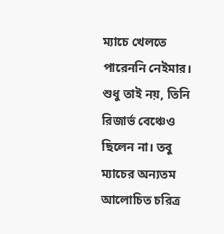ম্যাচে খেলতে পারেননি নেইমার। শুধু তাই নয়, তিনি রিজার্ভ বেঞ্চেও ছিলেন না। তবু ম্যাচের অন্যতম আলোচিত চরিত্র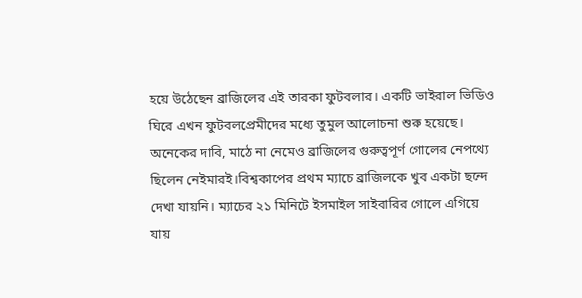হয়ে উঠেছেন ব্রাজিলের এই তারকা ফুটবলার। একটি ভাইরাল ভিডিও ঘিরে এখন ফুটবলপ্রেমীদের মধ্যে তুমুল আলোচনা শুরু হয়েছে। অনেকের দাবি, মাঠে না নেমেও ব্রাজিলের গুরুত্বপূর্ণ গোলের নেপথ্যে ছিলেন নেইমারই।বিশ্বকাপের প্রথম ম্যাচে ব্রাজিলকে খুব একটা ছন্দে দেখা যায়নি। ম্যাচের ২১ মিনিটে ইসমাইল সাইবারির গোলে এগিয়ে যায়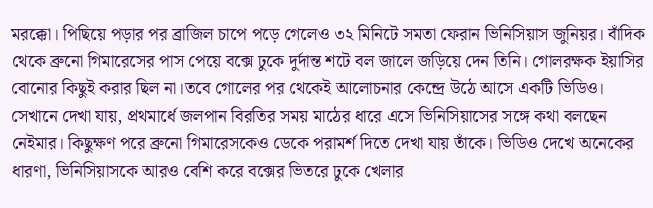মরক্কো। পিছিয়ে পড়ার পর ব্রাজিল চাপে পড়ে গেলেও ৩২ মিনিটে সমতা ফেরান ভিনিসিয়াস জুনিয়র। বাঁদিক থেকে ব্রুনো গিমারেসের পাস পেয়ে বক্সে ঢুকে দুর্দান্ত শটে বল জালে জড়িয়ে দেন তিনি। গোলরক্ষক ইয়াসির বোনোর কিছুই করার ছিল না।তবে গোলের পর থেকেই আলোচনার কেন্দ্রে উঠে আসে একটি ভিডিও। সেখানে দেখা যায়, প্রথমার্ধে জলপান বিরতির সময় মাঠের ধারে এসে ভিনিসিয়াসের সঙ্গে কথা বলছেন নেইমার। কিছুক্ষণ পরে ব্রুনো গিমারেসকেও ডেকে পরামর্শ দিতে দেখা যায় তাঁকে। ভিডিও দেখে অনেকের ধারণা, ভিনিসিয়াসকে আরও বেশি করে বক্সের ভিতরে ঢুকে খেলার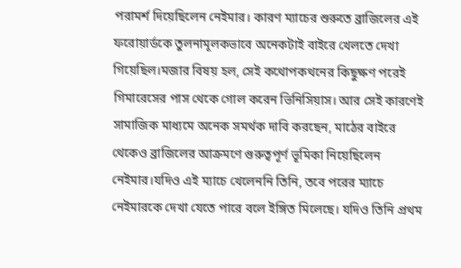পরামর্শ দিয়েছিলেন নেইমার। কারণ ম্যাচের শুরুতে ব্রাজিলের এই ফরোয়ার্ডকে তুলনামূলকভাবে অনেকটাই বাইরে খেলতে দেখা গিয়েছিল।মজার বিষয় হল, সেই কথোপকথনের কিছুক্ষণ পরেই গিমারেসের পাস থেকে গোল করেন ভিনিসিয়াস। আর সেই কারণেই সামাজিক মাধ্যমে অনেক সমর্থক দাবি করছেন, মাঠের বাইরে থেকেও ব্রাজিলের আক্রমণে গুরুত্বপূর্ণ ভূমিকা নিয়েছিলেন নেইমার।যদিও এই ম্যাচে খেলেননি তিনি, তবে পরের ম্যাচে নেইমারকে দেখা যেতে পারে বলে ইঙ্গিত মিলেছে। যদিও তিনি প্রথম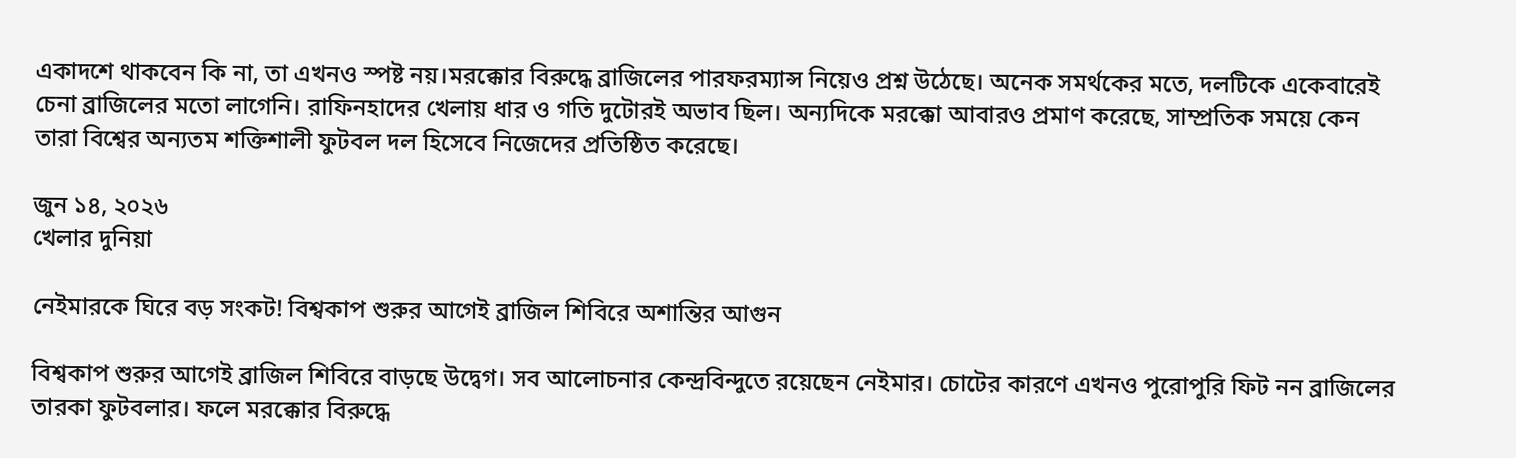একাদশে থাকবেন কি না, তা এখনও স্পষ্ট নয়।মরক্কোর বিরুদ্ধে ব্রাজিলের পারফরম্যান্স নিয়েও প্রশ্ন উঠেছে। অনেক সমর্থকের মতে, দলটিকে একেবারেই চেনা ব্রাজিলের মতো লাগেনি। রাফিনহাদের খেলায় ধার ও গতি দুটোরই অভাব ছিল। অন্যদিকে মরক্কো আবারও প্রমাণ করেছে, সাম্প্রতিক সময়ে কেন তারা বিশ্বের অন্যতম শক্তিশালী ফুটবল দল হিসেবে নিজেদের প্রতিষ্ঠিত করেছে।

জুন ১৪, ২০২৬
খেলার দুনিয়া

নেইমারকে ঘিরে বড় সংকট! বিশ্বকাপ শুরুর আগেই ব্রাজিল শিবিরে অশান্তির আগুন

বিশ্বকাপ শুরুর আগেই ব্রাজিল শিবিরে বাড়ছে উদ্বেগ। সব আলোচনার কেন্দ্রবিন্দুতে রয়েছেন নেইমার। চোটের কারণে এখনও পুরোপুরি ফিট নন ব্রাজিলের তারকা ফুটবলার। ফলে মরক্কোর বিরুদ্ধে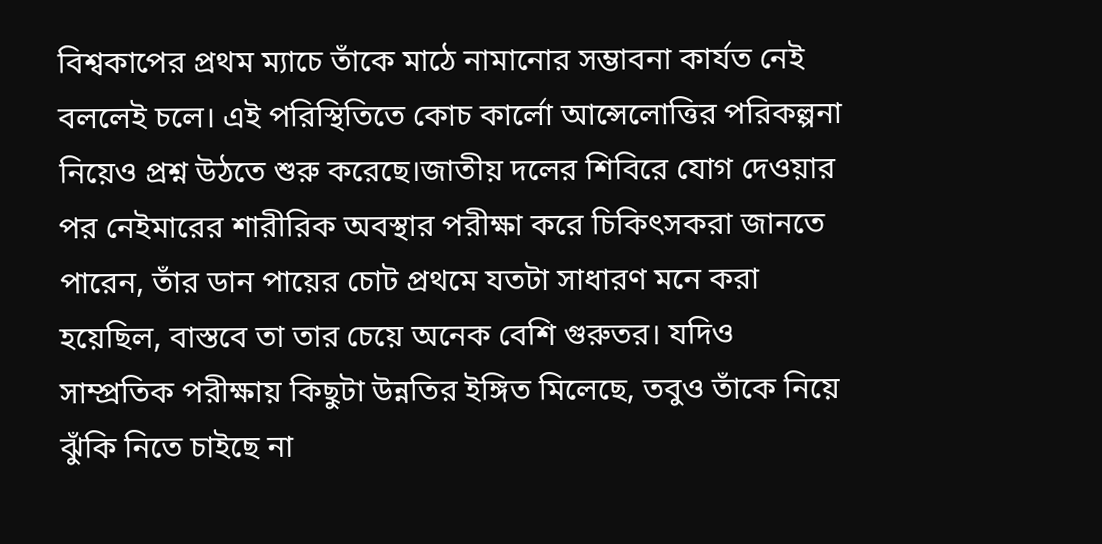বিশ্বকাপের প্রথম ম্যাচে তাঁকে মাঠে নামানোর সম্ভাবনা কার্যত নেই বললেই চলে। এই পরিস্থিতিতে কোচ কার্লো আন্সেলোত্তির পরিকল্পনা নিয়েও প্রশ্ন উঠতে শুরু করেছে।জাতীয় দলের শিবিরে যোগ দেওয়ার পর নেইমারের শারীরিক অবস্থার পরীক্ষা করে চিকিৎসকরা জানতে পারেন, তাঁর ডান পায়ের চোট প্রথমে যতটা সাধারণ মনে করা হয়েছিল, বাস্তবে তা তার চেয়ে অনেক বেশি গুরুতর। যদিও সাম্প্রতিক পরীক্ষায় কিছুটা উন্নতির ইঙ্গিত মিলেছে, তবুও তাঁকে নিয়ে ঝুঁকি নিতে চাইছে না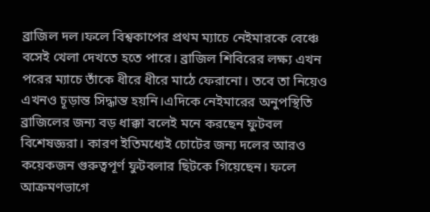ব্রাজিল দল।ফলে বিশ্বকাপের প্রথম ম্যাচে নেইমারকে বেঞ্চে বসেই খেলা দেখতে হতে পারে। ব্রাজিল শিবিরের লক্ষ্য এখন পরের ম্যাচে তাঁকে ধীরে ধীরে মাঠে ফেরানো। তবে তা নিয়েও এখনও চূড়ান্ত সিদ্ধান্ত হয়নি।এদিকে নেইমারের অনুপস্থিতি ব্রাজিলের জন্য বড় ধাক্কা বলেই মনে করছেন ফুটবল বিশেষজ্ঞরা। কারণ ইতিমধ্যেই চোটের জন্য দলের আরও কয়েকজন গুরুত্বপূর্ণ ফুটবলার ছিটকে গিয়েছেন। ফলে আক্রমণভাগে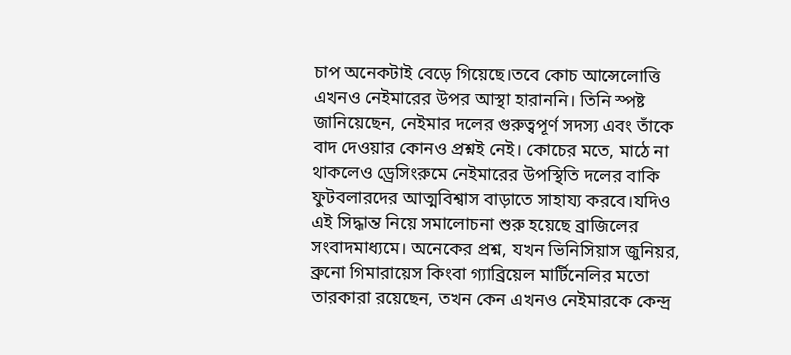চাপ অনেকটাই বেড়ে গিয়েছে।তবে কোচ আন্সেলোত্তি এখনও নেইমারের উপর আস্থা হারাননি। তিনি স্পষ্ট জানিয়েছেন, নেইমার দলের গুরুত্বপূর্ণ সদস্য এবং তাঁকে বাদ দেওয়ার কোনও প্রশ্নই নেই। কোচের মতে, মাঠে না থাকলেও ড্রেসিংরুমে নেইমারের উপস্থিতি দলের বাকি ফুটবলারদের আত্মবিশ্বাস বাড়াতে সাহায্য করবে।যদিও এই সিদ্ধান্ত নিয়ে সমালোচনা শুরু হয়েছে ব্রাজিলের সংবাদমাধ্যমে। অনেকের প্রশ্ন, যখন ভিনিসিয়াস জুনিয়র, ব্রুনো গিমারায়েস কিংবা গ্যাব্রিয়েল মার্টিনেলির মতো তারকারা রয়েছেন, তখন কেন এখনও নেইমারকে কেন্দ্র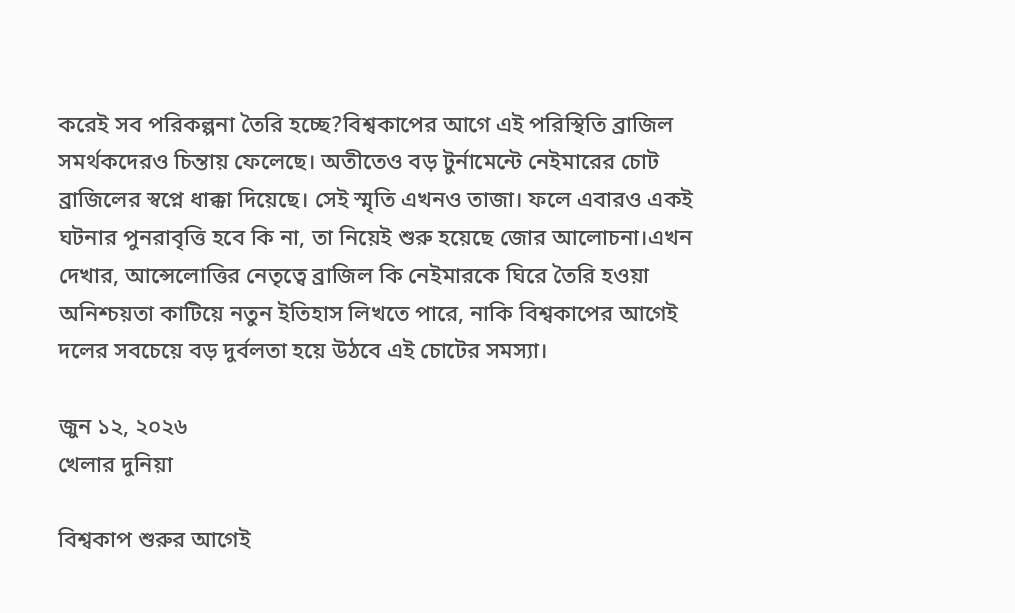করেই সব পরিকল্পনা তৈরি হচ্ছে?বিশ্বকাপের আগে এই পরিস্থিতি ব্রাজিল সমর্থকদেরও চিন্তায় ফেলেছে। অতীতেও বড় টুর্নামেন্টে নেইমারের চোট ব্রাজিলের স্বপ্নে ধাক্কা দিয়েছে। সেই স্মৃতি এখনও তাজা। ফলে এবারও একই ঘটনার পুনরাবৃত্তি হবে কি না, তা নিয়েই শুরু হয়েছে জোর আলোচনা।এখন দেখার, আন্সেলোত্তির নেতৃত্বে ব্রাজিল কি নেইমারকে ঘিরে তৈরি হওয়া অনিশ্চয়তা কাটিয়ে নতুন ইতিহাস লিখতে পারে, নাকি বিশ্বকাপের আগেই দলের সবচেয়ে বড় দুর্বলতা হয়ে উঠবে এই চোটের সমস্যা।

জুন ১২, ২০২৬
খেলার দুনিয়া

বিশ্বকাপ শুরুর আগেই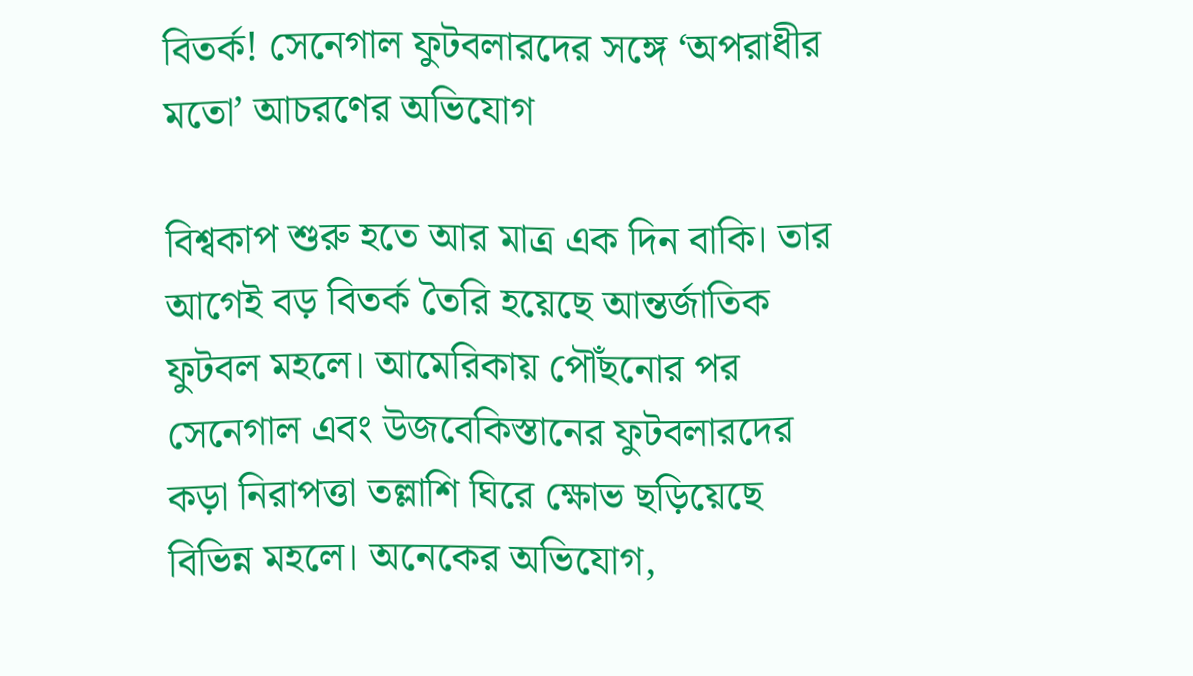বিতর্ক! সেনেগাল ফুটবলারদের সঙ্গে ‘অপরাধীর মতো’ আচরণের অভিযোগ

বিশ্বকাপ শুরু হতে আর মাত্র এক দিন বাকি। তার আগেই বড় বিতর্ক তৈরি হয়েছে আন্তর্জাতিক ফুটবল মহলে। আমেরিকায় পৌঁছনোর পর সেনেগাল এবং উজবেকিস্তানের ফুটবলারদের কড়া নিরাপত্তা তল্লাশি ঘিরে ক্ষোভ ছড়িয়েছে বিভিন্ন মহলে। অনেকের অভিযোগ,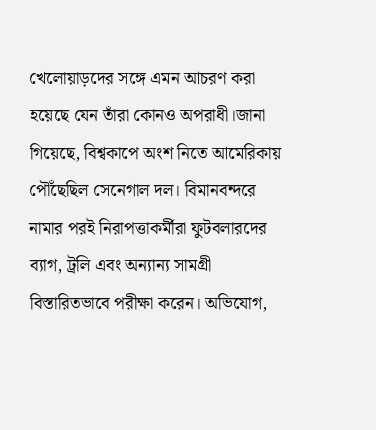খেলোয়াড়দের সঙ্গে এমন আচরণ করা হয়েছে যেন তাঁরা কোনও অপরাধী।জানা গিয়েছে, বিশ্বকাপে অংশ নিতে আমেরিকায় পৌঁছেছিল সেনেগাল দল। বিমানবন্দরে নামার পরই নিরাপত্তাকর্মীরা ফুটবলারদের ব্যাগ, ট্রলি এবং অন্যান্য সামগ্রী বিস্তারিতভাবে পরীক্ষা করেন। অভিযোগ,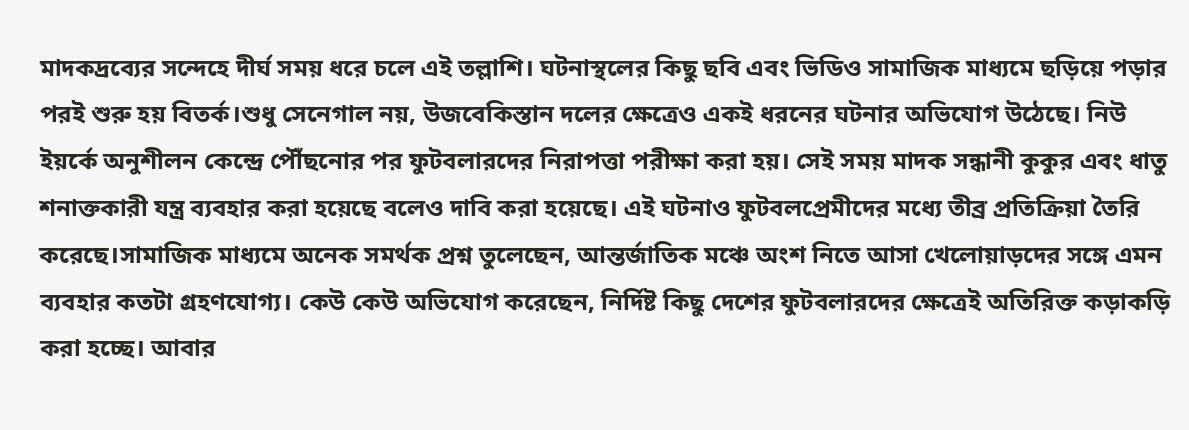মাদকদ্রব্যের সন্দেহে দীর্ঘ সময় ধরে চলে এই তল্লাশি। ঘটনাস্থলের কিছু ছবি এবং ভিডিও সামাজিক মাধ্যমে ছড়িয়ে পড়ার পরই শুরু হয় বিতর্ক।শুধু সেনেগাল নয়, উজবেকিস্তান দলের ক্ষেত্রেও একই ধরনের ঘটনার অভিযোগ উঠেছে। নিউ ইয়র্কে অনুশীলন কেন্দ্রে পৌঁছনোর পর ফুটবলারদের নিরাপত্তা পরীক্ষা করা হয়। সেই সময় মাদক সন্ধানী কুকুর এবং ধাতু শনাক্তকারী যন্ত্র ব্যবহার করা হয়েছে বলেও দাবি করা হয়েছে। এই ঘটনাও ফুটবলপ্রেমীদের মধ্যে তীব্র প্রতিক্রিয়া তৈরি করেছে।সামাজিক মাধ্যমে অনেক সমর্থক প্রশ্ন তুলেছেন, আন্তর্জাতিক মঞ্চে অংশ নিতে আসা খেলোয়াড়দের সঙ্গে এমন ব্যবহার কতটা গ্রহণযোগ্য। কেউ কেউ অভিযোগ করেছেন, নির্দিষ্ট কিছু দেশের ফুটবলারদের ক্ষেত্রেই অতিরিক্ত কড়াকড়ি করা হচ্ছে। আবার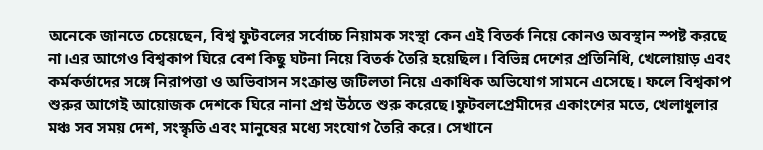অনেকে জানতে চেয়েছেন, বিশ্ব ফুটবলের সর্বোচ্চ নিয়ামক সংস্থা কেন এই বিতর্ক নিয়ে কোনও অবস্থান স্পষ্ট করছে না।এর আগেও বিশ্বকাপ ঘিরে বেশ কিছু ঘটনা নিয়ে বিতর্ক তৈরি হয়েছিল। বিভিন্ন দেশের প্রতিনিধি, খেলোয়াড় এবং কর্মকর্তাদের সঙ্গে নিরাপত্তা ও অভিবাসন সংক্রান্ত জটিলতা নিয়ে একাধিক অভিযোগ সামনে এসেছে। ফলে বিশ্বকাপ শুরুর আগেই আয়োজক দেশকে ঘিরে নানা প্রশ্ন উঠতে শুরু করেছে।ফুটবলপ্রেমীদের একাংশের মতে, খেলাধুলার মঞ্চ সব সময় দেশ, সংস্কৃতি এবং মানুষের মধ্যে সংযোগ তৈরি করে। সেখানে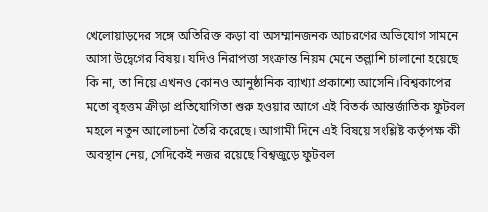খেলোয়াড়দের সঙ্গে অতিরিক্ত কড়া বা অসম্মানজনক আচরণের অভিযোগ সামনে আসা উদ্বেগের বিষয়। যদিও নিরাপত্তা সংক্রান্ত নিয়ম মেনে তল্লাশি চালানো হয়েছে কি না, তা নিয়ে এখনও কোনও আনুষ্ঠানিক ব্যাখ্যা প্রকাশ্যে আসেনি।বিশ্বকাপের মতো বৃহত্তম ক্রীড়া প্রতিযোগিতা শুরু হওয়ার আগে এই বিতর্ক আন্তর্জাতিক ফুটবল মহলে নতুন আলোচনা তৈরি করেছে। আগামী দিনে এই বিষয়ে সংশ্লিষ্ট কর্তৃপক্ষ কী অবস্থান নেয়, সেদিকেই নজর রয়েছে বিশ্বজুড়ে ফুটবল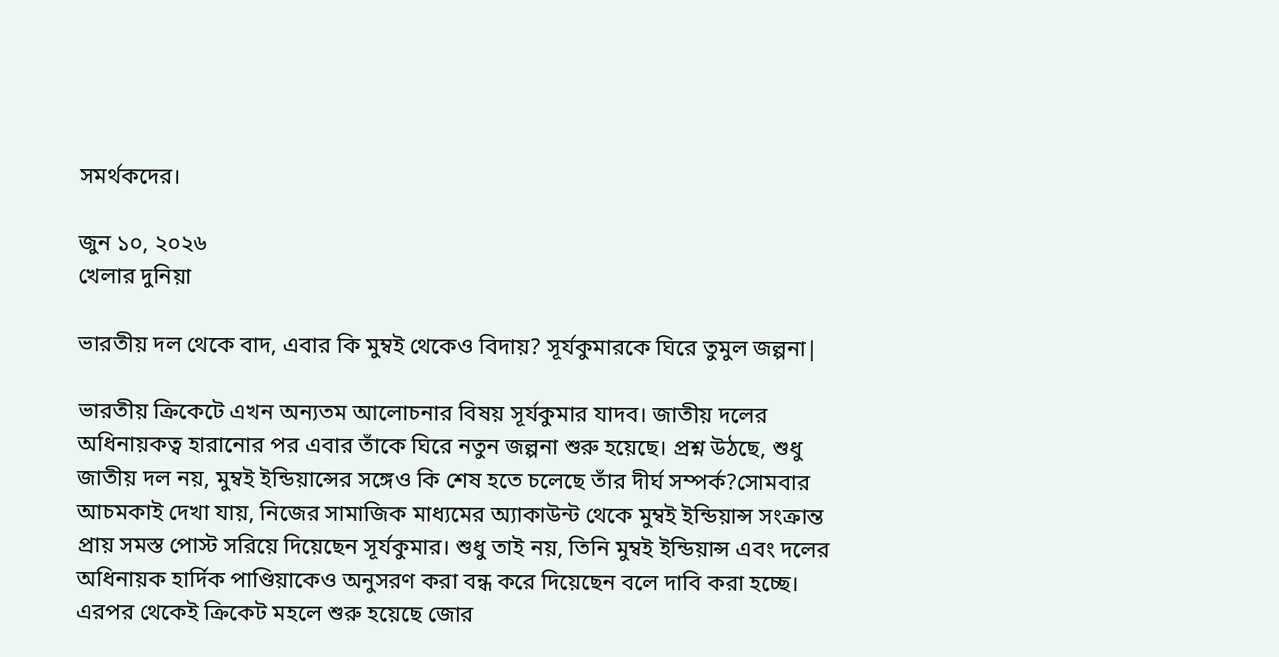সমর্থকদের।

জুন ১০, ২০২৬
খেলার দুনিয়া

ভারতীয় দল থেকে বাদ, এবার কি মুম্বই থেকেও বিদায়? সূর্যকুমারকে ঘিরে তুমুল জল্পনা|

ভারতীয় ক্রিকেটে এখন অন্যতম আলোচনার বিষয় সূর্যকুমার যাদব। জাতীয় দলের অধিনায়কত্ব হারানোর পর এবার তাঁকে ঘিরে নতুন জল্পনা শুরু হয়েছে। প্রশ্ন উঠছে, শুধু জাতীয় দল নয়, মুম্বই ইন্ডিয়ান্সের সঙ্গেও কি শেষ হতে চলেছে তাঁর দীর্ঘ সম্পর্ক?সোমবার আচমকাই দেখা যায়, নিজের সামাজিক মাধ্যমের অ্যাকাউন্ট থেকে মুম্বই ইন্ডিয়ান্স সংক্রান্ত প্রায় সমস্ত পোস্ট সরিয়ে দিয়েছেন সূর্যকুমার। শুধু তাই নয়, তিনি মুম্বই ইন্ডিয়ান্স এবং দলের অধিনায়ক হার্দিক পাণ্ডিয়াকেও অনুসরণ করা বন্ধ করে দিয়েছেন বলে দাবি করা হচ্ছে। এরপর থেকেই ক্রিকেট মহলে শুরু হয়েছে জোর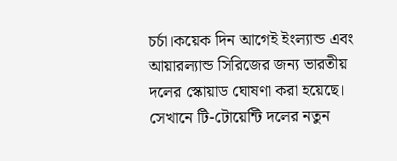চর্চা।কয়েক দিন আগেই ইংল্যান্ড এবং আয়ারল্যান্ড সিরিজের জন্য ভারতীয় দলের স্কোয়াড ঘোষণা করা হয়েছে। সেখানে টি-টোয়েন্টি দলের নতুন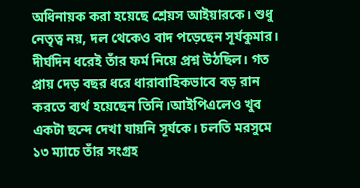অধিনায়ক করা হয়েছে শ্রেয়স আইয়ারকে। শুধু নেতৃত্ব নয়, দল থেকেও বাদ পড়েছেন সূর্যকুমার। দীর্ঘদিন ধরেই তাঁর ফর্ম নিয়ে প্রশ্ন উঠছিল। গত প্রায় দেড় বছর ধরে ধারাবাহিকভাবে বড় রান করতে ব্যর্থ হয়েছেন তিনি।আইপিএলেও খুব একটা ছন্দে দেখা যায়নি সূর্যকে। চলতি মরসুমে ১৩ ম্যাচে তাঁর সংগ্রহ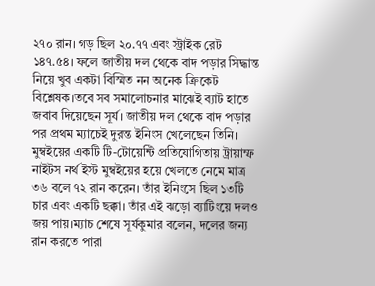২৭০ রান। গড় ছিল ২০.৭৭ এবং স্ট্রাইক রেট ১৪৭.৫৪। ফলে জাতীয় দল থেকে বাদ পড়ার সিদ্ধান্ত নিয়ে খুব একটা বিস্মিত নন অনেক ক্রিকেট বিশ্লেষক।তবে সব সমালোচনার মাঝেই ব্যাট হাতে জবাব দিয়েছেন সূর্য। জাতীয় দল থেকে বাদ পড়ার পর প্রথম ম্যাচেই দুরন্ত ইনিংস খেলেছেন তিনি। মুম্বইয়ের একটি টি-টোয়েন্টি প্রতিযোগিতায় ট্রায়াম্ফ নাইটস নর্থ ইস্ট মুম্বইয়ের হয়ে খেলতে নেমে মাত্র ৩৬ বলে ৭২ রান করেন। তাঁর ইনিংসে ছিল ১৩টি চার এবং একটি ছক্কা। তাঁর এই ঝড়ো ব্যাটিংয়ে দলও জয় পায়।ম্যাচ শেষে সূর্যকুমার বলেন, দলের জন্য রান করতে পারা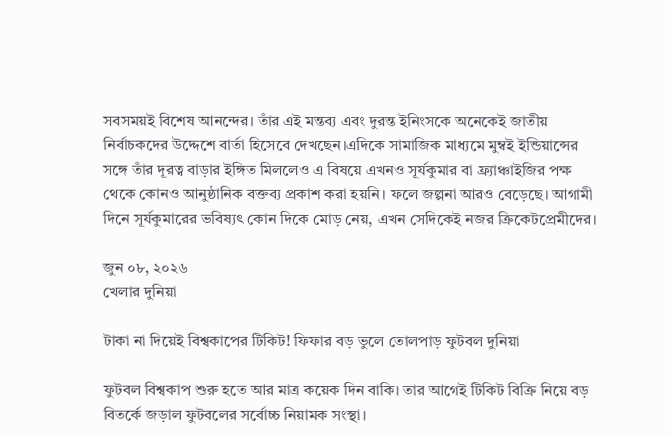সবসময়ই বিশেষ আনন্দের। তাঁর এই মন্তব্য এবং দুরন্ত ইনিংসকে অনেকেই জাতীয় নির্বাচকদের উদ্দেশে বার্তা হিসেবে দেখছেন।এদিকে সামাজিক মাধ্যমে মুম্বই ইন্ডিয়ান্সের সঙ্গে তাঁর দূরত্ব বাড়ার ইঙ্গিত মিললেও এ বিষয়ে এখনও সূর্যকুমার বা ফ্র্যাঞ্চাইজির পক্ষ থেকে কোনও আনুষ্ঠানিক বক্তব্য প্রকাশ করা হয়নি। ফলে জল্পনা আরও বেড়েছে। আগামী দিনে সূর্যকুমারের ভবিষ্যৎ কোন দিকে মোড় নেয়, এখন সেদিকেই নজর ক্রিকেটপ্রেমীদের।

জুন ০৮, ২০২৬
খেলার দুনিয়া

টাকা না দিয়েই বিশ্বকাপের টিকিট! ফিফার বড় ভুলে তোলপাড় ফুটবল দুনিয়া

ফুটবল বিশ্বকাপ শুরু হতে আর মাত্র কয়েক দিন বাকি। তার আগেই টিকিট বিক্রি নিয়ে বড় বিতর্কে জড়াল ফুটবলের সর্বোচ্চ নিয়ামক সংস্থা।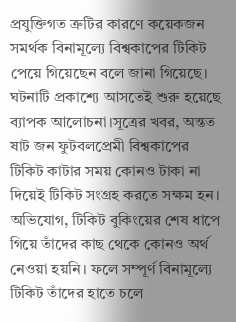প্রযুক্তিগত ত্রুটির কারণে কয়েকজন সমর্থক বিনামূল্যে বিশ্বকাপের টিকিট পেয়ে গিয়েছেন বলে জানা গিয়েছে। ঘটনাটি প্রকাশ্যে আসতেই শুরু হয়েছে ব্যাপক আলোচনা।সূত্রের খবর, অন্তত ষাট জন ফুটবলপ্রেমী বিশ্বকাপের টিকিট কাটার সময় কোনও টাকা না দিয়েই টিকিট সংগ্রহ করতে সক্ষম হন। অভিযোগ, টিকিট বুকিংয়ের শেষ ধাপে গিয়ে তাঁদের কাছ থেকে কোনও অর্থ নেওয়া হয়নি। ফলে সম্পূর্ণ বিনামূল্যে টিকিট তাঁদের হাতে চলে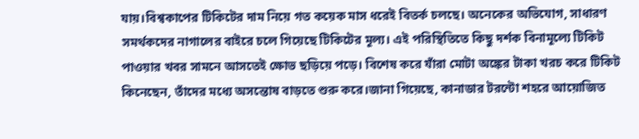যায়।বিশ্বকাপের টিকিটের দাম নিয়ে গত কয়েক মাস ধরেই বিতর্ক চলছে। অনেকের অভিযোগ, সাধারণ সমর্থকদের নাগালের বাইরে চলে গিয়েছে টিকিটের মূল্য। এই পরিস্থিতিতে কিছু দর্শক বিনামূল্যে টিকিট পাওয়ার খবর সামনে আসতেই ক্ষোভ ছড়িয়ে পড়ে। বিশেষ করে যাঁরা মোটা অঙ্কের টাকা খরচ করে টিকিট কিনেছেন, তাঁদের মধ্যে অসন্তোষ বাড়তে শুরু করে।জানা গিয়েছে, কানাডার টরন্টো শহরে আয়োজিত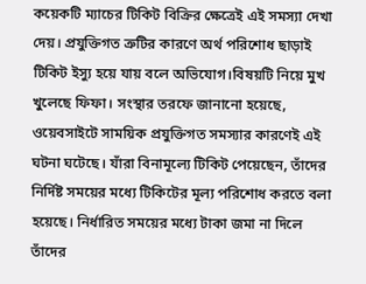কয়েকটি ম্যাচের টিকিট বিক্রির ক্ষেত্রেই এই সমস্যা দেখা দেয়। প্রযুক্তিগত ত্রুটির কারণে অর্থ পরিশোধ ছাড়াই টিকিট ইস্যু হয়ে যায় বলে অভিযোগ।বিষয়টি নিয়ে মুখ খুলেছে ফিফা। সংস্থার তরফে জানানো হয়েছে, ওয়েবসাইটে সাময়িক প্রযুক্তিগত সমস্যার কারণেই এই ঘটনা ঘটেছে। যাঁরা বিনামূল্যে টিকিট পেয়েছেন, তাঁদের নির্দিষ্ট সময়ের মধ্যে টিকিটের মূল্য পরিশোধ করতে বলা হয়েছে। নির্ধারিত সময়ের মধ্যে টাকা জমা না দিলে তাঁদের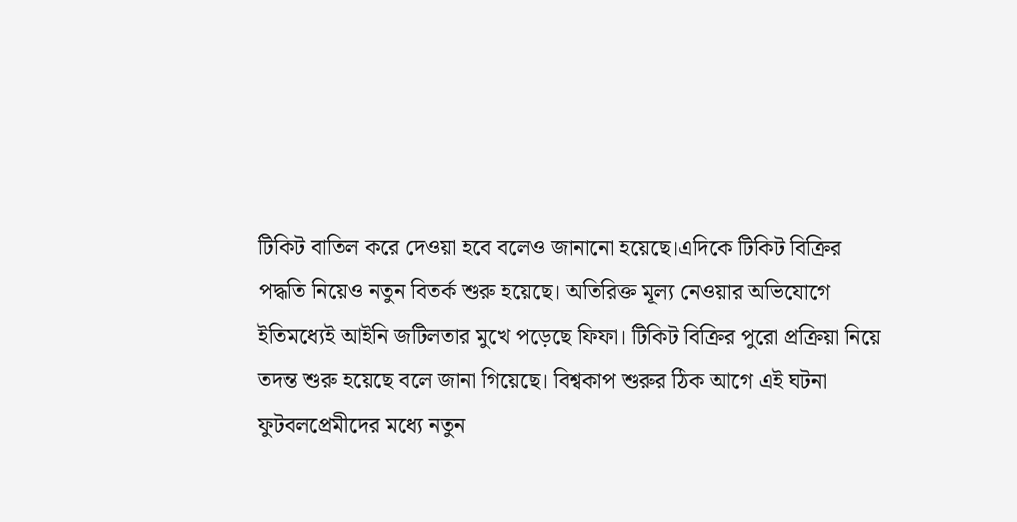টিকিট বাতিল করে দেওয়া হবে বলেও জানানো হয়েছে।এদিকে টিকিট বিক্রির পদ্ধতি নিয়েও নতুন বিতর্ক শুরু হয়েছে। অতিরিক্ত মূল্য নেওয়ার অভিযোগে ইতিমধ্যেই আইনি জটিলতার মুখে পড়েছে ফিফা। টিকিট বিক্রির পুরো প্রক্রিয়া নিয়ে তদন্ত শুরু হয়েছে বলে জানা গিয়েছে। বিশ্বকাপ শুরুর ঠিক আগে এই ঘটনা ফুটবলপ্রেমীদের মধ্যে নতুন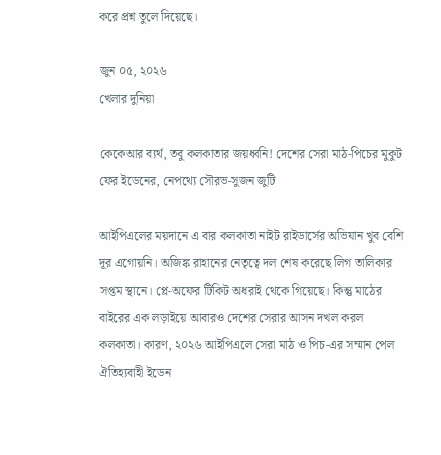করে প্রশ্ন তুলে দিয়েছে।

জুন ০৫, ২০২৬
খেলার দুনিয়া

কেকেআর ব্যর্থ, তবু কলকাতার জয়ধ্বনি! দেশের সেরা মাঠ-পিচের মুকুট ফের ইডেনের, নেপথ্যে সৌরভ-সুজন জুটি

আইপিএলের ময়দানে এ বার কলকাতা নাইট রাইডার্সের অভিযান খুব বেশি দূর এগোয়নি। অজিঙ্ক রাহানের নেতৃত্বে দল শেষ করেছে লিগ তালিকার সপ্তম স্থানে। প্লে-অফের টিকিট অধরাই থেকে গিয়েছে। কিন্তু মাঠের বাইরের এক লড়াইয়ে আবারও দেশের সেরার আসন দখল করল কলকাতা। কারণ, ২০২৬ আইপিএলে সেরা মাঠ ও পিচ-এর সম্মান পেল ঐতিহ্যবাহী ইডেন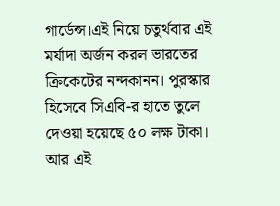গার্ডেন্স।এই নিয়ে চতুর্থবার এই মর্যাদা অর্জন করল ভারতের ক্রিকেটের নন্দকানন। পুরস্কার হিসেবে সিএবি-র হাতে তুলে দেওয়া হয়েছে ৫০ লক্ষ টাকা। আর এই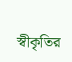স্বীকৃতির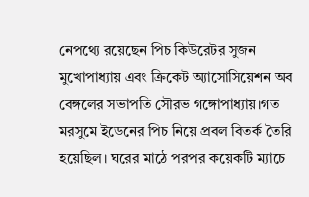নেপথ্যে রয়েছেন পিচ কিউরেটর সুজন মুখোপাধ্যায় এবং ক্রিকেট অ্যাসোসিয়েশন অব বেঙ্গলের সভাপতি সৌরভ গঙ্গোপাধ্যায়।গত মরসুমে ইডেনের পিচ নিয়ে প্রবল বিতর্ক তৈরি হয়েছিল। ঘরের মাঠে পরপর কয়েকটি ম্যাচে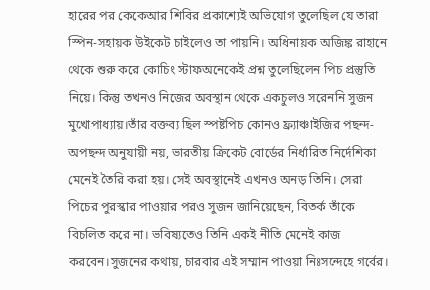হারের পর কেকেআর শিবির প্রকাশ্যেই অভিযোগ তুলেছিল যে তারা স্পিন-সহায়ক উইকেট চাইলেও তা পায়নি। অধিনায়ক অজিঙ্ক রাহানে থেকে শুরু করে কোচিং স্টাফঅনেকেই প্রশ্ন তুলেছিলেন পিচ প্রস্তুতি নিয়ে। কিন্তু তখনও নিজের অবস্থান থেকে একচুলও সরেননি সুজন মুখোপাধ্যায়।তাঁর বক্তব্য ছিল স্পষ্টপিচ কোনও ফ্র্যাঞ্চাইজির পছন্দ-অপছন্দ অনুযায়ী নয়, ভারতীয় ক্রিকেট বোর্ডের নির্ধারিত নির্দেশিকা মেনেই তৈরি করা হয়। সেই অবস্থানেই এখনও অনড় তিনি। সেরা পিচের পুরস্কার পাওয়ার পরও সুজন জানিয়েছেন, বিতর্ক তাঁকে বিচলিত করে না। ভবিষ্যতেও তিনি একই নীতি মেনেই কাজ করবেন।সুজনের কথায়, চারবার এই সম্মান পাওয়া নিঃসন্দেহে গর্বের।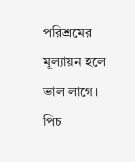পরিশ্রমের মূল্যায়ন হলে ভাল লাগে। পিচ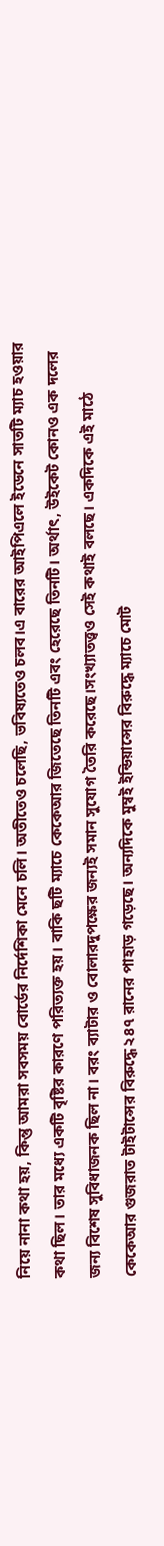নিয়ে নানা কথা হয়, কিন্তু আমরা সবসময় বোর্ডের নির্দেশিকা মেনে চলি। অতীতেও চলেছি, ভবিষ্যতেও চলব।এ বারের আইপিএলে ইডেনে সাতটি ম্যাচ হওয়ার কথা ছিল। তার মধ্যে একটি বৃষ্টির কারণে পরিত্যক্ত হয়। বাকি ছটি ম্যাচে কেকেআর জিতেছে তিনটি এবং হেরেছে তিনটি। অর্থাৎ, উইকেট কোনও এক দলের জন্য বিশেষ সুবিধাজনক ছিল না। বরং ব্যাটার ও বোলারদুপক্ষের জন্যই সমান সুযোগ তৈরি করেছে।সংখ্যাতত্ত্বও সেই কথাই বলছে। একদিকে এই মাঠে কেকেআর গুজরাত টাইটান্সের বিরুদ্ধে ২৪৭ রানের পাহাড় গড়েছে। অন্যদিকে মুম্বই ইন্ডিয়ান্সের বিরুদ্ধে ম্যাচে মোট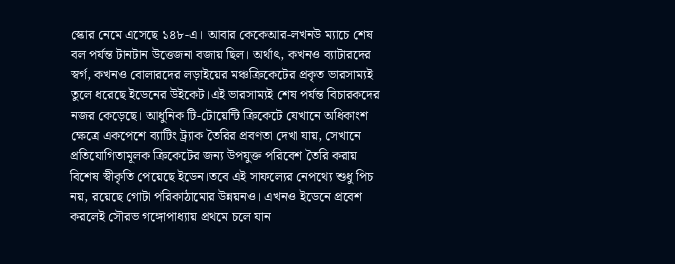স্কোর নেমে এসেছে ১৪৮-এ। আবার কেকেআর-লখনউ ম্যাচে শেষ বল পর্যন্ত টানটান উত্তেজনা বজায় ছিল। অর্থাৎ, কখনও ব্যাটারদের স্বর্গ, কখনও বোলারদের লড়াইয়ের মঞ্চক্রিকেটের প্রকৃত ভারসাম্যই তুলে ধরেছে ইডেনের উইকেট।এই ভারসাম্যই শেষ পর্যন্ত বিচারকদের নজর কেড়েছে। আধুনিক টি-টোয়েন্টি ক্রিকেটে যেখানে অধিকাংশ ক্ষেত্রে একপেশে ব্যাটিং ট্র্যাক তৈরির প্রবণতা দেখা যায়, সেখানে প্রতিযোগিতামূলক ক্রিকেটের জন্য উপযুক্ত পরিবেশ তৈরি করায় বিশেষ স্বীকৃতি পেয়েছে ইডেন।তবে এই সাফল্যের নেপথ্যে শুধু পিচ নয়, রয়েছে গোটা পরিকাঠামোর উন্নয়নও। এখনও ইডেনে প্রবেশ করলেই সৌরভ গঙ্গোপাধ্যায় প্রথমে চলে যান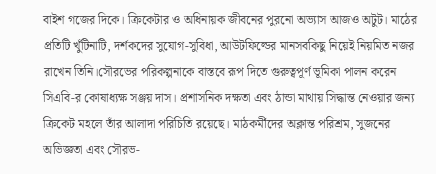বাইশ গজের দিকে। ক্রিকেটার ও অধিনায়ক জীবনের পুরনো অভ্যাস আজও অটুট। মাঠের প্রতিটি খুঁটিনাটি, দর্শকদের সুযোগ-সুবিধা, আউটফিল্ডের মানসবকিছু নিয়েই নিয়মিত নজর রাখেন তিনি।সৌরভের পরিকল্পনাকে বাস্তবে রূপ দিতে গুরুত্বপূর্ণ ভূমিকা পালন করেন সিএবি-র কোষাধ্যক্ষ সঞ্জয় দাস। প্রশাসনিক দক্ষতা এবং ঠান্ডা মাথায় সিদ্ধান্ত নেওয়ার জন্য ক্রিকেট মহলে তাঁর আলাদা পরিচিতি রয়েছে। মাঠকর্মীদের অক্লান্ত পরিশ্রম, সুজনের অভিজ্ঞতা এবং সৌরভ-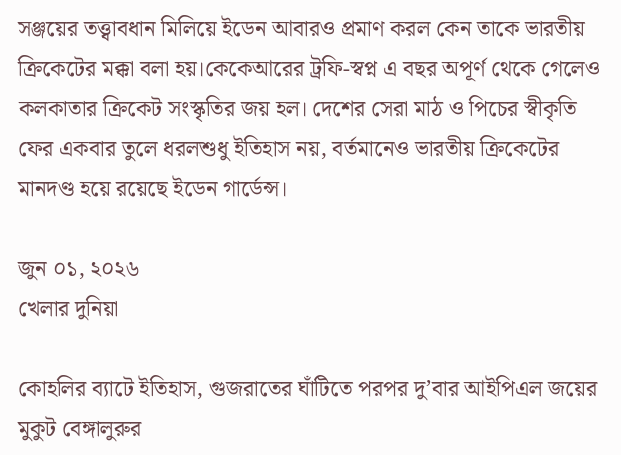সঞ্জয়ের তত্ত্বাবধান মিলিয়ে ইডেন আবারও প্রমাণ করল কেন তাকে ভারতীয় ক্রিকেটের মক্কা বলা হয়।কেকেআরের ট্রফি-স্বপ্ন এ বছর অপূর্ণ থেকে গেলেও কলকাতার ক্রিকেট সংস্কৃতির জয় হল। দেশের সেরা মাঠ ও পিচের স্বীকৃতি ফের একবার তুলে ধরলশুধু ইতিহাস নয়, বর্তমানেও ভারতীয় ক্রিকেটের মানদণ্ড হয়ে রয়েছে ইডেন গার্ডেন্স।

জুন ০১, ২০২৬
খেলার দুনিয়া

কোহলির ব্যাটে ইতিহাস, গুজরাতের ঘাঁটিতে পরপর দু’বার আইপিএল জয়ের মুকুট বেঙ্গালুরুর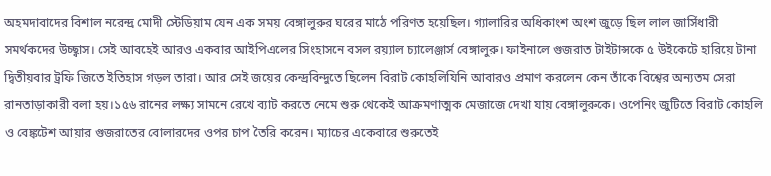অহমদাবাদের বিশাল নরেন্দ্র মোদী স্টেডিয়াম যেন এক সময় বেঙ্গালুরুর ঘরের মাঠে পরিণত হয়েছিল। গ্যালারির অধিকাংশ অংশ জুড়ে ছিল লাল জার্সিধারী সমর্থকদের উচ্ছ্বাস। সেই আবহেই আরও একবার আইপিএলের সিংহাসনে বসল রয়্যাল চ্যালেঞ্জার্স বেঙ্গালুরু। ফাইনালে গুজরাত টাইটান্সকে ৫ উইকেটে হারিয়ে টানা দ্বিতীয়বার ট্রফি জিতে ইতিহাস গড়ল তারা। আর সেই জয়ের কেন্দ্রবিন্দুতে ছিলেন বিরাট কোহলিযিনি আবারও প্রমাণ করলেন কেন তাঁকে বিশ্বের অন্যতম সেরা রানতাড়াকারী বলা হয়।১৫৬ রানের লক্ষ্য সামনে রেখে ব্যাট করতে নেমে শুরু থেকেই আক্রমণাত্মক মেজাজে দেখা যায় বেঙ্গালুরুকে। ওপেনিং জুটিতে বিরাট কোহলি ও বেঙ্কটেশ আয়ার গুজরাতের বোলারদের ওপর চাপ তৈরি করেন। ম্যাচের একেবারে শুরুতেই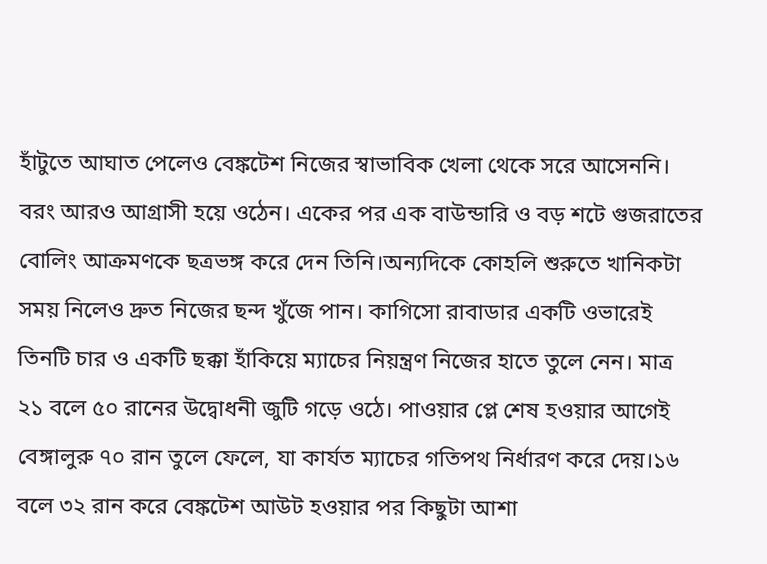হাঁটুতে আঘাত পেলেও বেঙ্কটেশ নিজের স্বাভাবিক খেলা থেকে সরে আসেননি। বরং আরও আগ্রাসী হয়ে ওঠেন। একের পর এক বাউন্ডারি ও বড় শটে গুজরাতের বোলিং আক্রমণকে ছত্রভঙ্গ করে দেন তিনি।অন্যদিকে কোহলি শুরুতে খানিকটা সময় নিলেও দ্রুত নিজের ছন্দ খুঁজে পান। কাগিসো রাবাডার একটি ওভারেই তিনটি চার ও একটি ছক্কা হাঁকিয়ে ম্যাচের নিয়ন্ত্রণ নিজের হাতে তুলে নেন। মাত্র ২১ বলে ৫০ রানের উদ্বোধনী জুটি গড়ে ওঠে। পাওয়ার প্লে শেষ হওয়ার আগেই বেঙ্গালুরু ৭০ রান তুলে ফেলে, যা কার্যত ম্যাচের গতিপথ নির্ধারণ করে দেয়।১৬ বলে ৩২ রান করে বেঙ্কটেশ আউট হওয়ার পর কিছুটা আশা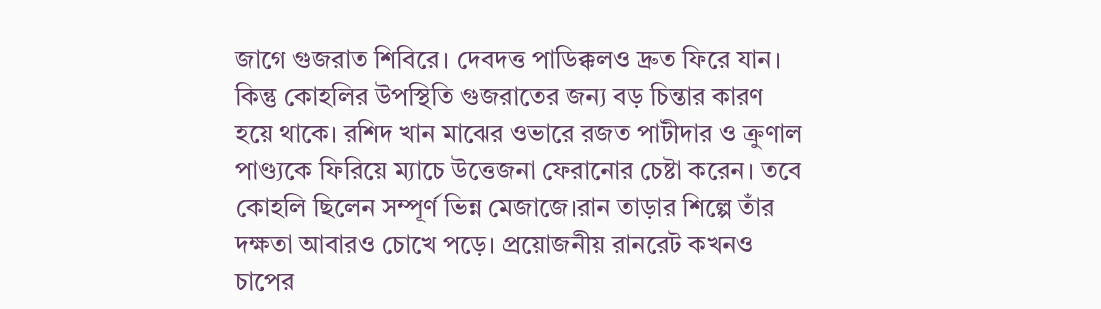জাগে গুজরাত শিবিরে। দেবদত্ত পাডিক্কলও দ্রুত ফিরে যান। কিন্তু কোহলির উপস্থিতি গুজরাতের জন্য বড় চিন্তার কারণ হয়ে থাকে। রশিদ খান মাঝের ওভারে রজত পাটীদার ও ক্রুণাল পাণ্ড্যকে ফিরিয়ে ম্যাচে উত্তেজনা ফেরানোর চেষ্টা করেন। তবে কোহলি ছিলেন সম্পূর্ণ ভিন্ন মেজাজে।রান তাড়ার শিল্পে তাঁর দক্ষতা আবারও চোখে পড়ে। প্রয়োজনীয় রানরেট কখনও চাপের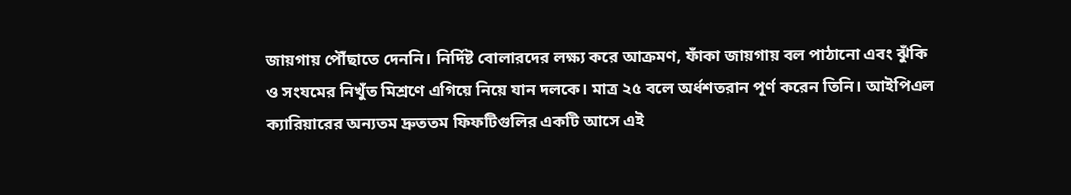জায়গায় পৌঁছাতে দেননি। নির্দিষ্ট বোলারদের লক্ষ্য করে আক্রমণ, ফাঁকা জায়গায় বল পাঠানো এবং ঝুঁকি ও সংযমের নিখুঁত মিশ্রণে এগিয়ে নিয়ে যান দলকে। মাত্র ২৫ বলে অর্ধশতরান পূর্ণ করেন তিনি। আইপিএল ক্যারিয়ারের অন্যতম দ্রুততম ফিফটিগুলির একটি আসে এই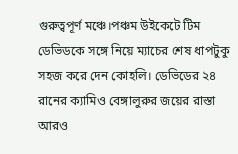গুরুত্বপূর্ণ মঞ্চে।পঞ্চম উইকেটে টিম ডেভিডকে সঙ্গে নিয়ে ম্যাচের শেষ ধাপটুকু সহজ করে দেন কোহলি। ডেভিডের ২৪ রানের ক্যামিও বেঙ্গালুরুর জয়ের রাস্তা আরও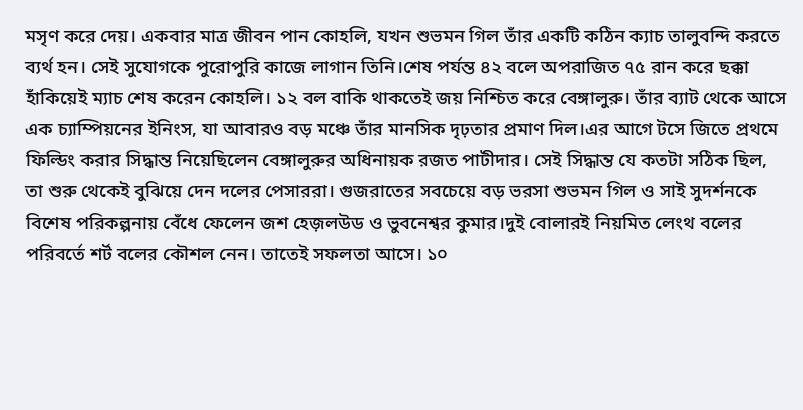মসৃণ করে দেয়। একবার মাত্র জীবন পান কোহলি, যখন শুভমন গিল তাঁর একটি কঠিন ক্যাচ তালুবন্দি করতে ব্যর্থ হন। সেই সুযোগকে পুরোপুরি কাজে লাগান তিনি।শেষ পর্যন্ত ৪২ বলে অপরাজিত ৭৫ রান করে ছক্কা হাঁকিয়েই ম্যাচ শেষ করেন কোহলি। ১২ বল বাকি থাকতেই জয় নিশ্চিত করে বেঙ্গালুরু। তাঁর ব্যাট থেকে আসে এক চ্যাম্পিয়নের ইনিংস, যা আবারও বড় মঞ্চে তাঁর মানসিক দৃঢ়তার প্রমাণ দিল।এর আগে টসে জিতে প্রথমে ফিল্ডিং করার সিদ্ধান্ত নিয়েছিলেন বেঙ্গালুরুর অধিনায়ক রজত পাটীদার। সেই সিদ্ধান্ত যে কতটা সঠিক ছিল, তা শুরু থেকেই বুঝিয়ে দেন দলের পেসাররা। গুজরাতের সবচেয়ে বড় ভরসা শুভমন গিল ও সাই সুদর্শনকে বিশেষ পরিকল্পনায় বেঁধে ফেলেন জশ হেজ়লউড ও ভুবনেশ্বর কুমার।দুই বোলারই নিয়মিত লেংথ বলের পরিবর্তে শর্ট বলের কৌশল নেন। তাতেই সফলতা আসে। ১০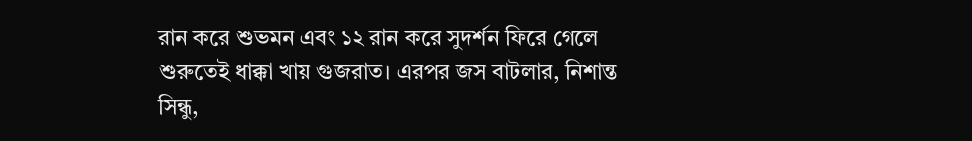রান করে শুভমন এবং ১২ রান করে সুদর্শন ফিরে গেলে শুরুতেই ধাক্কা খায় গুজরাত। এরপর জস বাটলার, নিশান্ত সিন্ধু,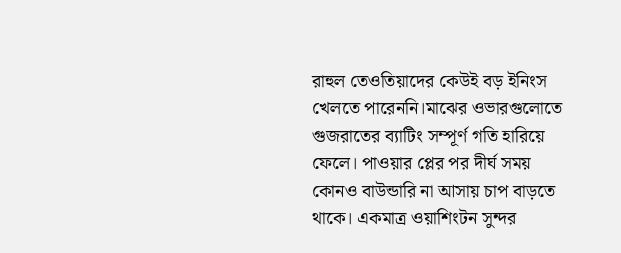রাহুল তেওতিয়াদের কেউই বড় ইনিংস খেলতে পারেননি।মাঝের ওভারগুলোতে গুজরাতের ব্যাটিং সম্পূর্ণ গতি হারিয়ে ফেলে। পাওয়ার প্লের পর দীর্ঘ সময় কোনও বাউন্ডারি না আসায় চাপ বাড়তে থাকে। একমাত্র ওয়াশিংটন সুন্দর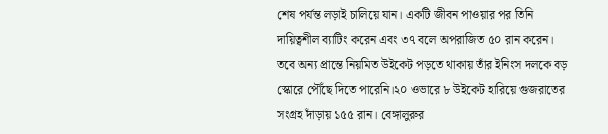শেষ পর্যন্ত লড়াই চালিয়ে যান। একটি জীবন পাওয়ার পর তিনি দায়িত্বশীল ব্যাটিং করেন এবং ৩৭ বলে অপরাজিত ৫০ রান করেন। তবে অন্য প্রান্তে নিয়মিত উইকেট পড়তে থাকায় তাঁর ইনিংস দলকে বড় স্কোরে পৌঁছে দিতে পারেনি।২০ ওভারে ৮ উইকেট হারিয়ে গুজরাতের সংগ্রহ দাঁড়ায় ১৫৫ রান। বেঙ্গালুরুর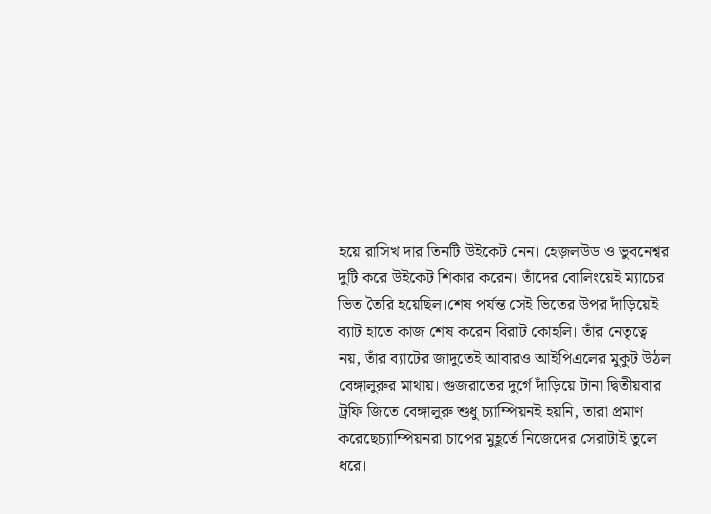হয়ে রাসিখ দার তিনটি উইকেট নেন। হেজ়লউড ও ভুবনেশ্বর দুটি করে উইকেট শিকার করেন। তাঁদের বোলিংয়েই ম্যাচের ভিত তৈরি হয়েছিল।শেষ পর্যন্ত সেই ভিতের উপর দাঁড়িয়েই ব্যাট হাতে কাজ শেষ করেন বিরাট কোহলি। তাঁর নেতৃত্বে নয়, তাঁর ব্যাটের জাদুতেই আবারও আইপিএলের মুকুট উঠল বেঙ্গালুরুর মাথায়। গুজরাতের দুর্গে দাঁড়িয়ে টানা দ্বিতীয়বার ট্রফি জিতে বেঙ্গালুরু শুধু চ্যাম্পিয়নই হয়নি, তারা প্রমাণ করেছেচ্যাম্পিয়নরা চাপের মুহূর্তে নিজেদের সেরাটাই তুলে ধরে।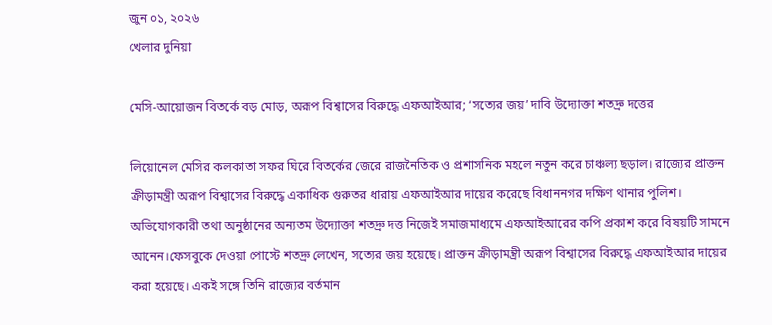জুন ০১, ২০২৬
খেলার দুনিয়া

মেসি-আয়োজন বিতর্কে বড় মোড়, অরূপ বিশ্বাসের বিরুদ্ধে এফআইআর; ‘সত্যের জয়’ দাবি উদ্যোক্তা শতদ্রু দত্তের

লিয়োনেল মেসির কলকাতা সফর ঘিরে বিতর্কের জেরে রাজনৈতিক ও প্রশাসনিক মহলে নতুন করে চাঞ্চল্য ছড়াল। রাজ্যের প্রাক্তন ক্রীড়ামন্ত্রী অরূপ বিশ্বাসের বিরুদ্ধে একাধিক গুরুতর ধারায় এফআইআর দায়ের করেছে বিধাননগর দক্ষিণ থানার পুলিশ। অভিযোগকারী তথা অনুষ্ঠানের অন্যতম উদ্যোক্তা শতদ্রু দত্ত নিজেই সমাজমাধ্যমে এফআইআরের কপি প্রকাশ করে বিষয়টি সামনে আনেন।ফেসবুকে দেওয়া পোস্টে শতদ্রু লেখেন, সত্যের জয় হয়েছে। প্রাক্তন ক্রীড়ামন্ত্রী অরূপ বিশ্বাসের বিরুদ্ধে এফআইআর দায়ের করা হয়েছে। একই সঙ্গে তিনি রাজ্যের বর্তমান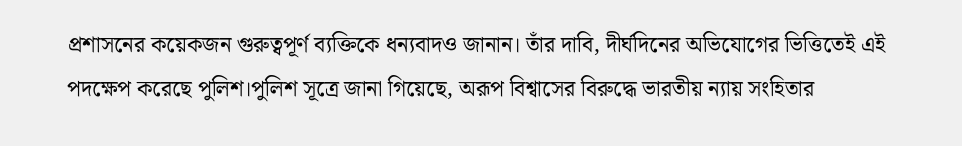প্রশাসনের কয়েকজন গুরুত্বপূর্ণ ব্যক্তিকে ধন্যবাদও জানান। তাঁর দাবি, দীর্ঘদিনের অভিযোগের ভিত্তিতেই এই পদক্ষেপ করেছে পুলিশ।পুলিশ সূত্রে জানা গিয়েছে, অরূপ বিশ্বাসের বিরুদ্ধে ভারতীয় ন্যায় সংহিতার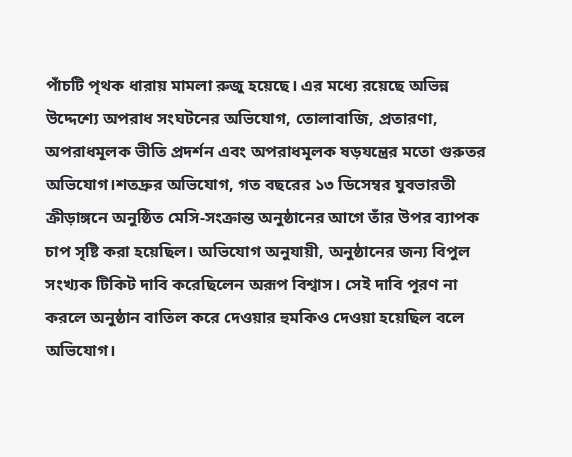পাঁচটি পৃথক ধারায় মামলা রুজু হয়েছে। এর মধ্যে রয়েছে অভিন্ন উদ্দেশ্যে অপরাধ সংঘটনের অভিযোগ, তোলাবাজি, প্রতারণা, অপরাধমূলক ভীতি প্রদর্শন এবং অপরাধমূলক ষড়যন্ত্রের মতো গুরুতর অভিযোগ।শতদ্রুর অভিযোগ, গত বছরের ১৩ ডিসেম্বর যুবভারতী ক্রীড়াঙ্গনে অনুষ্ঠিত মেসি-সংক্রান্ত অনুষ্ঠানের আগে তাঁর উপর ব্যাপক চাপ সৃষ্টি করা হয়েছিল। অভিযোগ অনুযায়ী, অনুষ্ঠানের জন্য বিপুল সংখ্যক টিকিট দাবি করেছিলেন অরূপ বিশ্বাস। সেই দাবি পূরণ না করলে অনুষ্ঠান বাতিল করে দেওয়ার হুমকিও দেওয়া হয়েছিল বলে অভিযোগ।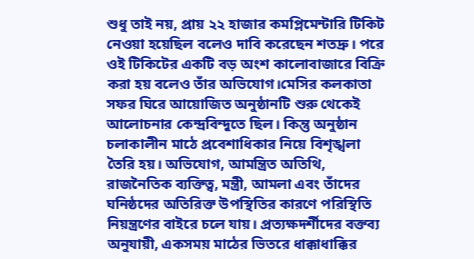শুধু তাই নয়, প্রায় ২২ হাজার কমপ্লিমেন্টারি টিকিট নেওয়া হয়েছিল বলেও দাবি করেছেন শতদ্রু। পরে ওই টিকিটের একটি বড় অংশ কালোবাজারে বিক্রি করা হয় বলেও তাঁর অভিযোগ।মেসির কলকাতা সফর ঘিরে আয়োজিত অনুষ্ঠানটি শুরু থেকেই আলোচনার কেন্দ্রবিন্দুতে ছিল। কিন্তু অনুষ্ঠান চলাকালীন মাঠে প্রবেশাধিকার নিয়ে বিশৃঙ্খলা তৈরি হয়। অভিযোগ, আমন্ত্রিত অতিথি, রাজনৈতিক ব্যক্তিত্ব, মন্ত্রী, আমলা এবং তাঁদের ঘনিষ্ঠদের অতিরিক্ত উপস্থিতির কারণে পরিস্থিতি নিয়ন্ত্রণের বাইরে চলে যায়। প্রত্যক্ষদর্শীদের বক্তব্য অনুযায়ী, একসময় মাঠের ভিতরে ধাক্কাধাক্কির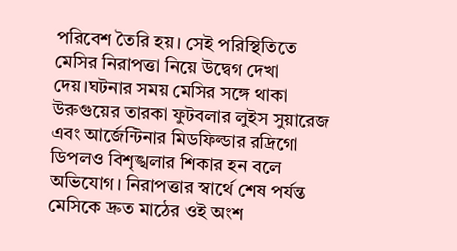পরিবেশ তৈরি হয়। সেই পরিস্থিতিতে মেসির নিরাপত্তা নিয়ে উদ্বেগ দেখা দেয়।ঘটনার সময় মেসির সঙ্গে থাকা উরুগুয়ের তারকা ফুটবলার লুইস সুয়ারেজ এবং আর্জেন্টিনার মিডফিল্ডার রদ্রিগো ডিপলও বিশৃঙ্খলার শিকার হন বলে অভিযোগ। নিরাপত্তার স্বার্থে শেষ পর্যন্ত মেসিকে দ্রুত মাঠের ওই অংশ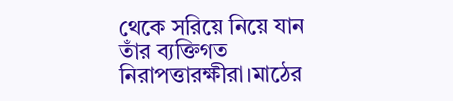থেকে সরিয়ে নিয়ে যান তাঁর ব্যক্তিগত নিরাপত্তারক্ষীরা।মাঠের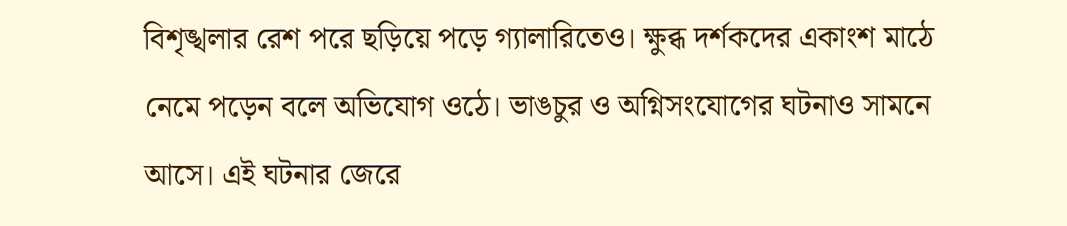বিশৃঙ্খলার রেশ পরে ছড়িয়ে পড়ে গ্যালারিতেও। ক্ষুব্ধ দর্শকদের একাংশ মাঠে নেমে পড়েন বলে অভিযোগ ওঠে। ভাঙচুর ও অগ্নিসংযোগের ঘটনাও সামনে আসে। এই ঘটনার জেরে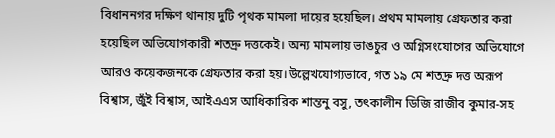বিধাননগর দক্ষিণ থানায় দুটি পৃথক মামলা দায়ের হয়েছিল। প্রথম মামলায় গ্রেফতার করা হয়েছিল অভিযোগকারী শতদ্রু দত্তকেই। অন্য মামলায় ভাঙচুর ও অগ্নিসংযোগের অভিযোগে আরও কয়েকজনকে গ্রেফতার করা হয়।উল্লেখযোগ্যভাবে, গত ১৯ মে শতদ্রু দত্ত অরূপ বিশ্বাস, জুঁই বিশ্বাস, আইএএস আধিকারিক শান্তনু বসু, তৎকালীন ডিজি রাজীব কুমার-সহ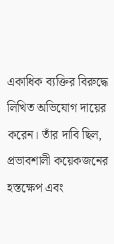একাধিক ব্যক্তির বিরুদ্ধে লিখিত অভিযোগ দায়ের করেন। তাঁর দাবি ছিল, প্রভাবশালী কয়েকজনের হস্তক্ষেপ এবং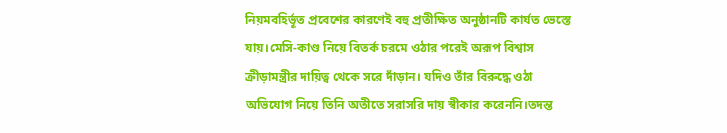নিয়মবহির্ভূত প্রবেশের কারণেই বহু প্রতীক্ষিত অনুষ্ঠানটি কার্যত ভেস্তে যায়।মেসি-কাণ্ড নিয়ে বিতর্ক চরমে ওঠার পরেই অরূপ বিশ্বাস ক্রীড়ামন্ত্রীর দায়িত্ব থেকে সরে দাঁড়ান। যদিও তাঁর বিরুদ্ধে ওঠা অভিযোগ নিয়ে তিনি অতীতে সরাসরি দায় স্বীকার করেননি।তদন্ত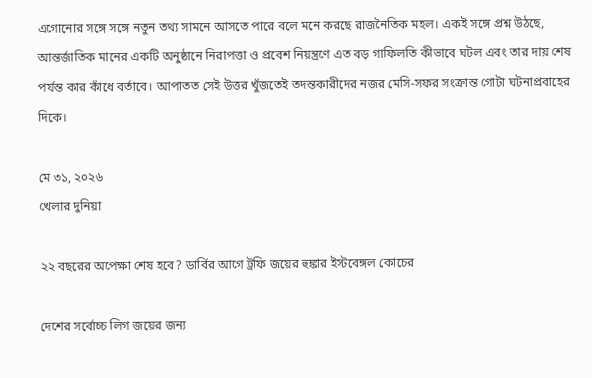এগোনোর সঙ্গে সঙ্গে নতুন তথ্য সামনে আসতে পারে বলে মনে করছে রাজনৈতিক মহল। একই সঙ্গে প্রশ্ন উঠছে, আন্তর্জাতিক মানের একটি অনুষ্ঠানে নিরাপত্তা ও প্রবেশ নিয়ন্ত্রণে এত বড় গাফিলতি কীভাবে ঘটল এবং তার দায় শেষ পর্যন্ত কার কাঁধে বর্তাবে। আপাতত সেই উত্তর খুঁজতেই তদন্তকারীদের নজর মেসি-সফর সংক্রান্ত গোটা ঘটনাপ্রবাহের দিকে।

মে ৩১, ২০২৬
খেলার দুনিয়া

২২ বছরের অপেক্ষা শেষ হবে? ডার্বির আগে ট্রফি জয়ের হুঙ্কার ইস্টবেঙ্গল কোচের

দেশের সর্বোচ্চ লিগ জয়ের জন্য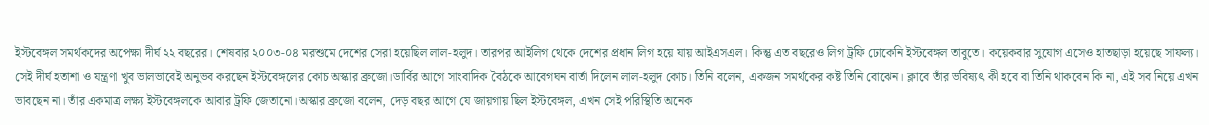ইস্টবেঙ্গল সমর্থকদের অপেক্ষা দীর্ঘ ২২ বছরের। শেষবার ২০০৩-০৪ মরশুমে দেশের সেরা হয়েছিল লাল-হলুদ। তারপর আইলিগ থেকে দেশের প্রধান লিগ হয়ে যায় আইএসএল। কিন্তু এত বছরেও লিগ ট্রফি ঢোকেনি ইস্টবেঙ্গল তাবুতে। কয়েকবার সুযোগ এসেও হাতছাড়া হয়েছে সাফল্য। সেই দীর্ঘ হতাশা ও যন্ত্রণা খুব ভালভাবেই অনুভব করছেন ইস্টবেঙ্গলের কোচ অস্কার ব্রুজো।ডার্বির আগে সাংবাদিক বৈঠকে আবেগঘন বার্তা দিলেন লাল-হলুদ কোচ। তিনি বলেন, একজন সমর্থকের কষ্ট তিনি বোঝেন। ক্লাবে তাঁর ভবিষ্যৎ কী হবে বা তিনি থাকবেন কি না, এই সব নিয়ে এখন ভাবছেন না। তাঁর একমাত্র লক্ষ্য ইস্টবেঙ্গলকে আবার ট্রফি জেতানো।অস্কার ব্রুজো বলেন, দেড় বছর আগে যে জায়গায় ছিল ইস্টবেঙ্গল, এখন সেই পরিস্থিতি অনেক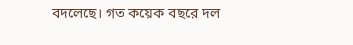বদলেছে। গত কয়েক বছরে দল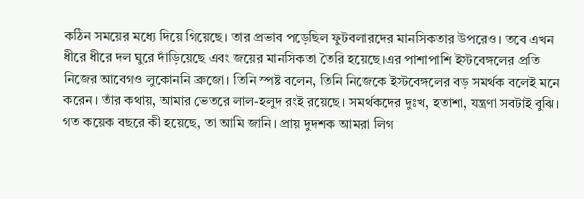কঠিন সময়ের মধ্যে দিয়ে গিয়েছে। তার প্রভাব পড়েছিল ফুটবলারদের মানসিকতার উপরেও। তবে এখন ধীরে ধীরে দল ঘুরে দাঁড়িয়েছে এবং জয়ের মানসিকতা তৈরি হয়েছে।এর পাশাপাশি ইস্টবেঙ্গলের প্রতি নিজের আবেগও লুকোননি ব্রুজো। তিনি স্পষ্ট বলেন, তিনি নিজেকে ইস্টবেঙ্গলের বড় সমর্থক বলেই মনে করেন। তাঁর কথায়, আমার ভেতরে লাল-হলুদ রংই রয়েছে। সমর্থকদের দুঃখ, হতাশা, যন্ত্রণা সবটাই বুঝি। গত কয়েক বছরে কী হয়েছে, তা আমি জানি। প্রায় দুদশক আমরা লিগ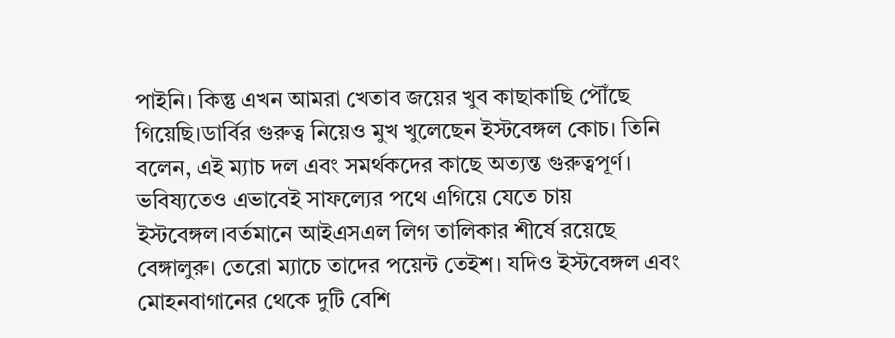পাইনি। কিন্তু এখন আমরা খেতাব জয়ের খুব কাছাকাছি পৌঁছে গিয়েছি।ডার্বির গুরুত্ব নিয়েও মুখ খুলেছেন ইস্টবেঙ্গল কোচ। তিনি বলেন, এই ম্যাচ দল এবং সমর্থকদের কাছে অত্যন্ত গুরুত্বপূর্ণ। ভবিষ্যতেও এভাবেই সাফল্যের পথে এগিয়ে যেতে চায় ইস্টবেঙ্গল।বর্তমানে আইএসএল লিগ তালিকার শীর্ষে রয়েছে বেঙ্গালুরু। তেরো ম্যাচে তাদের পয়েন্ট তেইশ। যদিও ইস্টবেঙ্গল এবং মোহনবাগানের থেকে দুটি বেশি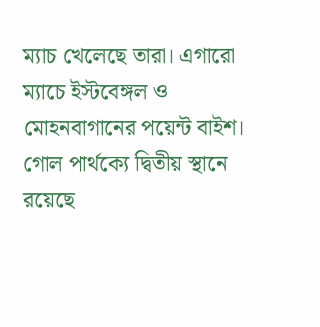ম্যাচ খেলেছে তারা। এগারো ম্যাচে ইস্টবেঙ্গল ও মোহনবাগানের পয়েন্ট বাইশ। গোল পার্থক্যে দ্বিতীয় স্থানে রয়েছে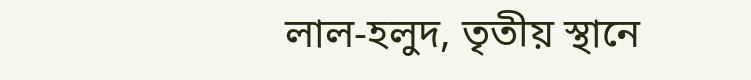লাল-হলুদ, তৃতীয় স্থানে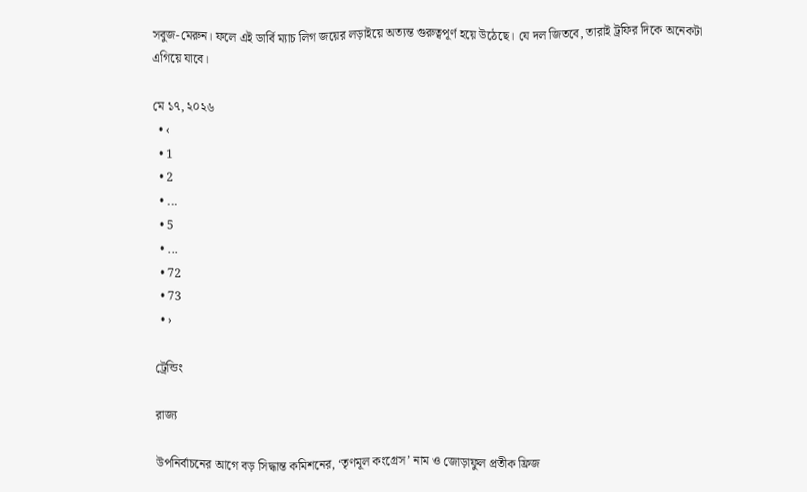সবুজ-মেরুন। ফলে এই ডার্বি ম্যাচ লিগ জয়ের লড়াইয়ে অত্যন্ত গুরুত্বপূর্ণ হয়ে উঠেছে। যে দল জিতবে, তারাই ট্রফির দিকে অনেকটা এগিয়ে যাবে।

মে ১৭, ২০২৬
  • ‹
  • 1
  • 2
  • ...
  • 5
  • ...
  • 72
  • 73
  • ›

ট্রেন্ডিং

রাজ্য

উপনির্বাচনের আগে বড় সিদ্ধান্ত কমিশনের, ‘তৃণমূল কংগ্রেস’ নাম ও জোড়াফুল প্রতীক ফ্রিজ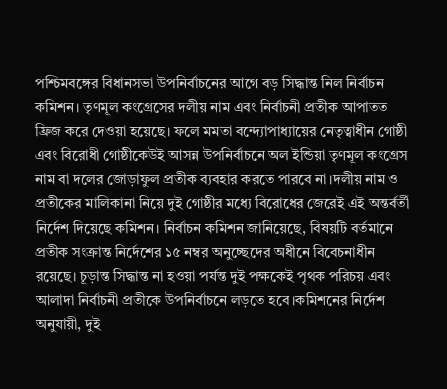পশ্চিমবঙ্গের বিধানসভা উপনির্বাচনের আগে বড় সিদ্ধান্ত নিল নির্বাচন কমিশন। তৃণমূল কংগ্রেসের দলীয় নাম এবং নির্বাচনী প্রতীক আপাতত ফ্রিজ করে দেওয়া হয়েছে। ফলে মমতা বন্দ্যোপাধ্যায়ের নেতৃত্বাধীন গোষ্ঠী এবং বিরোধী গোষ্ঠীকেউই আসন্ন উপনির্বাচনে অল ইন্ডিয়া তৃণমূল কংগ্রেস নাম বা দলের জোড়াফুল প্রতীক ব্যবহার করতে পারবে না।দলীয় নাম ও প্রতীকের মালিকানা নিয়ে দুই গোষ্ঠীর মধ্যে বিরোধের জেরেই এই অন্তর্বর্তী নির্দেশ দিয়েছে কমিশন। নির্বাচন কমিশন জানিয়েছে, বিষয়টি বর্তমানে প্রতীক সংক্রান্ত নির্দেশের ১৫ নম্বর অনুচ্ছেদের অধীনে বিবেচনাধীন রয়েছে। চূড়ান্ত সিদ্ধান্ত না হওয়া পর্যন্ত দুই পক্ষকেই পৃথক পরিচয় এবং আলাদা নির্বাচনী প্রতীকে উপনির্বাচনে লড়তে হবে।কমিশনের নির্দেশ অনুযায়ী, দুই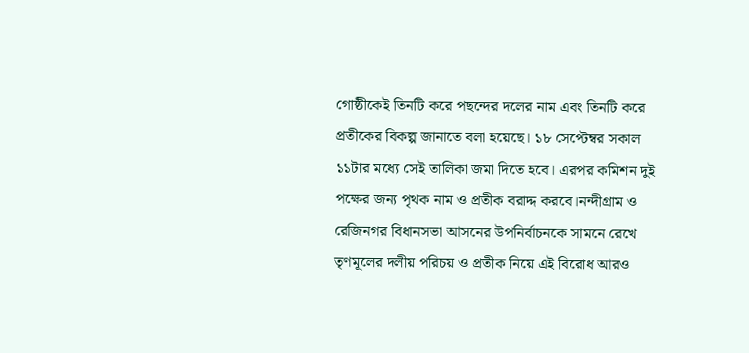গোষ্ঠীকেই তিনটি করে পছন্দের দলের নাম এবং তিনটি করে প্রতীকের বিকল্প জানাতে বলা হয়েছে। ১৮ সেপ্টেম্বর সকাল ১১টার মধ্যে সেই তালিকা জমা দিতে হবে। এরপর কমিশন দুই পক্ষের জন্য পৃথক নাম ও প্রতীক বরাদ্দ করবে।নন্দীগ্রাম ও রেজিনগর বিধানসভা আসনের উপনির্বাচনকে সামনে রেখে তৃণমূলের দলীয় পরিচয় ও প্রতীক নিয়ে এই বিরোধ আরও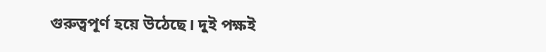গুরুত্বপূর্ণ হয়ে উঠেছে। দুই পক্ষই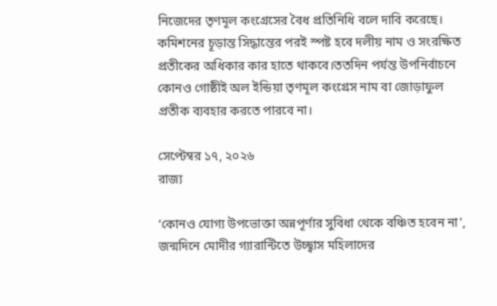নিজেদের তৃণমূল কংগ্রেসের বৈধ প্রতিনিধি বলে দাবি করেছে। কমিশনের চূড়ান্ত সিদ্ধান্তের পরই স্পষ্ট হবে দলীয় নাম ও সংরক্ষিত প্রতীকের অধিকার কার হাতে থাকবে।ততদিন পর্যন্ত উপনির্বাচনে কোনও গোষ্ঠীই অল ইন্ডিয়া তৃণমূল কংগ্রেস নাম বা জোড়াফুল প্রতীক ব্যবহার করতে পারবে না।

সেপ্টেম্বর ১৭, ২০২৬
রাজ্য

‘কোনও যোগ্য উপভোক্তা অন্নপূর্ণার সুবিধা থেকে বঞ্চিত হবেন না', জন্মদিনে মোদীর গ্যারান্টিতে উচ্ছ্বাস মহিলাদের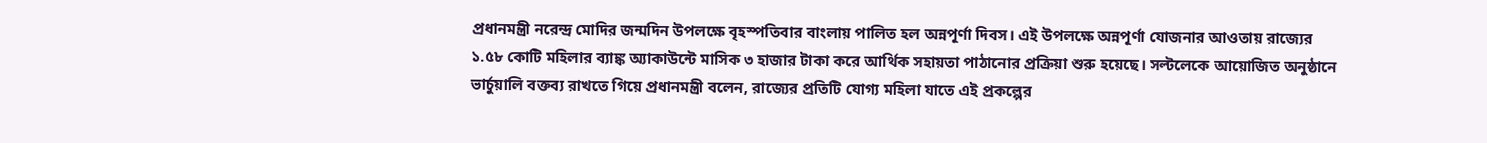প্রধানমন্ত্রী নরেন্দ্র মোদির জন্মদিন উপলক্ষে বৃহস্পতিবার বাংলায় পালিত হল অন্নপূর্ণা দিবস। এই উপলক্ষে অন্নপূর্ণা যোজনার আওতায় রাজ্যের ১.৫৮ কোটি মহিলার ব্যাঙ্ক অ্যাকাউন্টে মাসিক ৩ হাজার টাকা করে আর্থিক সহায়তা পাঠানোর প্রক্রিয়া শুরু হয়েছে। সল্টলেকে আয়োজিত অনুষ্ঠানে ভার্চুয়ালি বক্তব্য রাখতে গিয়ে প্রধানমন্ত্রী বলেন, রাজ্যের প্রতিটি যোগ্য মহিলা যাতে এই প্রকল্পের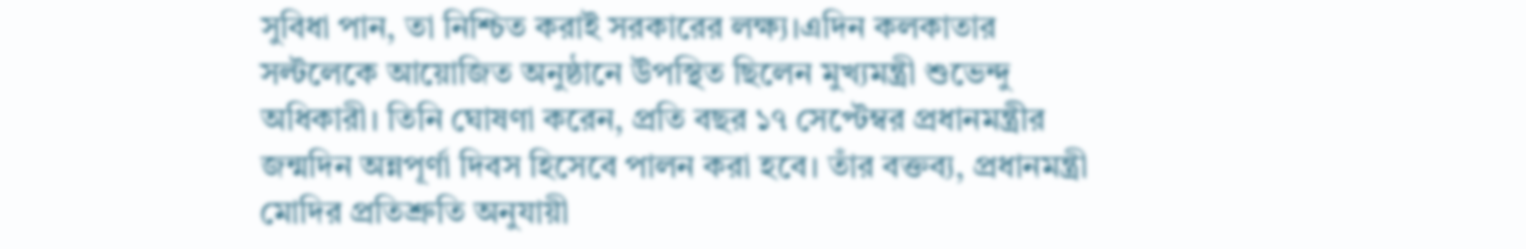সুবিধা পান, তা নিশ্চিত করাই সরকারের লক্ষ্য।এদিন কলকাতার সল্টলেকে আয়োজিত অনুষ্ঠানে উপস্থিত ছিলেন মুখ্যমন্ত্রী শুভেন্দু অধিকারী। তিনি ঘোষণা করেন, প্রতি বছর ১৭ সেপ্টেম্বর প্রধানমন্ত্রীর জন্মদিন অন্নপূর্ণা দিবস হিসেবে পালন করা হবে। তাঁর বক্তব্য, প্রধানমন্ত্রী মোদির প্রতিশ্রুতি অনুযায়ী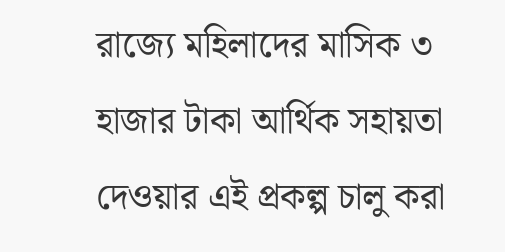রাজ্যে মহিলাদের মাসিক ৩ হাজার টাকা আর্থিক সহায়তা দেওয়ার এই প্রকল্প চালু করা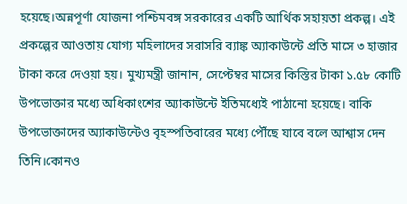হয়েছে।অন্নপূর্ণা যোজনা পশ্চিমবঙ্গ সরকারের একটি আর্থিক সহায়তা প্রকল্প। এই প্রকল্পের আওতায় যোগ্য মহিলাদের সরাসরি ব্যাঙ্ক অ্যাকাউন্টে প্রতি মাসে ৩ হাজার টাকা করে দেওয়া হয়। মুখ্যমন্ত্রী জানান, সেপ্টেম্বর মাসের কিস্তির টাকা ১.৫৮ কোটি উপভোক্তার মধ্যে অধিকাংশের অ্যাকাউন্টে ইতিমধ্যেই পাঠানো হয়েছে। বাকি উপভোক্তাদের অ্যাকাউন্টেও বৃহস্পতিবারের মধ্যে পৌঁছে যাবে বলে আশ্বাস দেন তিনি।কোনও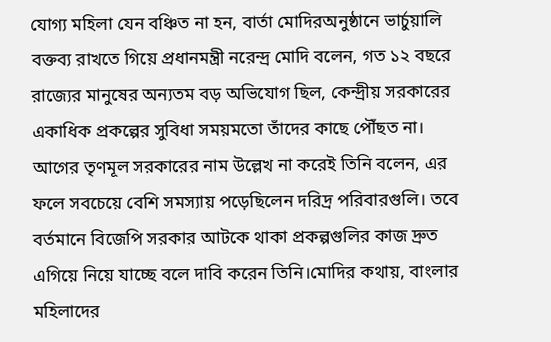যোগ্য মহিলা যেন বঞ্চিত না হন, বার্তা মোদিরঅনুষ্ঠানে ভার্চুয়ালি বক্তব্য রাখতে গিয়ে প্রধানমন্ত্রী নরেন্দ্র মোদি বলেন, গত ১২ বছরে রাজ্যের মানুষের অন্যতম বড় অভিযোগ ছিল, কেন্দ্রীয় সরকারের একাধিক প্রকল্পের সুবিধা সময়মতো তাঁদের কাছে পৌঁছত না। আগের তৃণমূল সরকারের নাম উল্লেখ না করেই তিনি বলেন, এর ফলে সবচেয়ে বেশি সমস্যায় পড়েছিলেন দরিদ্র পরিবারগুলি। তবে বর্তমানে বিজেপি সরকার আটকে থাকা প্রকল্পগুলির কাজ দ্রুত এগিয়ে নিয়ে যাচ্ছে বলে দাবি করেন তিনি।মোদির কথায়, বাংলার মহিলাদের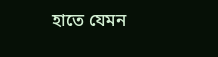হাতে যেমন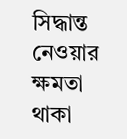সিদ্ধান্ত নেওয়ার ক্ষমতা থাকা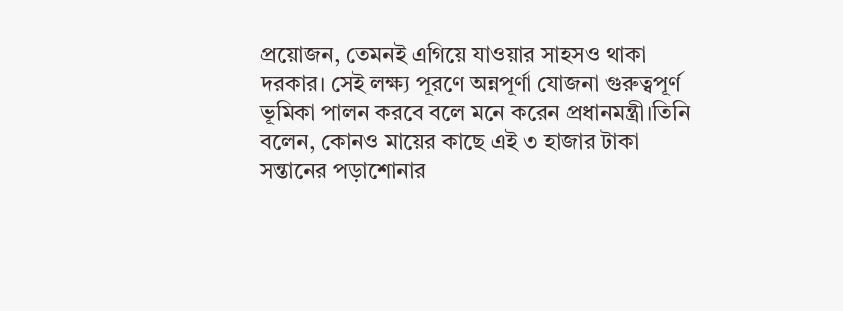প্রয়োজন, তেমনই এগিয়ে যাওয়ার সাহসও থাকা দরকার। সেই লক্ষ্য পূরণে অন্নপূর্ণা যোজনা গুরুত্বপূর্ণ ভূমিকা পালন করবে বলে মনে করেন প্রধানমন্ত্রী।তিনি বলেন, কোনও মায়ের কাছে এই ৩ হাজার টাকা সন্তানের পড়াশোনার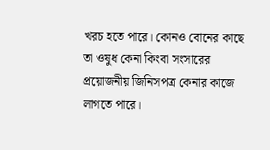খরচ হতে পারে। কোনও বোনের কাছে তা ওষুধ কেনা কিংবা সংসারের প্রয়োজনীয় জিনিসপত্র কেনার কাজে লাগতে পারে।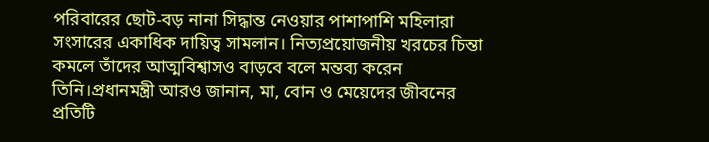পরিবারের ছোট-বড় নানা সিদ্ধান্ত নেওয়ার পাশাপাশি মহিলারা সংসারের একাধিক দায়িত্ব সামলান। নিত্যপ্রয়োজনীয় খরচের চিন্তা কমলে তাঁদের আত্মবিশ্বাসও বাড়বে বলে মন্তব্য করেন তিনি।প্রধানমন্ত্রী আরও জানান, মা, বোন ও মেয়েদের জীবনের প্রতিটি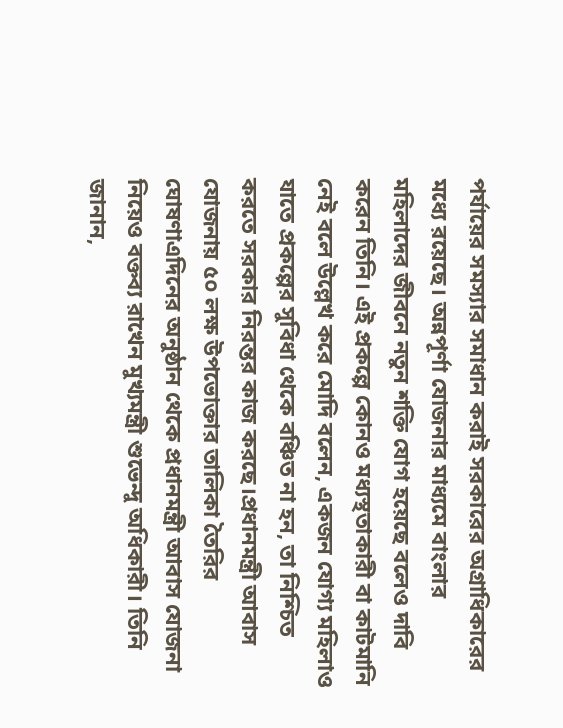পর্যায়ের সমস্যার সমাধান করাই সরকারের অগ্রাধিকারের মধ্যে রয়েছে। অন্নপূর্ণা যোজনার মাধ্যমে বাংলার মহিলাদের জীবনে নতুন শক্তি যোগ হয়েছে বলেও দাবি করেন তিনি। এই প্রকল্পে কোনও মধ্যস্থতাকারী বা কাটমানি নেই বলে উল্লেখ করে মোদি বলেন, একজন যোগ্য মহিলাও যাতে প্রকল্পের সুবিধা থেকে বঞ্চিত না হন, তা নিশ্চিত করতে সরকার নিরন্তর কাজ করছে।প্রধানমন্ত্রী আবাস যোজনায় ৫০ লক্ষ উপভোক্তার তালিকা তৈরির ঘোষণাএদিনের অনুষ্ঠান থেকে প্রধানমন্ত্রী আবাস যোজনা নিয়েও বক্তব্য রাখেন মুখ্যমন্ত্রী শুভেন্দু অধিকারী। তিনি জানান,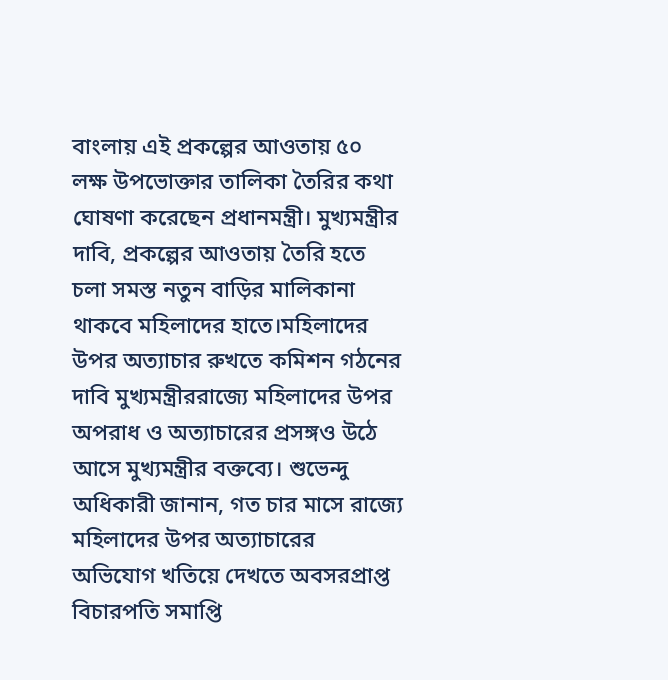বাংলায় এই প্রকল্পের আওতায় ৫০ লক্ষ উপভোক্তার তালিকা তৈরির কথা ঘোষণা করেছেন প্রধানমন্ত্রী। মুখ্যমন্ত্রীর দাবি, প্রকল্পের আওতায় তৈরি হতে চলা সমস্ত নতুন বাড়ির মালিকানা থাকবে মহিলাদের হাতে।মহিলাদের উপর অত্যাচার রুখতে কমিশন গঠনের দাবি মুখ্যমন্ত্রীররাজ্যে মহিলাদের উপর অপরাধ ও অত্যাচারের প্রসঙ্গও উঠে আসে মুখ্যমন্ত্রীর বক্তব্যে। শুভেন্দু অধিকারী জানান, গত চার মাসে রাজ্যে মহিলাদের উপর অত্যাচারের অভিযোগ খতিয়ে দেখতে অবসরপ্রাপ্ত বিচারপতি সমাপ্তি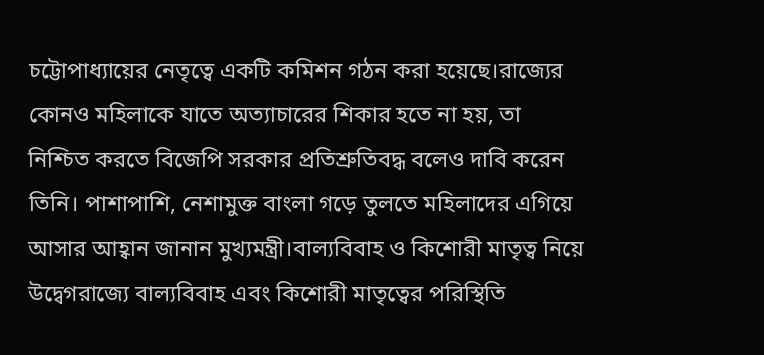চট্টোপাধ্যায়ের নেতৃত্বে একটি কমিশন গঠন করা হয়েছে।রাজ্যের কোনও মহিলাকে যাতে অত্যাচারের শিকার হতে না হয়, তা নিশ্চিত করতে বিজেপি সরকার প্রতিশ্রুতিবদ্ধ বলেও দাবি করেন তিনি। পাশাপাশি, নেশামুক্ত বাংলা গড়ে তুলতে মহিলাদের এগিয়ে আসার আহ্বান জানান মুখ্যমন্ত্রী।বাল্যবিবাহ ও কিশোরী মাতৃত্ব নিয়ে উদ্বেগরাজ্যে বাল্যবিবাহ এবং কিশোরী মাতৃত্বের পরিস্থিতি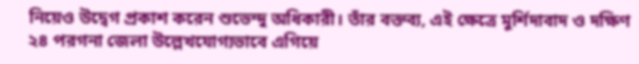নিয়েও উদ্বেগ প্রকাশ করেন শুভেন্দু অধিকারী। তাঁর বক্তব্য, এই ক্ষেত্রে মুর্শিদাবাদ ও দক্ষিণ ২৪ পরগনা জেলা উল্লেখযোগ্যভাবে এগিয়ে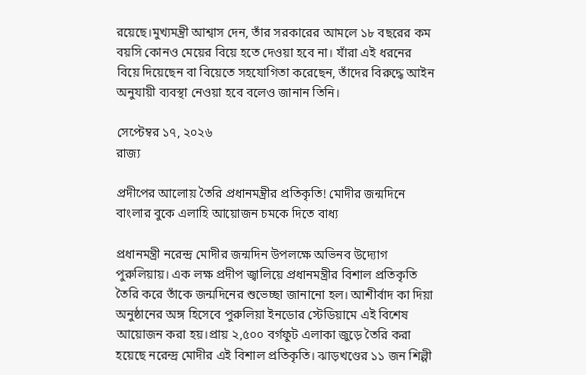রয়েছে।মুখ্যমন্ত্রী আশ্বাস দেন, তাঁর সরকারের আমলে ১৮ বছরের কম বয়সি কোনও মেয়ের বিয়ে হতে দেওয়া হবে না। যাঁরা এই ধরনের বিয়ে দিয়েছেন বা বিয়েতে সহযোগিতা করেছেন, তাঁদের বিরুদ্ধে আইন অনুযায়ী ব্যবস্থা নেওয়া হবে বলেও জানান তিনি।

সেপ্টেম্বর ১৭, ২০২৬
রাজ্য

প্রদীপের আলোয় তৈরি প্রধানমন্ত্রীর প্রতিকৃতি! মোদীর জন্মদিনে বাংলার বুকে এলাহি আয়োজন চমকে দিতে বাধ্য

প্রধানমন্ত্রী নরেন্দ্র মোদীর জন্মদিন উপলক্ষে অভিনব উদ্যোগ পুরুলিয়ায়। এক লক্ষ প্রদীপ জ্বালিয়ে প্রধানমন্ত্রীর বিশাল প্রতিকৃতি তৈরি করে তাঁকে জন্মদিনের শুভেচ্ছা জানানো হল। আশীর্বাদ কা দিয়া অনুষ্ঠানের অঙ্গ হিসেবে পুরুলিয়া ইনডোর স্টেডিয়ামে এই বিশেষ আয়োজন করা হয়।প্রায় ২,৫০০ বর্গফুট এলাকা জুড়ে তৈরি করা হয়েছে নরেন্দ্র মোদীর এই বিশাল প্রতিকৃতি। ঝাড়খণ্ডের ১১ জন শিল্পী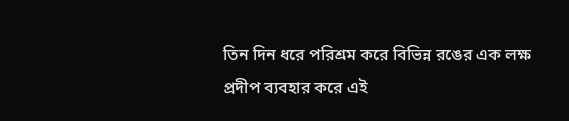তিন দিন ধরে পরিশ্রম করে বিভিন্ন রঙের এক লক্ষ প্রদীপ ব্যবহার করে এই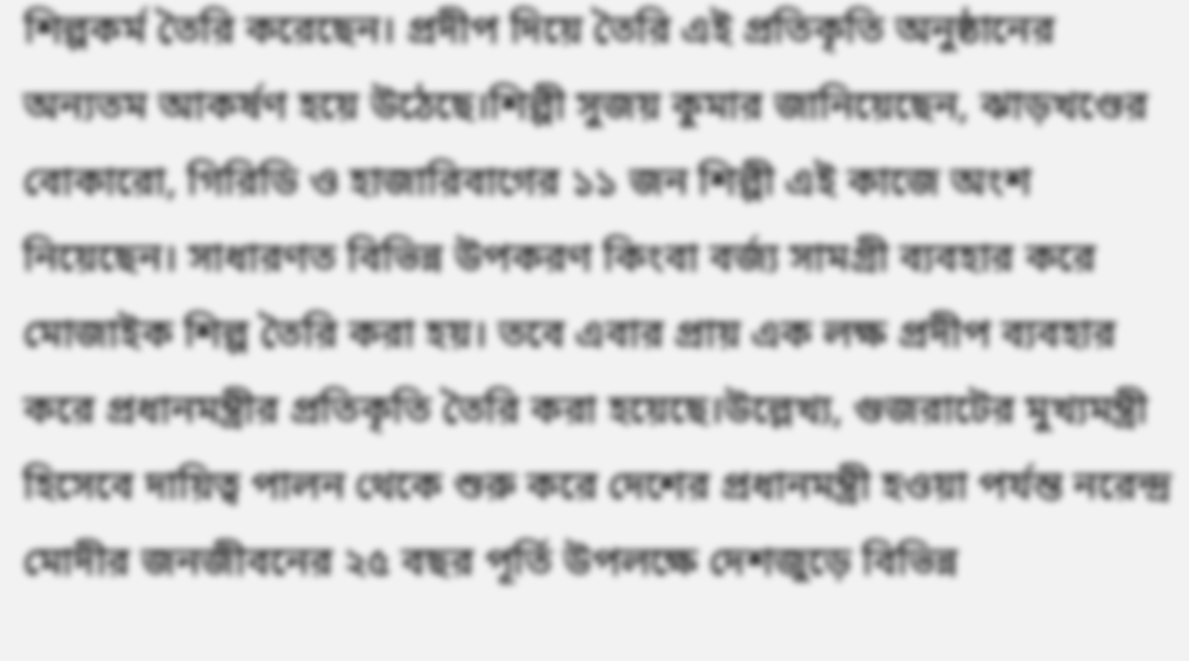শিল্পকর্ম তৈরি করেছেন। প্রদীপ দিয়ে তৈরি এই প্রতিকৃতি অনুষ্ঠানের অন্যতম আকর্ষণ হয়ে উঠেছে।শিল্পী সুজয় কুমার জানিয়েছেন, ঝাড়খণ্ডের বোকারো, গিরিডি ও হাজারিবাগের ১১ জন শিল্পী এই কাজে অংশ নিয়েছেন। সাধারণত বিভিন্ন উপকরণ কিংবা বর্জ্য সামগ্রী ব্যবহার করে মোজাইক শিল্প তৈরি করা হয়। তবে এবার প্রায় এক লক্ষ প্রদীপ ব্যবহার করে প্রধানমন্ত্রীর প্রতিকৃতি তৈরি করা হয়েছে।উল্লেখ্য, গুজরাটের মুখ্যমন্ত্রী হিসেবে দায়িত্ব পালন থেকে শুরু করে দেশের প্রধানমন্ত্রী হওয়া পর্যন্ত নরেন্দ্র মোদীর জনজীবনের ২৫ বছর পূর্তি উপলক্ষে দেশজুড়ে বিভিন্ন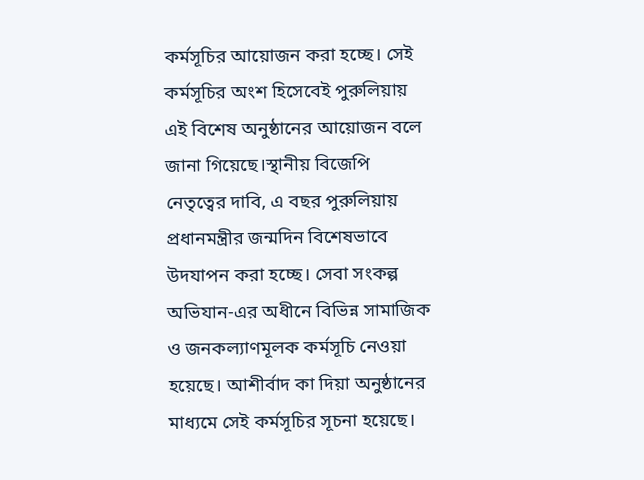কর্মসূচির আয়োজন করা হচ্ছে। সেই কর্মসূচির অংশ হিসেবেই পুরুলিয়ায় এই বিশেষ অনুষ্ঠানের আয়োজন বলে জানা গিয়েছে।স্থানীয় বিজেপি নেতৃত্বের দাবি, এ বছর পুরুলিয়ায় প্রধানমন্ত্রীর জন্মদিন বিশেষভাবে উদযাপন করা হচ্ছে। সেবা সংকল্প অভিযান-এর অধীনে বিভিন্ন সামাজিক ও জনকল্যাণমূলক কর্মসূচি নেওয়া হয়েছে। আশীর্বাদ কা দিয়া অনুষ্ঠানের মাধ্যমে সেই কর্মসূচির সূচনা হয়েছে।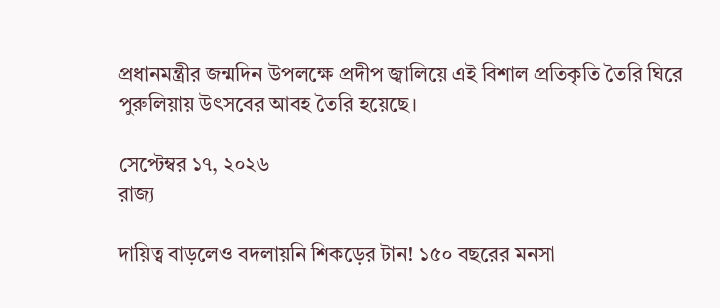প্রধানমন্ত্রীর জন্মদিন উপলক্ষে প্রদীপ জ্বালিয়ে এই বিশাল প্রতিকৃতি তৈরি ঘিরে পুরুলিয়ায় উৎসবের আবহ তৈরি হয়েছে।

সেপ্টেম্বর ১৭, ২০২৬
রাজ্য

দায়িত্ব বাড়লেও বদলায়নি শিকড়ের টান! ১৫০ বছরের মনসা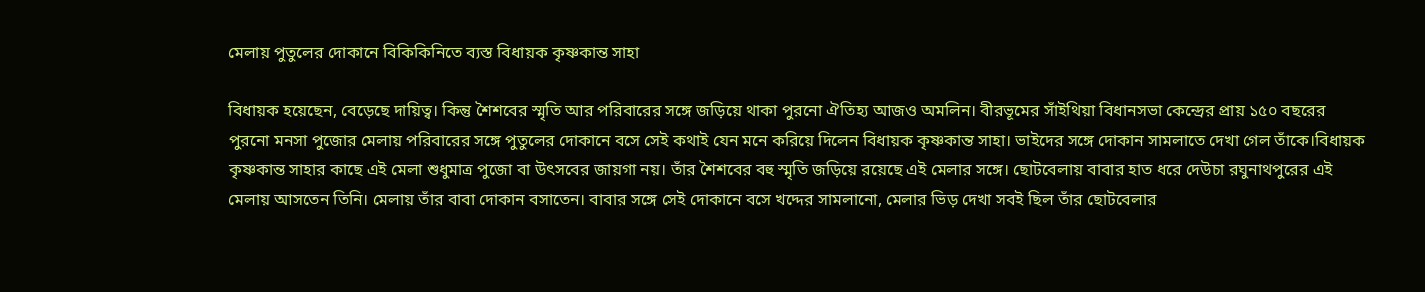মেলায় পুতুলের দোকানে বিকিকিনিতে ব্যস্ত বিধায়ক কৃষ্ণকান্ত সাহা

বিধায়ক হয়েছেন, বেড়েছে দায়িত্ব। কিন্তু শৈশবের স্মৃতি আর পরিবারের সঙ্গে জড়িয়ে থাকা পুরনো ঐতিহ্য আজও অমলিন। বীরভূমের সাঁইথিয়া বিধানসভা কেন্দ্রের প্রায় ১৫০ বছরের পুরনো মনসা পুজোর মেলায় পরিবারের সঙ্গে পুতুলের দোকানে বসে সেই কথাই যেন মনে করিয়ে দিলেন বিধায়ক কৃষ্ণকান্ত সাহা। ভাইদের সঙ্গে দোকান সামলাতে দেখা গেল তাঁকে।বিধায়ক কৃষ্ণকান্ত সাহার কাছে এই মেলা শুধুমাত্র পুজো বা উৎসবের জায়গা নয়। তাঁর শৈশবের বহু স্মৃতি জড়িয়ে রয়েছে এই মেলার সঙ্গে। ছোটবেলায় বাবার হাত ধরে দেউচা রঘুনাথপুরের এই মেলায় আসতেন তিনি। মেলায় তাঁর বাবা দোকান বসাতেন। বাবার সঙ্গে সেই দোকানে বসে খদ্দের সামলানো, মেলার ভিড় দেখা সবই ছিল তাঁর ছোটবেলার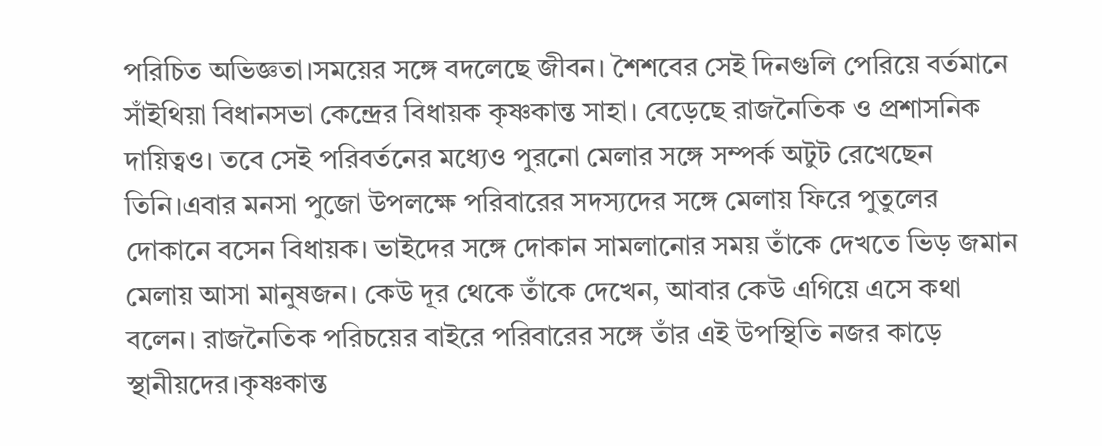পরিচিত অভিজ্ঞতা।সময়ের সঙ্গে বদলেছে জীবন। শৈশবের সেই দিনগুলি পেরিয়ে বর্তমানে সাঁইথিয়া বিধানসভা কেন্দ্রের বিধায়ক কৃষ্ণকান্ত সাহা। বেড়েছে রাজনৈতিক ও প্রশাসনিক দায়িত্বও। তবে সেই পরিবর্তনের মধ্যেও পুরনো মেলার সঙ্গে সম্পর্ক অটুট রেখেছেন তিনি।এবার মনসা পুজো উপলক্ষে পরিবারের সদস্যদের সঙ্গে মেলায় ফিরে পুতুলের দোকানে বসেন বিধায়ক। ভাইদের সঙ্গে দোকান সামলানোর সময় তাঁকে দেখতে ভিড় জমান মেলায় আসা মানুষজন। কেউ দূর থেকে তাঁকে দেখেন, আবার কেউ এগিয়ে এসে কথা বলেন। রাজনৈতিক পরিচয়ের বাইরে পরিবারের সঙ্গে তাঁর এই উপস্থিতি নজর কাড়ে স্থানীয়দের।কৃষ্ণকান্ত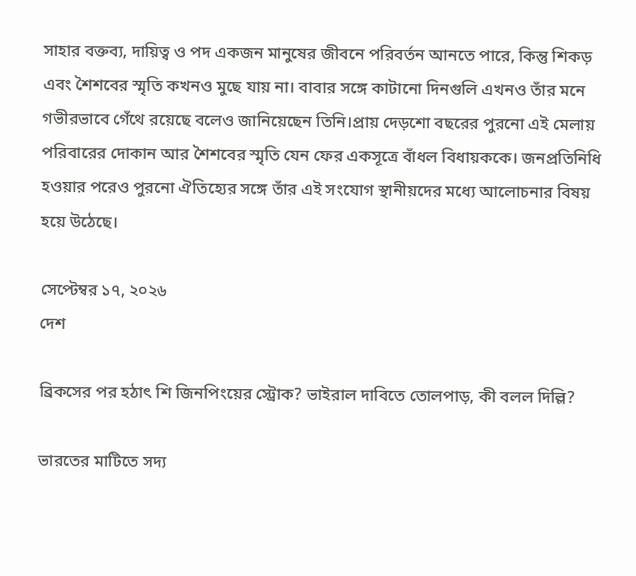সাহার বক্তব্য, দায়িত্ব ও পদ একজন মানুষের জীবনে পরিবর্তন আনতে পারে, কিন্তু শিকড় এবং শৈশবের স্মৃতি কখনও মুছে যায় না। বাবার সঙ্গে কাটানো দিনগুলি এখনও তাঁর মনে গভীরভাবে গেঁথে রয়েছে বলেও জানিয়েছেন তিনি।প্রায় দেড়শো বছরের পুরনো এই মেলায় পরিবারের দোকান আর শৈশবের স্মৃতি যেন ফের একসূত্রে বাঁধল বিধায়ককে। জনপ্রতিনিধি হওয়ার পরেও পুরনো ঐতিহ্যের সঙ্গে তাঁর এই সংযোগ স্থানীয়দের মধ্যে আলোচনার বিষয় হয়ে উঠেছে।

সেপ্টেম্বর ১৭, ২০২৬
দেশ

ব্রিকসের পর হঠাৎ শি জিনপিংয়ের স্ট্রোক? ভাইরাল দাবিতে তোলপাড়, কী বলল দিল্লি?

ভারতের মাটিতে সদ্য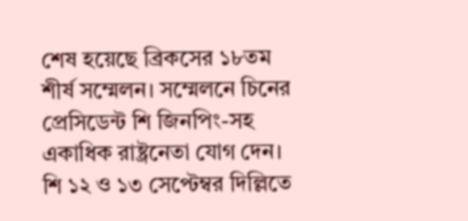শেষ হয়েছে ব্রিকসের ১৮তম শীর্ষ সম্মেলন। সম্মেলনে চিনের প্রেসিডেন্ট শি জিনপিং-সহ একাধিক রাষ্ট্রনেতা যোগ দেন। শি ১২ ও ১৩ সেপ্টেম্বর দিল্লিতে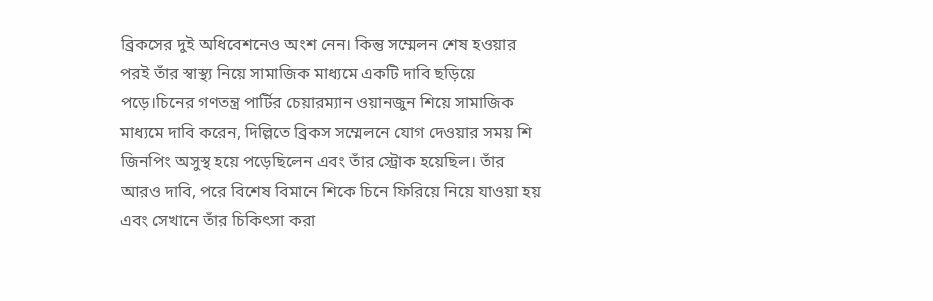ব্রিকসের দুই অধিবেশনেও অংশ নেন। কিন্তু সম্মেলন শেষ হওয়ার পরই তাঁর স্বাস্থ্য নিয়ে সামাজিক মাধ্যমে একটি দাবি ছড়িয়ে পড়ে।চিনের গণতন্ত্র পার্টির চেয়ারম্যান ওয়ানজুন শিয়ে সামাজিক মাধ্যমে দাবি করেন, দিল্লিতে ব্রিকস সম্মেলনে যোগ দেওয়ার সময় শি জিনপিং অসুস্থ হয়ে পড়েছিলেন এবং তাঁর স্ট্রোক হয়েছিল। তাঁর আরও দাবি, পরে বিশেষ বিমানে শিকে চিনে ফিরিয়ে নিয়ে যাওয়া হয় এবং সেখানে তাঁর চিকিৎসা করা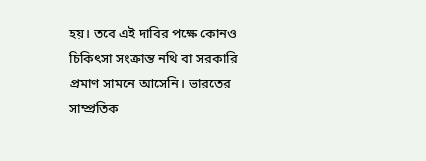হয়। তবে এই দাবির পক্ষে কোনও চিকিৎসা সংক্রান্ত নথি বা সরকারি প্রমাণ সামনে আসেনি। ভারতের সাম্প্রতিক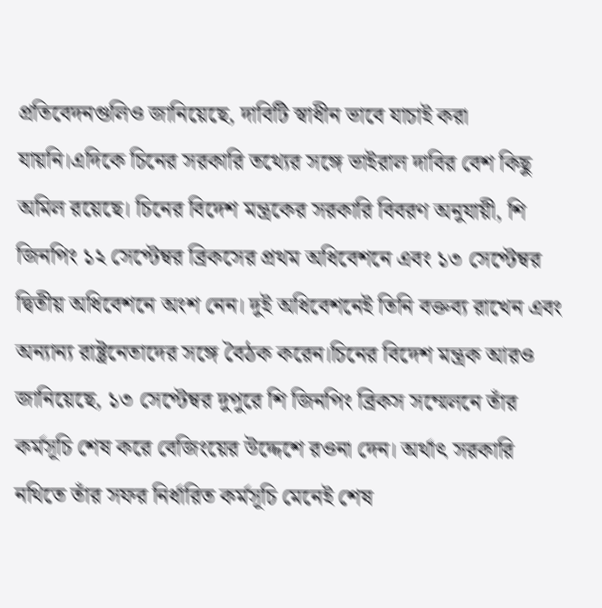প্রতিবেদনগুলিও জানিয়েছে, দাবিটি স্বাধীন ভাবে যাচাই করা যায়নি।এদিকে চিনের সরকারি তথ্যের সঙ্গে ভাইরাল দাবির বেশ কিছু অমিল রয়েছে। চিনের বিদেশ মন্ত্রকের সরকারি বিবরণ অনুযায়ী, শি জিনপিং ১২ সেপ্টেম্বর ব্রিকসের প্রথম অধিবেশনে এবং ১৩ সেপ্টেম্বর দ্বিতীয় অধিবেশনে অংশ নেন। দুই অধিবেশনেই তিনি বক্তব্য রাখেন এবং অন্যান্য রাষ্ট্রনেতাদের সঙ্গে বৈঠক করেন।চিনের বিদেশ মন্ত্রক আরও জানিয়েছে, ১৩ সেপ্টেম্বর দুপুরে শি জিনপিং ব্রিকস সম্মেলনে তাঁর কর্মসূচি শেষ করে বেজিংয়ের উদ্দেশে রওনা দেন। অর্থাৎ সরকারি নথিতে তাঁর সফর নির্ধারিত কর্মসূচি মেনেই শেষ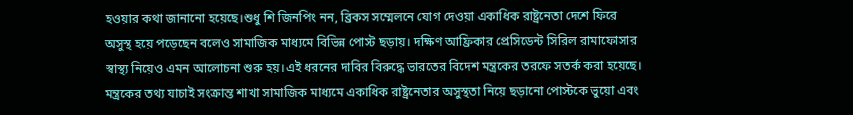হওয়ার কথা জানানো হয়েছে।শুধু শি জিনপিং নন, ব্রিকস সম্মেলনে যোগ দেওয়া একাধিক রাষ্ট্রনেতা দেশে ফিরে অসুস্থ হয়ে পড়েছেন বলেও সামাজিক মাধ্যমে বিভিন্ন পোস্ট ছড়ায়। দক্ষিণ আফ্রিকার প্রেসিডেন্ট সিরিল রামাফোসার স্বাস্থ্য নিয়েও এমন আলোচনা শুরু হয়।এই ধরনের দাবির বিরুদ্ধে ভারতের বিদেশ মন্ত্রকের তরফে সতর্ক করা হয়েছে। মন্ত্রকের তথ্য যাচাই সংক্রান্ত শাখা সামাজিক মাধ্যমে একাধিক রাষ্ট্রনেতার অসুস্থতা নিয়ে ছড়ানো পোস্টকে ভুয়ো এবং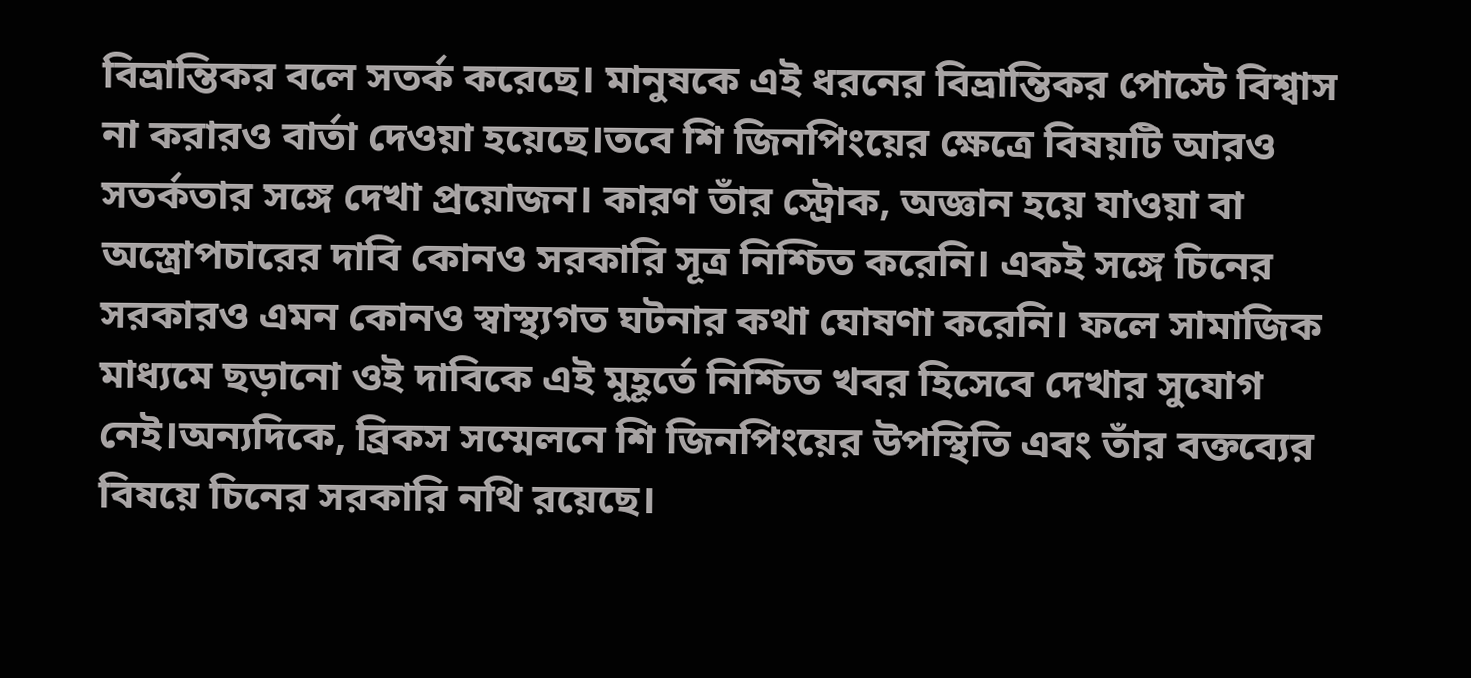বিভ্রান্তিকর বলে সতর্ক করেছে। মানুষকে এই ধরনের বিভ্রান্তিকর পোস্টে বিশ্বাস না করারও বার্তা দেওয়া হয়েছে।তবে শি জিনপিংয়ের ক্ষেত্রে বিষয়টি আরও সতর্কতার সঙ্গে দেখা প্রয়োজন। কারণ তাঁর স্ট্রোক, অজ্ঞান হয়ে যাওয়া বা অস্ত্রোপচারের দাবি কোনও সরকারি সূত্র নিশ্চিত করেনি। একই সঙ্গে চিনের সরকারও এমন কোনও স্বাস্থ্যগত ঘটনার কথা ঘোষণা করেনি। ফলে সামাজিক মাধ্যমে ছড়ানো ওই দাবিকে এই মুহূর্তে নিশ্চিত খবর হিসেবে দেখার সুযোগ নেই।অন্যদিকে, ব্রিকস সম্মেলনে শি জিনপিংয়ের উপস্থিতি এবং তাঁর বক্তব্যের বিষয়ে চিনের সরকারি নথি রয়েছে।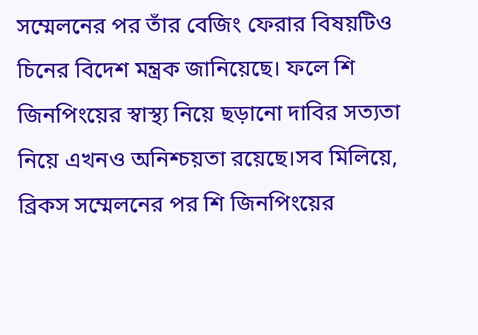সম্মেলনের পর তাঁর বেজিং ফেরার বিষয়টিও চিনের বিদেশ মন্ত্রক জানিয়েছে। ফলে শি জিনপিংয়ের স্বাস্থ্য নিয়ে ছড়ানো দাবির সত্যতা নিয়ে এখনও অনিশ্চয়তা রয়েছে।সব মিলিয়ে, ব্রিকস সম্মেলনের পর শি জিনপিংয়ের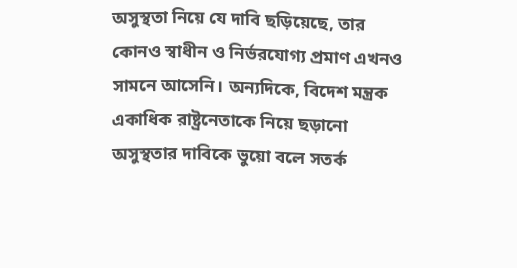অসুস্থতা নিয়ে যে দাবি ছড়িয়েছে, তার কোনও স্বাধীন ও নির্ভরযোগ্য প্রমাণ এখনও সামনে আসেনি। অন্যদিকে, বিদেশ মন্ত্রক একাধিক রাষ্ট্রনেতাকে নিয়ে ছড়ানো অসুস্থতার দাবিকে ভুয়ো বলে সতর্ক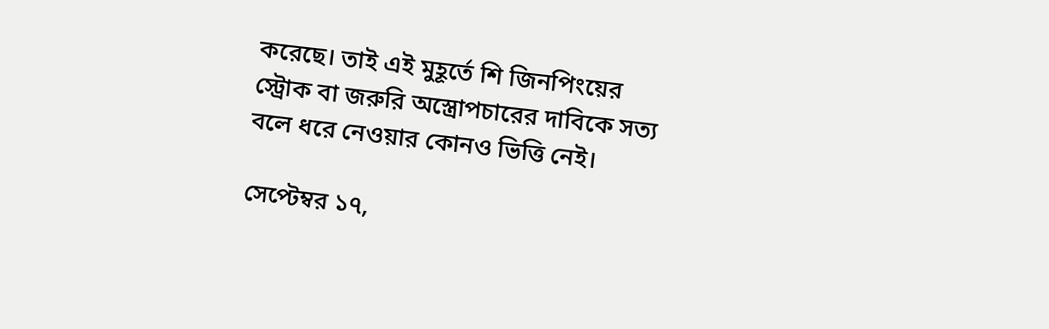করেছে। তাই এই মুহূর্তে শি জিনপিংয়ের স্ট্রোক বা জরুরি অস্ত্রোপচারের দাবিকে সত্য বলে ধরে নেওয়ার কোনও ভিত্তি নেই।

সেপ্টেম্বর ১৭,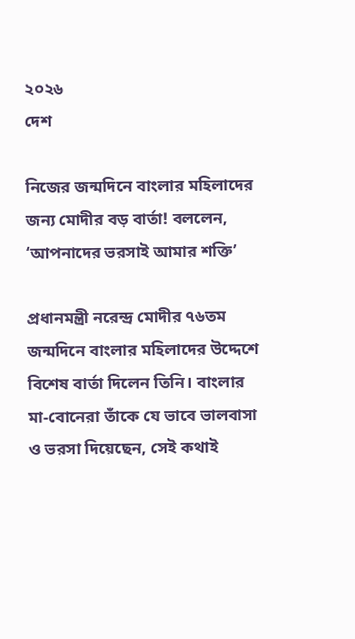২০২৬
দেশ

নিজের জন্মদিনে বাংলার মহিলাদের জন্য মোদীর বড় বার্তা! বললেন, ‘আপনাদের ভরসাই আমার শক্তি’

প্রধানমন্ত্রী নরেন্দ্র মোদীর ৭৬তম জন্মদিনে বাংলার মহিলাদের উদ্দেশে বিশেষ বার্তা দিলেন তিনি। বাংলার মা-বোনেরা তাঁকে যে ভাবে ভালবাসা ও ভরসা দিয়েছেন, সেই কথাই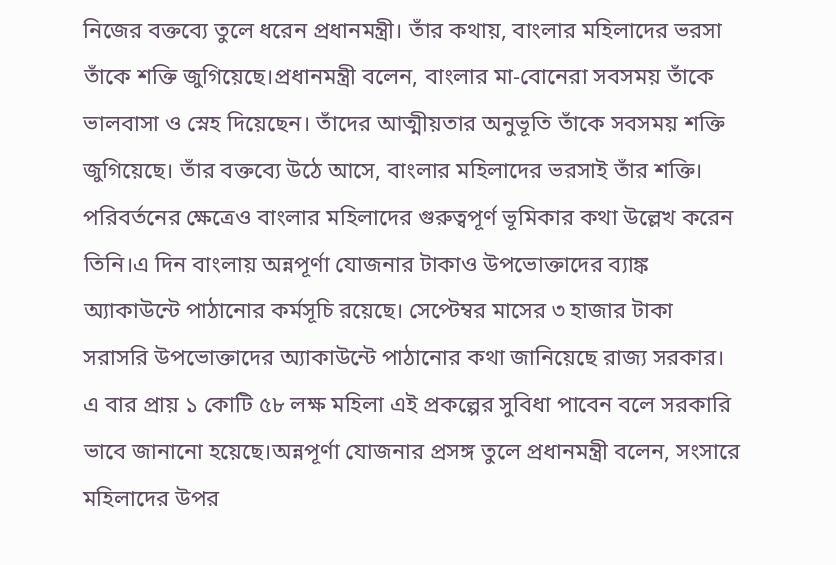নিজের বক্তব্যে তুলে ধরেন প্রধানমন্ত্রী। তাঁর কথায়, বাংলার মহিলাদের ভরসা তাঁকে শক্তি জুগিয়েছে।প্রধানমন্ত্রী বলেন, বাংলার মা-বোনেরা সবসময় তাঁকে ভালবাসা ও স্নেহ দিয়েছেন। তাঁদের আত্মীয়তার অনুভূতি তাঁকে সবসময় শক্তি জুগিয়েছে। তাঁর বক্তব্যে উঠে আসে, বাংলার মহিলাদের ভরসাই তাঁর শক্তি। পরিবর্তনের ক্ষেত্রেও বাংলার মহিলাদের গুরুত্বপূর্ণ ভূমিকার কথা উল্লেখ করেন তিনি।এ দিন বাংলায় অন্নপূর্ণা যোজনার টাকাও উপভোক্তাদের ব্যাঙ্ক অ্যাকাউন্টে পাঠানোর কর্মসূচি রয়েছে। সেপ্টেম্বর মাসের ৩ হাজার টাকা সরাসরি উপভোক্তাদের অ্যাকাউন্টে পাঠানোর কথা জানিয়েছে রাজ্য সরকার। এ বার প্রায় ১ কোটি ৫৮ লক্ষ মহিলা এই প্রকল্পের সুবিধা পাবেন বলে সরকারি ভাবে জানানো হয়েছে।অন্নপূর্ণা যোজনার প্রসঙ্গ তুলে প্রধানমন্ত্রী বলেন, সংসারে মহিলাদের উপর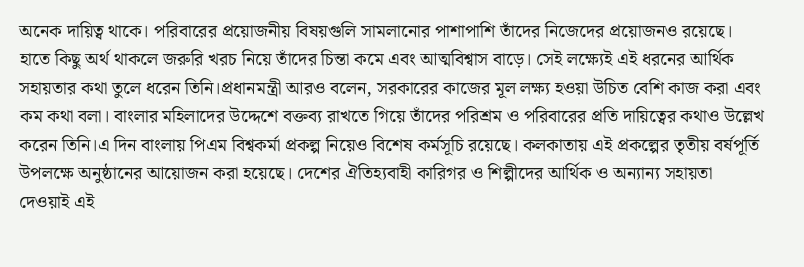অনেক দায়িত্ব থাকে। পরিবারের প্রয়োজনীয় বিষয়গুলি সামলানোর পাশাপাশি তাঁদের নিজেদের প্রয়োজনও রয়েছে। হাতে কিছু অর্থ থাকলে জরুরি খরচ নিয়ে তাঁদের চিন্তা কমে এবং আত্মবিশ্বাস বাড়ে। সেই লক্ষ্যেই এই ধরনের আর্থিক সহায়তার কথা তুলে ধরেন তিনি।প্রধানমন্ত্রী আরও বলেন, সরকারের কাজের মূল লক্ষ্য হওয়া উচিত বেশি কাজ করা এবং কম কথা বলা। বাংলার মহিলাদের উদ্দেশে বক্তব্য রাখতে গিয়ে তাঁদের পরিশ্রম ও পরিবারের প্রতি দায়িত্বের কথাও উল্লেখ করেন তিনি।এ দিন বাংলায় পিএম বিশ্বকর্মা প্রকল্প নিয়েও বিশেষ কর্মসূচি রয়েছে। কলকাতায় এই প্রকল্পের তৃতীয় বর্ষপূর্তি উপলক্ষে অনুষ্ঠানের আয়োজন করা হয়েছে। দেশের ঐতিহ্যবাহী কারিগর ও শিল্পীদের আর্থিক ও অন্যান্য সহায়তা দেওয়াই এই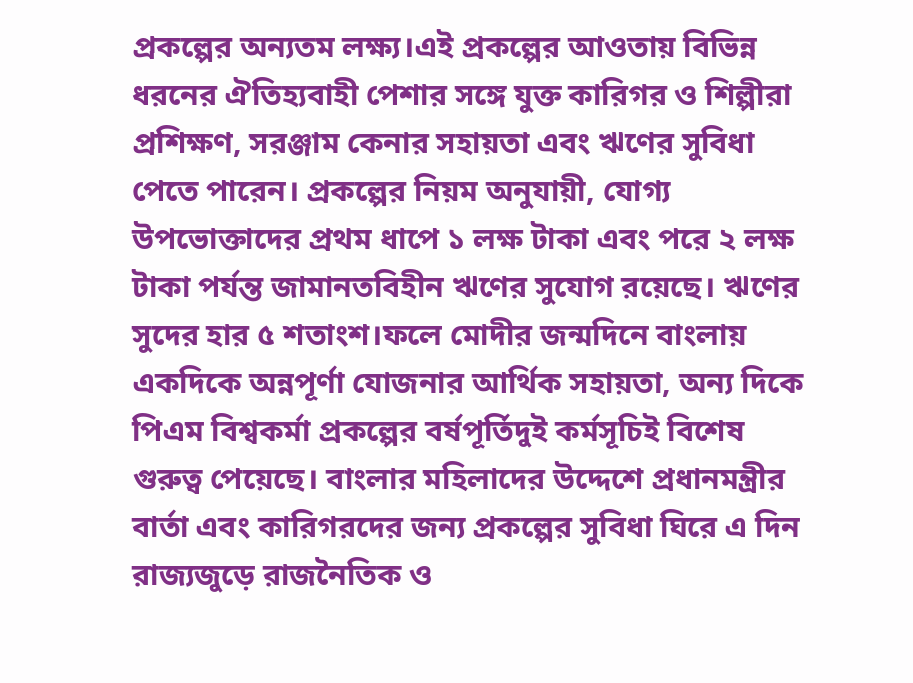প্রকল্পের অন্যতম লক্ষ্য।এই প্রকল্পের আওতায় বিভিন্ন ধরনের ঐতিহ্যবাহী পেশার সঙ্গে যুক্ত কারিগর ও শিল্পীরা প্রশিক্ষণ, সরঞ্জাম কেনার সহায়তা এবং ঋণের সুবিধা পেতে পারেন। প্রকল্পের নিয়ম অনুযায়ী, যোগ্য উপভোক্তাদের প্রথম ধাপে ১ লক্ষ টাকা এবং পরে ২ লক্ষ টাকা পর্যন্ত জামানতবিহীন ঋণের সুযোগ রয়েছে। ঋণের সুদের হার ৫ শতাংশ।ফলে মোদীর জন্মদিনে বাংলায় একদিকে অন্নপূর্ণা যোজনার আর্থিক সহায়তা, অন্য দিকে পিএম বিশ্বকর্মা প্রকল্পের বর্ষপূর্তিদুই কর্মসূচিই বিশেষ গুরুত্ব পেয়েছে। বাংলার মহিলাদের উদ্দেশে প্রধানমন্ত্রীর বার্তা এবং কারিগরদের জন্য প্রকল্পের সুবিধা ঘিরে এ দিন রাজ্যজুড়ে রাজনৈতিক ও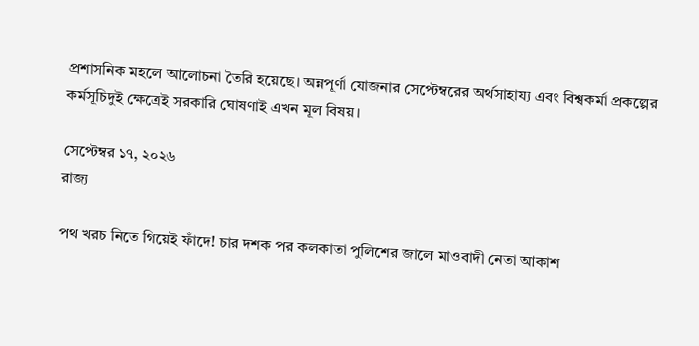প্রশাসনিক মহলে আলোচনা তৈরি হয়েছে। অন্নপূর্ণা যোজনার সেপ্টেম্বরের অর্থসাহায্য এবং বিশ্বকর্মা প্রকল্পের কর্মসূচিদুই ক্ষেত্রেই সরকারি ঘোষণাই এখন মূল বিষয়।

সেপ্টেম্বর ১৭, ২০২৬
রাজ্য

পথ খরচ নিতে গিয়েই ফাঁদে! চার দশক পর কলকাতা পুলিশের জালে মাওবাদী নেতা আকাশ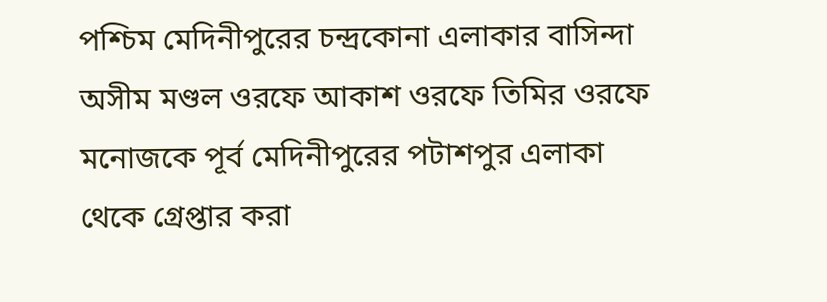পশ্চিম মেদিনীপুরের চন্দ্রকোনা এলাকার বাসিন্দা অসীম মণ্ডল ওরফে আকাশ ওরফে তিমির ওরফে মনোজকে পূর্ব মেদিনীপুরের পটাশপুর এলাকা থেকে গ্রেপ্তার করা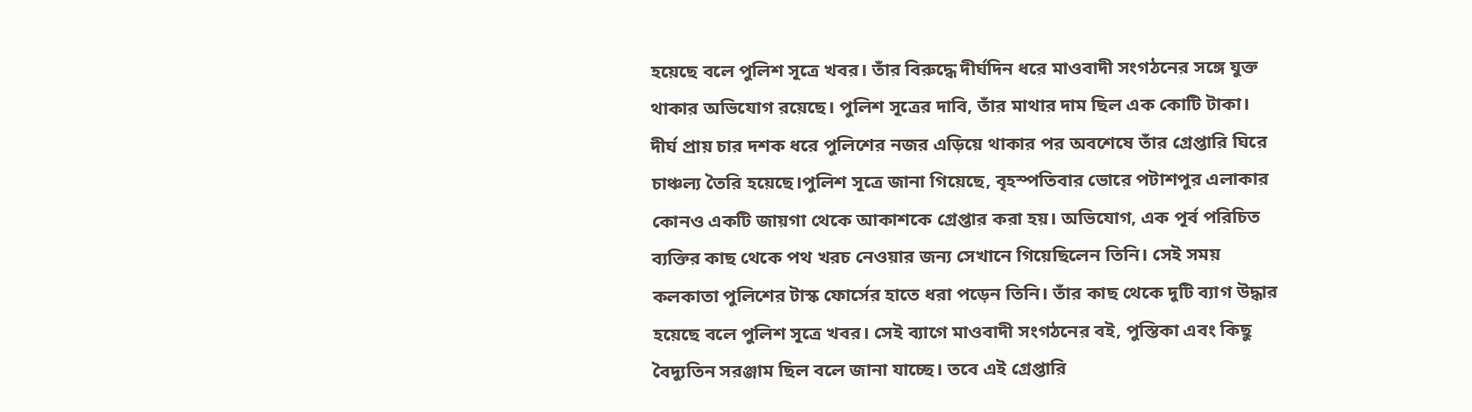হয়েছে বলে পুলিশ সূত্রে খবর। তাঁর বিরুদ্ধে দীর্ঘদিন ধরে মাওবাদী সংগঠনের সঙ্গে যুক্ত থাকার অভিযোগ রয়েছে। পুলিশ সূত্রের দাবি, তাঁর মাথার দাম ছিল এক কোটি টাকা। দীর্ঘ প্রায় চার দশক ধরে পুলিশের নজর এড়িয়ে থাকার পর অবশেষে তাঁর গ্রেপ্তারি ঘিরে চাঞ্চল্য তৈরি হয়েছে।পুলিশ সূত্রে জানা গিয়েছে, বৃহস্পতিবার ভোরে পটাশপুর এলাকার কোনও একটি জায়গা থেকে আকাশকে গ্রেপ্তার করা হয়। অভিযোগ, এক পূর্ব পরিচিত ব্যক্তির কাছ থেকে পথ খরচ নেওয়ার জন্য সেখানে গিয়েছিলেন তিনি। সেই সময় কলকাতা পুলিশের টাস্ক ফোর্সের হাতে ধরা পড়েন তিনি। তাঁর কাছ থেকে দুটি ব্যাগ উদ্ধার হয়েছে বলে পুলিশ সূত্রে খবর। সেই ব্যাগে মাওবাদী সংগঠনের বই, পুস্তিকা এবং কিছু বৈদ্যুতিন সরঞ্জাম ছিল বলে জানা যাচ্ছে। তবে এই গ্রেপ্তারি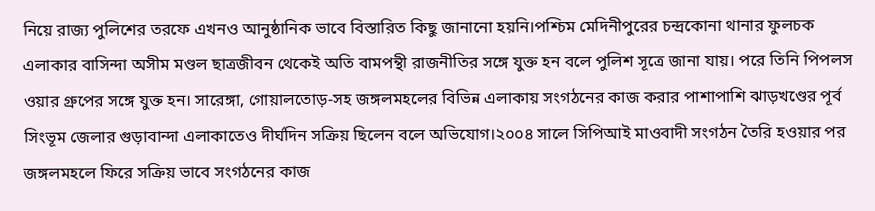নিয়ে রাজ্য পুলিশের তরফে এখনও আনুষ্ঠানিক ভাবে বিস্তারিত কিছু জানানো হয়নি।পশ্চিম মেদিনীপুরের চন্দ্রকোনা থানার ফুলচক এলাকার বাসিন্দা অসীম মণ্ডল ছাত্রজীবন থেকেই অতি বামপন্থী রাজনীতির সঙ্গে যুক্ত হন বলে পুলিশ সূত্রে জানা যায়। পরে তিনি পিপলস ওয়ার গ্রুপের সঙ্গে যুক্ত হন। সারেঙ্গা, গোয়ালতোড়-সহ জঙ্গলমহলের বিভিন্ন এলাকায় সংগঠনের কাজ করার পাশাপাশি ঝাড়খণ্ডের পূর্ব সিংভূম জেলার গুড়াবান্দা এলাকাতেও দীর্ঘদিন সক্রিয় ছিলেন বলে অভিযোগ।২০০৪ সালে সিপিআই মাওবাদী সংগঠন তৈরি হওয়ার পর জঙ্গলমহলে ফিরে সক্রিয় ভাবে সংগঠনের কাজ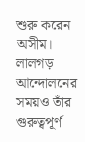শুরু করেন অসীম। লালগড় আন্দোলনের সময়ও তাঁর গুরুত্বপূর্ণ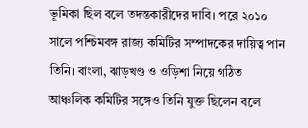ভূমিকা ছিল বলে তদন্তকারীদের দাবি। পরে ২০১০ সালে পশ্চিমবঙ্গ রাজ্য কমিটির সম্পাদকের দায়িত্ব পান তিনি। বাংলা, ঝাড়খণ্ড ও ওড়িশা নিয়ে গঠিত আঞ্চলিক কমিটির সঙ্গেও তিনি যুক্ত ছিলেন বলে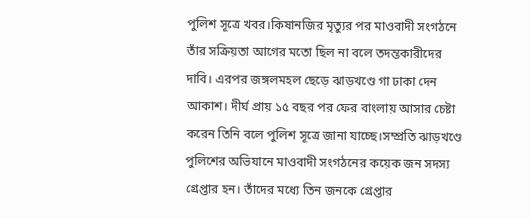পুলিশ সূত্রে খবর।কিষানজির মৃত্যুর পর মাওবাদী সংগঠনে তাঁর সক্রিয়তা আগের মতো ছিল না বলে তদন্তকারীদের দাবি। এরপর জঙ্গলমহল ছেড়ে ঝাড়খণ্ডে গা ঢাকা দেন আকাশ। দীর্ঘ প্রায় ১৫ বছর পর ফের বাংলায় আসার চেষ্টা করেন তিনি বলে পুলিশ সূত্রে জানা যাচ্ছে।সম্প্রতি ঝাড়খণ্ডে পুলিশের অভিযানে মাওবাদী সংগঠনের কয়েক জন সদস্য গ্রেপ্তার হন। তাঁদের মধ্যে তিন জনকে গ্রেপ্তার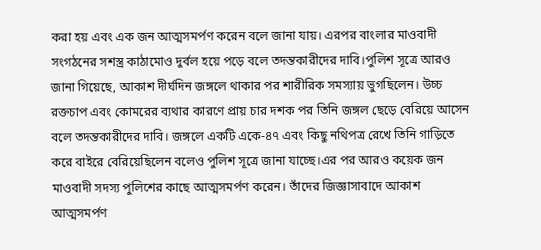করা হয় এবং এক জন আত্মসমর্পণ করেন বলে জানা যায়। এরপর বাংলার মাওবাদী সংগঠনের সশস্ত্র কাঠামোও দুর্বল হয়ে পড়ে বলে তদন্তকারীদের দাবি।পুলিশ সূত্রে আরও জানা গিয়েছে, আকাশ দীর্ঘদিন জঙ্গলে থাকার পর শারীরিক সমস্যায় ভুগছিলেন। উচ্চ রক্তচাপ এবং কোমরের ব্যথার কারণে প্রায় চার দশক পর তিনি জঙ্গল ছেড়ে বেরিয়ে আসেন বলে তদন্তকারীদের দাবি। জঙ্গলে একটি একে-৪৭ এবং কিছু নথিপত্র রেখে তিনি গাড়িতে করে বাইরে বেরিয়েছিলেন বলেও পুলিশ সূত্রে জানা যাচ্ছে।এর পর আরও কয়েক জন মাওবাদী সদস্য পুলিশের কাছে আত্মসমর্পণ করেন। তাঁদের জিজ্ঞাসাবাদে আকাশ আত্মসমর্পণ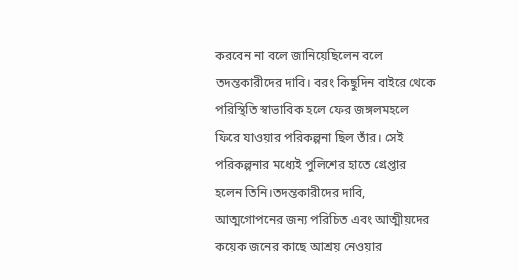করবেন না বলে জানিয়েছিলেন বলে তদন্তকারীদের দাবি। বরং কিছুদিন বাইরে থেকে পরিস্থিতি স্বাভাবিক হলে ফের জঙ্গলমহলে ফিরে যাওয়ার পরিকল্পনা ছিল তাঁর। সেই পরিকল্পনার মধ্যেই পুলিশের হাতে গ্রেপ্তার হলেন তিনি।তদন্তকারীদের দাবি, আত্মগোপনের জন্য পরিচিত এবং আত্মীয়দের কয়েক জনের কাছে আশ্রয় নেওয়ার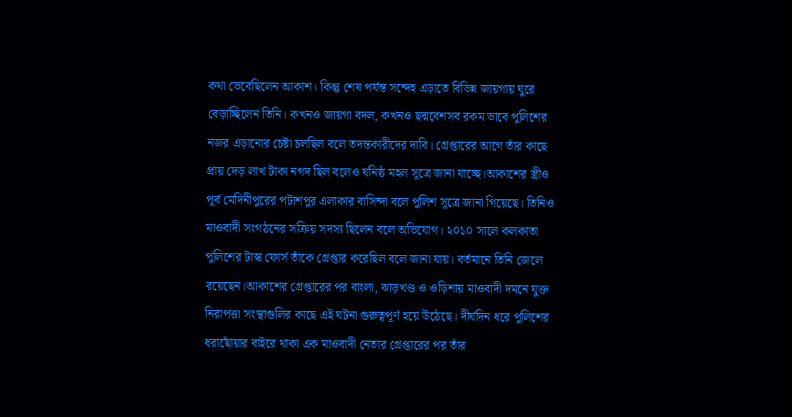কথা ভেবেছিলেন আকাশ। কিন্তু শেষ পর্যন্ত সন্দেহ এড়াতে বিভিন্ন জায়গায় ঘুরে বেড়াচ্ছিলেন তিনি। কখনও জায়গা বদল, কখনও ছদ্মবেশসব রকম ভাবে পুলিশের নজর এড়ানোর চেষ্টা চলছিল বলে তদন্তকারীদের দাবি। গ্রেপ্তারের আগে তাঁর কাছে প্রায় দেড় লাখ টাকা নগদ ছিল বলেও ঘনিষ্ঠ মহল সূত্রে জানা যাচ্ছে।আকাশের স্ত্রীও পূর্ব মেদিনীপুরের পটাশপুর এলাকার বাসিন্দা বলে পুলিশ সূত্রে জানা গিয়েছে। তিনিও মাওবাদী সংগঠনের সক্রিয় সদস্য ছিলেন বলে অভিযোগ। ২০১০ সালে কলকাতা পুলিশের টাস্ক ফোর্স তাঁকে গ্রেপ্তার করেছিল বলে জানা যায়। বর্তমানে তিনি জেলে রয়েছেন।আকাশের গ্রেপ্তারের পর বাংলা, ঝাড়খণ্ড ও ওড়িশায় মাওবাদী দমনে যুক্ত নিরাপত্তা সংস্থাগুলির কাছে এই ঘটনা গুরুত্বপূর্ণ হয়ে উঠেছে। দীর্ঘদিন ধরে পুলিশের ধরাছোঁয়ার বাইরে থাকা এক মাওবাদী নেতার গ্রেপ্তারের পর তাঁর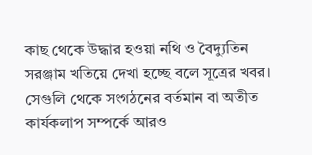কাছ থেকে উদ্ধার হওয়া নথি ও বৈদ্যুতিন সরঞ্জাম খতিয়ে দেখা হচ্ছে বলে সূত্রের খবর। সেগুলি থেকে সংগঠনের বর্তমান বা অতীত কার্যকলাপ সম্পর্কে আরও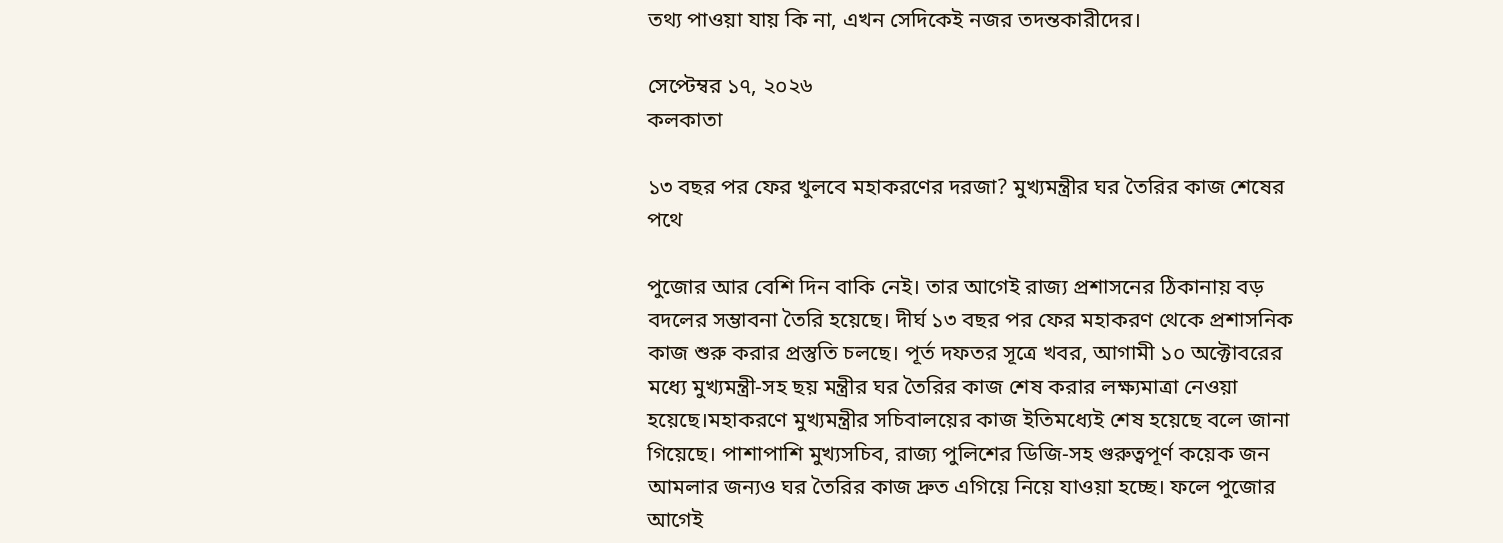তথ্য পাওয়া যায় কি না, এখন সেদিকেই নজর তদন্তকারীদের।

সেপ্টেম্বর ১৭, ২০২৬
কলকাতা

১৩ বছর পর ফের খুলবে মহাকরণের দরজা? মুখ্যমন্ত্রীর ঘর তৈরির কাজ শেষের পথে

পুজোর আর বেশি দিন বাকি নেই। তার আগেই রাজ্য প্রশাসনের ঠিকানায় বড় বদলের সম্ভাবনা তৈরি হয়েছে। দীর্ঘ ১৩ বছর পর ফের মহাকরণ থেকে প্রশাসনিক কাজ শুরু করার প্রস্তুতি চলছে। পূর্ত দফতর সূত্রে খবর, আগামী ১০ অক্টোবরের মধ্যে মুখ্যমন্ত্রী-সহ ছয় মন্ত্রীর ঘর তৈরির কাজ শেষ করার লক্ষ্যমাত্রা নেওয়া হয়েছে।মহাকরণে মুখ্যমন্ত্রীর সচিবালয়ের কাজ ইতিমধ্যেই শেষ হয়েছে বলে জানা গিয়েছে। পাশাপাশি মুখ্যসচিব, রাজ্য পুলিশের ডিজি-সহ গুরুত্বপূর্ণ কয়েক জন আমলার জন্যও ঘর তৈরির কাজ দ্রুত এগিয়ে নিয়ে যাওয়া হচ্ছে। ফলে পুজোর আগেই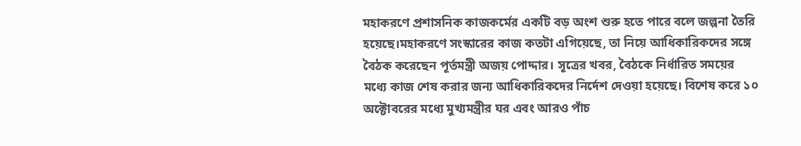মহাকরণে প্রশাসনিক কাজকর্মের একটি বড় অংশ শুরু হতে পারে বলে জল্পনা তৈরি হয়েছে।মহাকরণে সংস্কারের কাজ কতটা এগিয়েছে, তা নিয়ে আধিকারিকদের সঙ্গে বৈঠক করেছেন পূর্তমন্ত্রী অজয় পোদ্দার। সূত্রের খবর, বৈঠকে নির্ধারিত সময়ের মধ্যে কাজ শেষ করার জন্য আধিকারিকদের নির্দেশ দেওয়া হয়েছে। বিশেষ করে ১০ অক্টোবরের মধ্যে মুখ্যমন্ত্রীর ঘর এবং আরও পাঁচ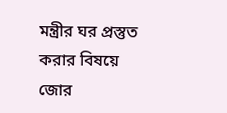মন্ত্রীর ঘর প্রস্তুত করার বিষয়ে জোর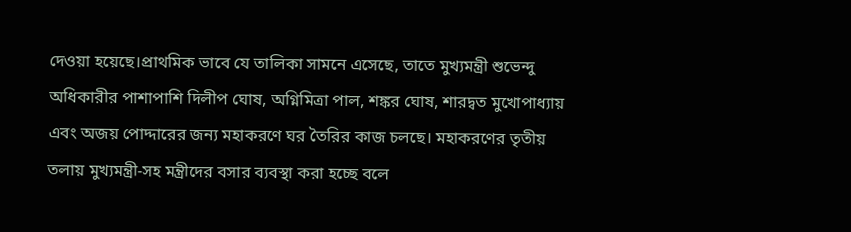দেওয়া হয়েছে।প্রাথমিক ভাবে যে তালিকা সামনে এসেছে, তাতে মুখ্যমন্ত্রী শুভেন্দু অধিকারীর পাশাপাশি দিলীপ ঘোষ, অগ্নিমিত্রা পাল, শঙ্কর ঘোষ, শারদ্বত মুখোপাধ্যায় এবং অজয় পোদ্দারের জন্য মহাকরণে ঘর তৈরির কাজ চলছে। মহাকরণের তৃতীয় তলায় মুখ্যমন্ত্রী-সহ মন্ত্রীদের বসার ব্যবস্থা করা হচ্ছে বলে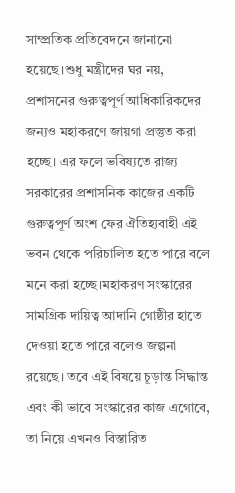সাম্প্রতিক প্রতিবেদনে জানানো হয়েছে।শুধু মন্ত্রীদের ঘর নয়, প্রশাসনের গুরুত্বপূর্ণ আধিকারিকদের জন্যও মহাকরণে জায়গা প্রস্তুত করা হচ্ছে। এর ফলে ভবিষ্যতে রাজ্য সরকারের প্রশাসনিক কাজের একটি গুরুত্বপূর্ণ অংশ ফের ঐতিহ্যবাহী এই ভবন থেকে পরিচালিত হতে পারে বলে মনে করা হচ্ছে।মহাকরণ সংস্কারের সামগ্রিক দায়িত্ব আদানি গোষ্ঠীর হাতে দেওয়া হতে পারে বলেও জল্পনা রয়েছে। তবে এই বিষয়ে চূড়ান্ত সিদ্ধান্ত এবং কী ভাবে সংস্কারের কাজ এগোবে, তা নিয়ে এখনও বিস্তারিত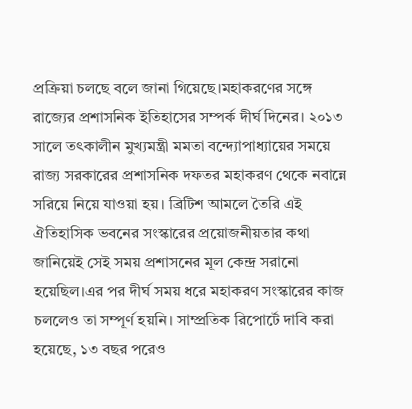প্রক্রিয়া চলছে বলে জানা গিয়েছে।মহাকরণের সঙ্গে রাজ্যের প্রশাসনিক ইতিহাসের সম্পর্ক দীর্ঘ দিনের। ২০১৩ সালে তৎকালীন মুখ্যমন্ত্রী মমতা বন্দ্যোপাধ্যায়ের সময়ে রাজ্য সরকারের প্রশাসনিক দফতর মহাকরণ থেকে নবান্নে সরিয়ে নিয়ে যাওয়া হয়। ব্রিটিশ আমলে তৈরি এই ঐতিহাসিক ভবনের সংস্কারের প্রয়োজনীয়তার কথা জানিয়েই সেই সময় প্রশাসনের মূল কেন্দ্র সরানো হয়েছিল।এর পর দীর্ঘ সময় ধরে মহাকরণ সংস্কারের কাজ চললেও তা সম্পূর্ণ হয়নি। সাম্প্রতিক রিপোর্টে দাবি করা হয়েছে, ১৩ বছর পরেও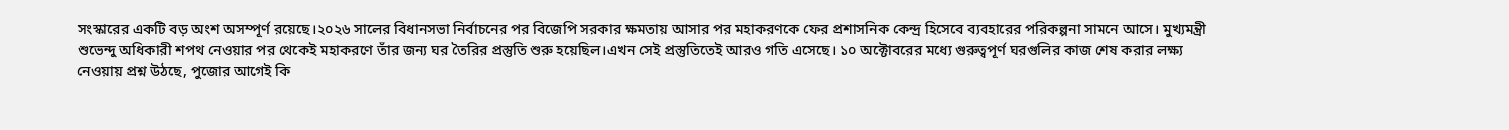সংস্কারের একটি বড় অংশ অসম্পূর্ণ রয়েছে।২০২৬ সালের বিধানসভা নির্বাচনের পর বিজেপি সরকার ক্ষমতায় আসার পর মহাকরণকে ফের প্রশাসনিক কেন্দ্র হিসেবে ব্যবহারের পরিকল্পনা সামনে আসে। মুখ্যমন্ত্রী শুভেন্দু অধিকারী শপথ নেওয়ার পর থেকেই মহাকরণে তাঁর জন্য ঘর তৈরির প্রস্তুতি শুরু হয়েছিল।এখন সেই প্রস্তুতিতেই আরও গতি এসেছে। ১০ অক্টোবরের মধ্যে গুরুত্বপূর্ণ ঘরগুলির কাজ শেষ করার লক্ষ্য নেওয়ায় প্রশ্ন উঠছে, পুজোর আগেই কি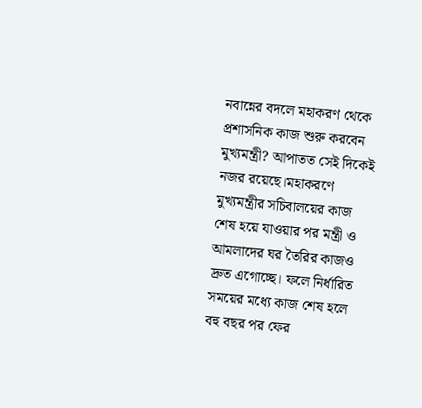নবান্নের বদলে মহাকরণ থেকে প্রশাসনিক কাজ শুরু করবেন মুখ্যমন্ত্রী? আপাতত সেই দিকেই নজর রয়েছে।মহাকরণে মুখ্যমন্ত্রীর সচিবালয়ের কাজ শেষ হয়ে যাওয়ার পর মন্ত্রী ও আমলাদের ঘর তৈরির কাজও দ্রুত এগোচ্ছে। ফলে নির্ধারিত সময়ের মধ্যে কাজ শেষ হলে বহু বছর পর ফের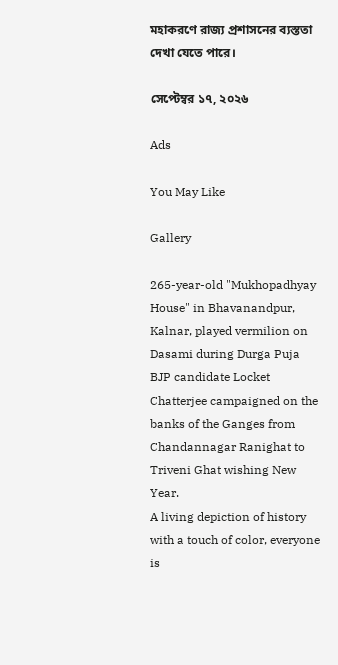মহাকরণে রাজ্য প্রশাসনের ব্যস্ততা দেখা যেতে পারে।

সেপ্টেম্বর ১৭, ২০২৬

Ads

You May Like

Gallery

265-year-old "Mukhopadhyay House" in Bhavanandpur, Kalnar, played vermilion on Dasami during Durga Puja
BJP candidate Locket Chatterjee campaigned on the banks of the Ganges from Chandannagar Ranighat to Triveni Ghat wishing New Year.
A living depiction of history with a touch of color, everyone is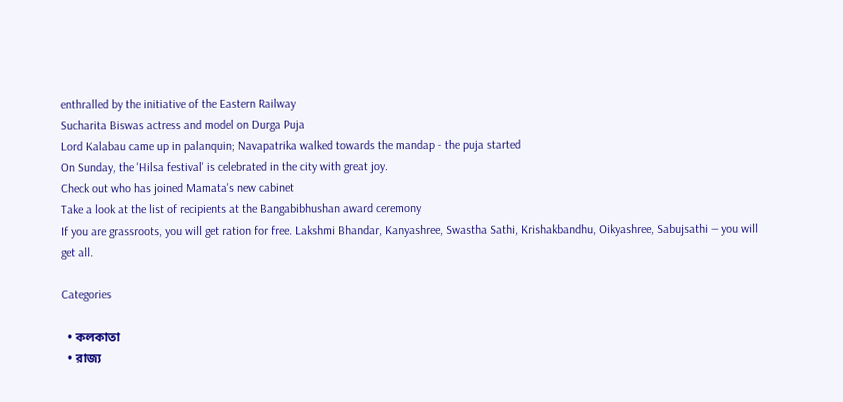enthralled by the initiative of the Eastern Railway
Sucharita Biswas actress and model on Durga Puja
Lord Kalabau came up in palanquin; Navapatrika walked towards the mandap - the puja started
On Sunday, the 'Hilsa festival' is celebrated in the city with great joy.
Check out who has joined Mamata's new cabinet
Take a look at the list of recipients at the Bangabibhushan award ceremony
If you are grassroots, you will get ration for free. Lakshmi Bhandar, Kanyashree, Swastha Sathi, Krishakbandhu, Oikyashree, Sabujsathi — you will get all.

Categories

  • কলকাতা
  • রাজ্য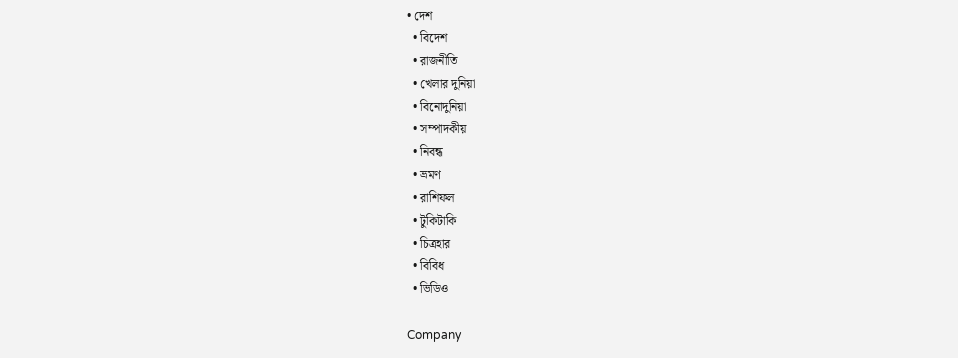• দেশ
  • বিদেশ
  • রাজনীতি
  • খেলার দুনিয়া
  • বিনোদুনিয়া
  • সম্পাদকীয়
  • নিবন্ধ
  • ভ্রমণ
  • রাশিফল
  • টুকিটাকি
  • চিত্রহার
  • বিবিধ
  • ভিডিও

Company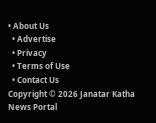• About Us
  • Advertise
  • Privacy
  • Terms of Use
  • Contact Us
Copyright © 2026 Janatar Katha News Portal